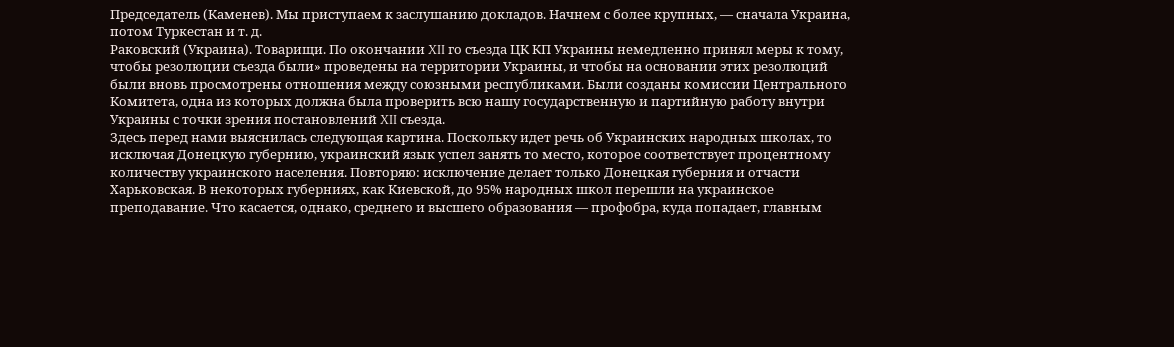Председатель (Каменев). Мы приступаем к заслушанию докладов. Начнем с более крупных, — сначала Украина, потом Туркестан и т. д.
Раковский (Украина). Товарищи. По окончании XII го съезда ЦК КП Украины немедленно принял меры к тому, чтобы резолюции съезда были» проведены на территории Украины, и чтобы на основании этих резолюций были вновь просмотрены отношения между союзными республиками. Были созданы комиссии Центрального Комитета, одна из которых должна была проверить всю нашу государственную и партийную работу внутри Украины с точки зрения постановлений XII съезда.
Здесь перед нами выяснилась следующая картина. Поскольку идет речь об Украинских народных школах, то исключая Донецкую губернию, украинский язык успел занять то место, которое соответствует процентному количеству украинского населения. Повторяю: исключение делает только Донецкая губерния и отчасти Харьковская. В некоторых губерниях, как Киевской, до 95% народных школ перешли на украинское преподавание. Что касается, однако, среднего и высшего образования — профобра, куда попадает, главным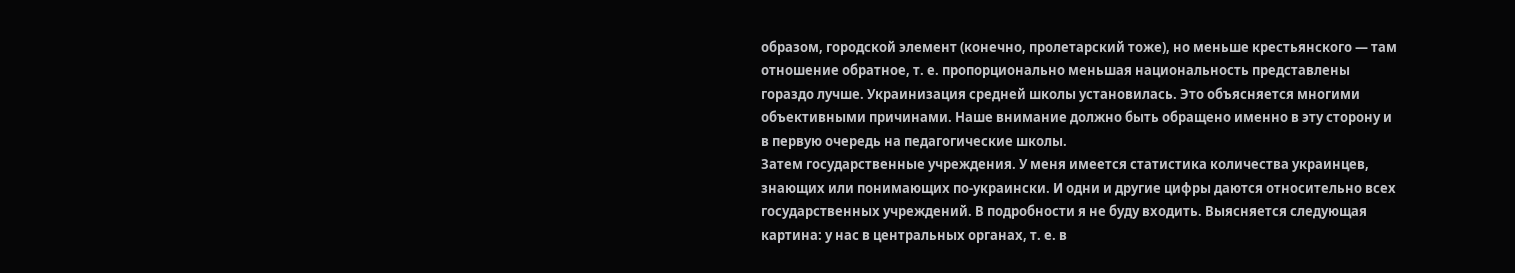образом, городской элемент (конечно, пролетарский тоже), но меньше крестьянского — там отношение обратное, т. е. пропорционально меньшая национальность представлены гораздо лучше. Украинизация средней школы установилась. Это объясняется многими объективными причинами. Наше внимание должно быть обращено именно в эту сторону и в первую очередь на педагогические школы.
Затем государственные учреждения. У меня имеется статистика количества украинцев, знающих или понимающих по-украински. И одни и другие цифры даются относительно всех государственных учреждений. В подробности я не буду входить. Выясняется следующая картина: у нас в центральных органах, т. е. в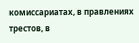комиссариатах, в правлениях трестов, в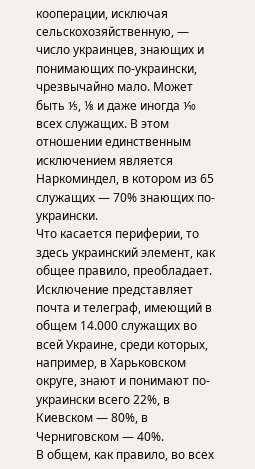кооперации, исключая сельскохозяйственную, — число украинцев, знающих и понимающих по-украински, чрезвычайно мало. Может быть ⅕, ⅛ и даже иногда ⅒ всех служащих. В этом отношении единственным исключением является Наркоминдел, в котором из 65 служащих — 70% знающих по-украински.
Что касается периферии, то здесь украинский элемент, как общее правило, преобладает. Исключение представляет почта и телеграф, имеющий в общем 14.000 служащих во всей Украине, среди которых, например, в Харьковском округе, знают и понимают по-украински всего 22%, в Киевском — 80%, в Черниговском — 40%.
В общем, как правило, во всех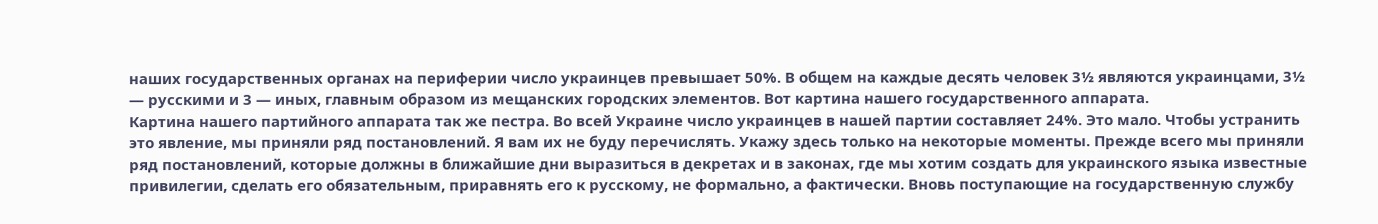наших государственных органах на периферии число украинцев превышает 50%. В общем на каждые десять человек 3½ являются украинцами, 3½ — русскими и 3 — иных, главным образом из мещанских городских элементов. Вот картина нашего государственного аппарата.
Картина нашего партийного аппарата так же пестра. Во всей Украине число украинцев в нашей партии составляет 24%. Это мало. Чтобы устранить это явление, мы приняли ряд постановлений. Я вам их не буду перечислять. Укажу здесь только на некоторые моменты. Прежде всего мы приняли ряд постановлений, которые должны в ближайшие дни выразиться в декретах и в законах, где мы хотим создать для украинского языка известные привилегии, сделать его обязательным, приравнять его к русскому, не формально, а фактически. Вновь поступающие на государственную службу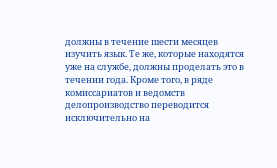должны в течение шести месяцев изучить язык. Те же, которые находятся уже на службе, должны проделать это в течении года. Кроме того, в ряде комиссариатов и ведомств делопроизводство переводится исключительно на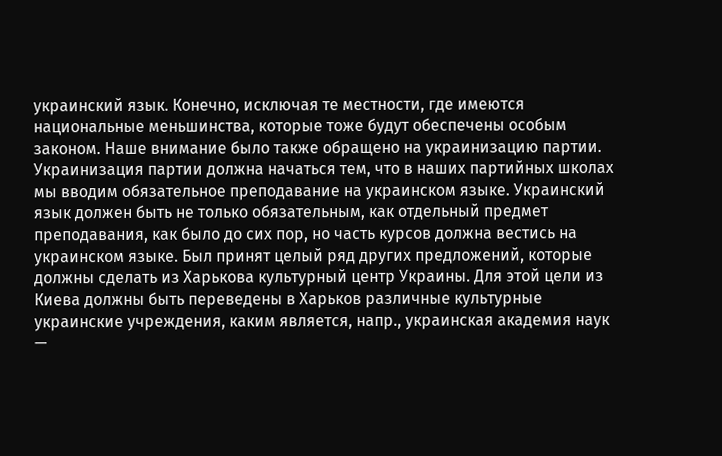украинский язык. Конечно, исключая те местности, где имеются национальные меньшинства, которые тоже будут обеспечены особым законом. Наше внимание было также обращено на украинизацию партии. Украинизация партии должна начаться тем, что в наших партийных школах мы вводим обязательное преподавание на украинском языке. Украинский язык должен быть не только обязательным, как отдельный предмет преподавания, как было до сих пор, но часть курсов должна вестись на украинском языке. Был принят целый ряд других предложений, которые должны сделать из Харькова культурный центр Украины. Для этой цели из Киева должны быть переведены в Харьков различные культурные украинские учреждения, каким является, напр., украинская академия наук —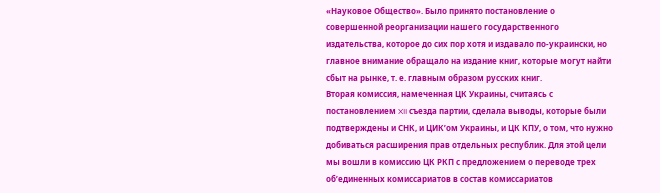«Науковое Общество». Было принято постановление о совершенной реорганизации нашего государственного издательства, которое до сих пор хотя и издавало по-украински, но главное внимание обращало на издание книг, которые могут найти сбыт на рынке, т. е. главным образом русских книг.
Вторая комиссия, намеченная ЦК Украины, считаясь с постановлением XII съезда партии, сделала выводы, которые были подтверждены и СНК, и ЦИК’ом Украины, и ЦК КПУ, о том, что нужно добиваться расширения прав отдельных республик. Для этой цели мы вошли в комиссию ЦК РКП с предложением о переводе трех об’единенных комиссариатов в состав комиссариатов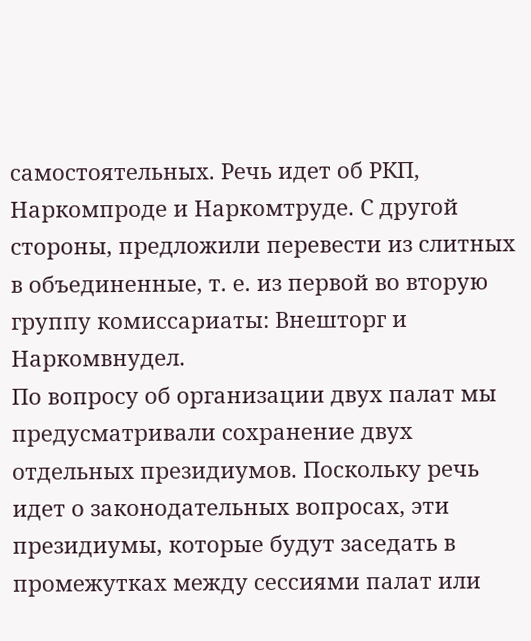самостоятельных. Речь идет об РКП, Наркомпроде и Наркомтруде. С другой стороны, предложили перевести из слитных в объединенные, т. е. из первой во вторую группу комиссариаты: Внешторг и Наркомвнудел.
По вопросу об организации двух палат мы предусматривали сохранение двух отдельных президиумов. Поскольку речь идет о законодательных вопросах, эти президиумы, которые будут заседать в промежутках между сессиями палат или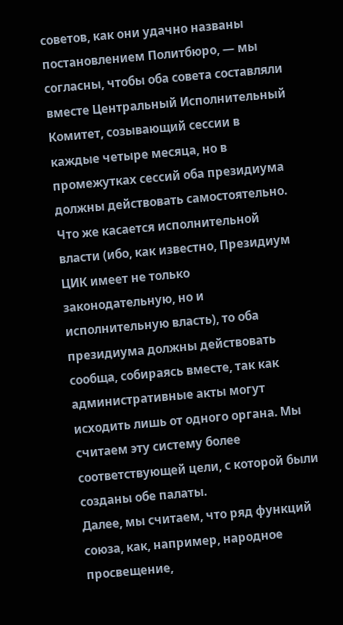советов, как они удачно названы постановлением Политбюро, — мы согласны, чтобы оба совета составляли вместе Центральный Исполнительный Комитет, созывающий сессии в каждые четыре месяца, но в промежутках сессий оба президиума должны действовать самостоятельно. Что же касается исполнительной власти (ибо, как известно, Президиум ЦИК имеет не только законодательную, но и исполнительную власть), то оба президиума должны действовать сообща, собираясь вместе, так как административные акты могут исходить лишь от одного органа. Мы считаем эту систему более соответствующей цели, с которой были созданы обе палаты.
Далее, мы считаем, что ряд функций союза, как, например, народное просвещение,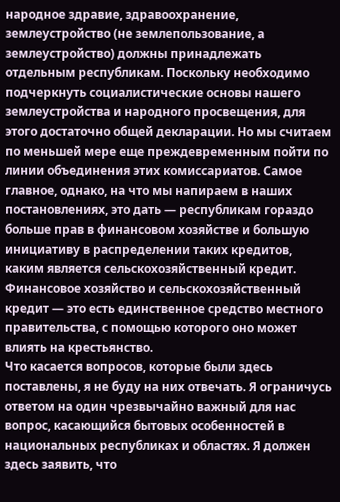народное здравие, здравоохранение, землеустройство (не землепользование, а землеустройство) должны принадлежать отдельным республикам. Поскольку необходимо подчеркнуть социалистические основы нашего землеустройства и народного просвещения, для этого достаточно общей декларации. Но мы считаем по меньшей мере еще преждевременным пойти по линии объединения этих комиссариатов. Самое главное, однако, на что мы напираем в наших постановлениях, это дать — республикам гораздо больше прав в финансовом хозяйстве и большую инициативу в распределении таких кредитов, каким является сельскохозяйственный кредит. Финансовое хозяйство и сельскохозяйственный кредит — это есть единственное средство местного правительства, с помощью которого оно может влиять на крестьянство.
Что касается вопросов, которые были здесь поставлены, я не буду на них отвечать. Я ограничусь ответом на один чрезвычайно важный для нас вопрос, касающийся бытовых особенностей в национальных республиках и областях. Я должен здесь заявить, что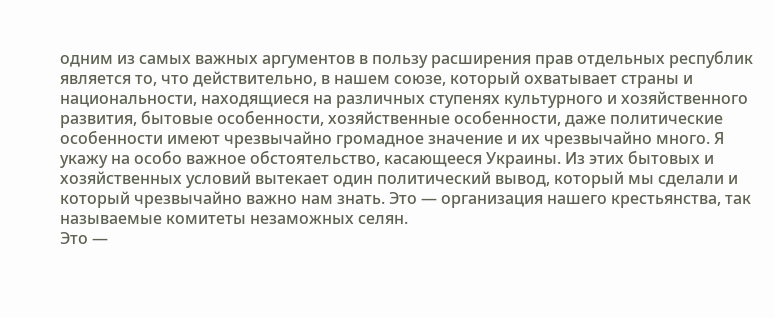одним из самых важных аргументов в пользу расширения прав отдельных республик является то, что действительно, в нашем союзе, который охватывает страны и национальности, находящиеся на различных ступенях культурного и хозяйственного развития, бытовые особенности, хозяйственные особенности, даже политические особенности имеют чрезвычайно громадное значение и их чрезвычайно много. Я укажу на особо важное обстоятельство, касающееся Украины. Из этих бытовых и хозяйственных условий вытекает один политический вывод, который мы сделали и который чрезвычайно важно нам знать. Это — организация нашего крестьянства, так называемые комитеты незаможных селян.
Это —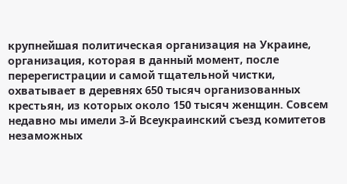крупнейшая политическая организация на Украине, организация, которая в данный момент, после перерегистрации и самой тщательной чистки, охватывает в деревнях 650 тысяч организованных крестьян, из которых около 150 тысяч женщин. Совсем недавно мы имели 3-й Всеукраинский съезд комитетов незаможных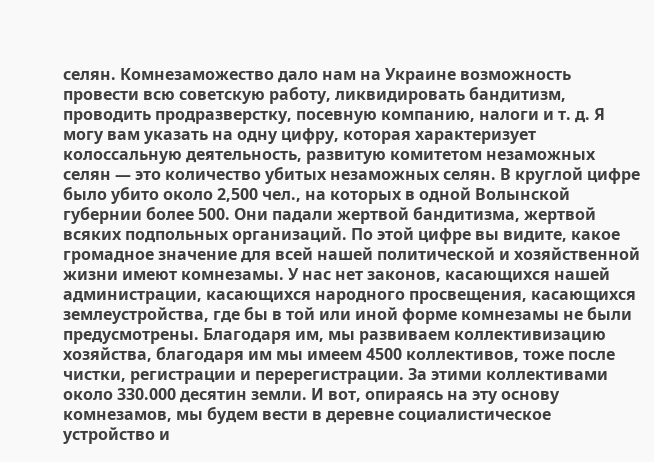селян. Комнезаможество дало нам на Украине возможность провести всю советскую работу, ликвидировать бандитизм, проводить продразверстку, посевную компанию, налоги и т. д. Я могу вам указать на одну цифру, которая характеризует колоссальную деятельность, развитую комитетом незаможных селян — это количество убитых незаможных селян. В круглой цифре было убито около 2,500 чел., на которых в одной Волынской губернии более 500. Они падали жертвой бандитизма, жертвой всяких подпольных организаций. По этой цифре вы видите, какое громадное значение для всей нашей политической и хозяйственной жизни имеют комнезамы. У нас нет законов, касающихся нашей администрации, касающихся народного просвещения, касающихся землеустройства, где бы в той или иной форме комнезамы не были предусмотрены. Благодаря им, мы развиваем коллективизацию хозяйства, благодаря им мы имеем 4500 коллективов, тоже после чистки, регистрации и перерегистрации. За этими коллективами около 330.000 десятин земли. И вот, опираясь на эту основу комнезамов, мы будем вести в деревне социалистическое устройство и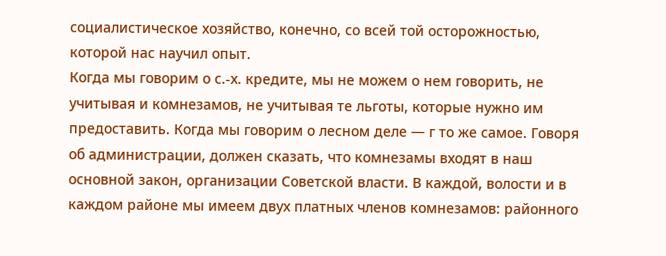социалистическое хозяйство, конечно, со всей той осторожностью, которой нас научил опыт.
Когда мы говорим о с.-х. кредите, мы не можем о нем говорить, не учитывая и комнезамов, не учитывая те льготы, которые нужно им предоставить. Когда мы говорим о лесном деле — г то же самое. Говоря об администрации, должен сказать, что комнезамы входят в наш основной закон, организации Советской власти. В каждой, волости и в каждом районе мы имеем двух платных членов комнезамов: районного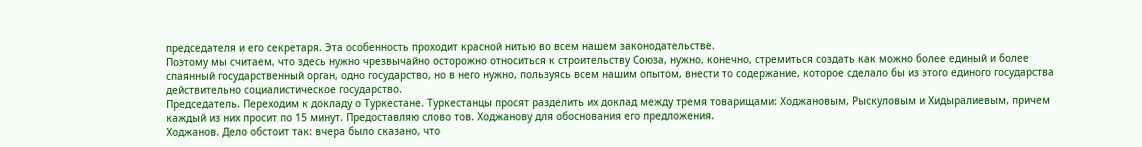председателя и его секретаря. Эта особенность проходит красной нитью во всем нашем законодательстве.
Поэтому мы считаем, что здесь нужно чрезвычайно осторожно относиться к строительству Союза, нужно, конечно, стремиться создать как можно более единый и более спаянный государственный орган, одно государство, но в него нужно, пользуясь всем нашим опытом, внести то содержание, которое сделало бы из этого единого государства действительно социалистическое государство.
Председатель. Переходим к докладу о Туркестане. Туркестанцы просят разделить их доклад между тремя товарищами: Ходжановым, Рыскуловым и Хидыралиевым, причем каждый из них просит по 15 минут. Предоставляю слово тов. Ходжанову для обоснования его предложения.
Ходжанов. Дело обстоит так: вчера было сказано, что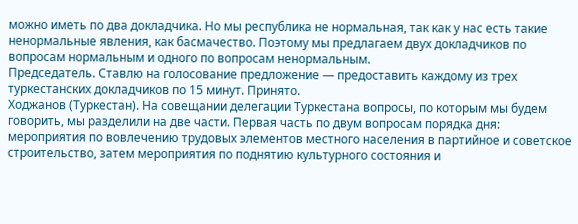можно иметь по два докладчика. Но мы республика не нормальная, так как у нас есть такие ненормальные явления, как басмачество. Поэтому мы предлагаем двух докладчиков по вопросам нормальным и одного по вопросам ненормальным.
Председатель. Ставлю на голосование предложение — предоставить каждому из трех туркестанских докладчиков по 15 минут. Принято.
Ходжанов (Туркестан). На совещании делегации Туркестана вопросы, по которым мы будем говорить, мы разделили на две части. Первая часть по двум вопросам порядка дня: мероприятия по вовлечению трудовых элементов местного населения в партийное и советское строительство, затем мероприятия по поднятию культурного состояния и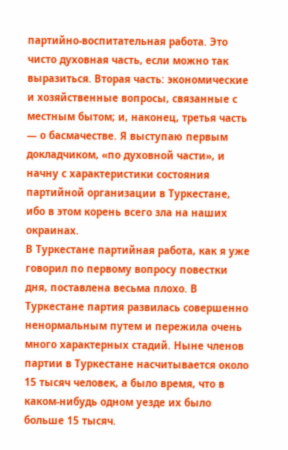партийно-воспитательная работа. Это чисто духовная часть, если можно так выразиться. Вторая часть: экономические и хозяйственные вопросы, связанные с местным бытом; и, наконец, третья часть — о басмачестве. Я выступаю первым докладчиком, «по духовной части», и начну с характеристики состояния партийной организации в Туркестане, ибо в этом корень всего зла на наших окраинах.
В Туркестане партийная работа, как я уже говорил по первому вопросу повестки дня, поставлена весьма плохо. В Туркестане партия развилась совершенно ненормальным путем и пережила очень много характерных стадий. Ныне членов партии в Туркестане насчитывается около 15 тысяч человек, а было время, что в каком-нибудь одном уезде их было больше 15 тысяч.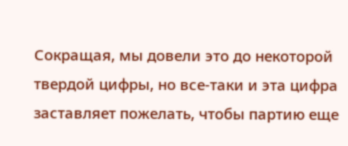Сокращая, мы довели это до некоторой твердой цифры, но все-таки и эта цифра заставляет пожелать, чтобы партию еще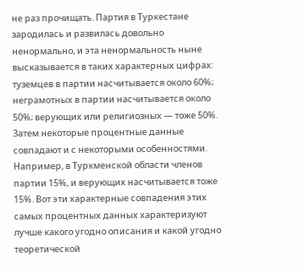не раз прочищать. Партия в Туркестане зародилась и развилась довольно ненормально, и эта ненормальность ныне высказывается в таких характерных цифрах: туземцев в партии насчитывается около 60%; неграмотных в партии насчитывается около 50%; верующих или религиозных — тоже 50%. Затем некоторые процентные данные совпадают и с некоторыми особенностями. Например, в Туркменской области членов партии 15%, и верующих насчитывается тоже 15%. Вот эти характерные совпадения этих самых процентных данных характеризуют лучше какого угодно описания и какой угодно теоретической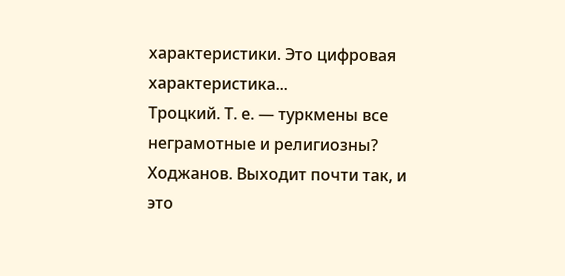характеристики. Это цифровая характеристика...
Троцкий. Т. е. — туркмены все неграмотные и религиозны?
Ходжанов. Выходит почти так, и это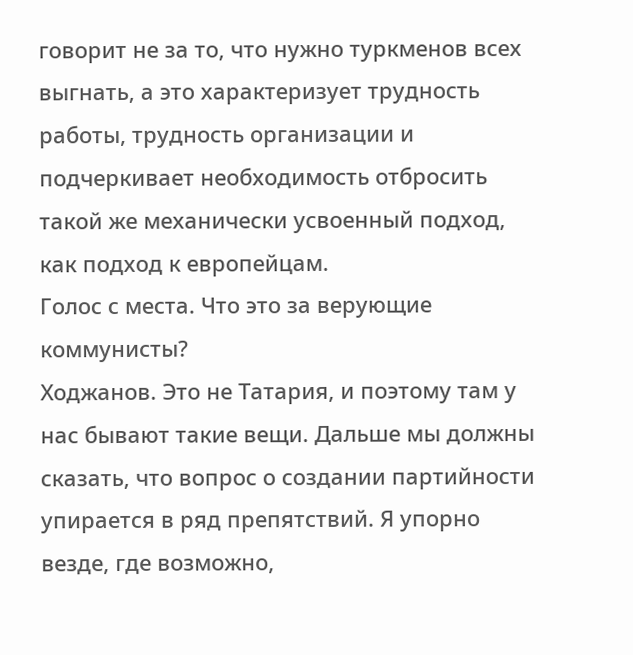говорит не за то, что нужно туркменов всех выгнать, а это характеризует трудность работы, трудность организации и подчеркивает необходимость отбросить такой же механически усвоенный подход, как подход к европейцам.
Голос с места. Что это за верующие коммунисты?
Ходжанов. Это не Татария, и поэтому там у нас бывают такие вещи. Дальше мы должны сказать, что вопрос о создании партийности упирается в ряд препятствий. Я упорно везде, где возможно,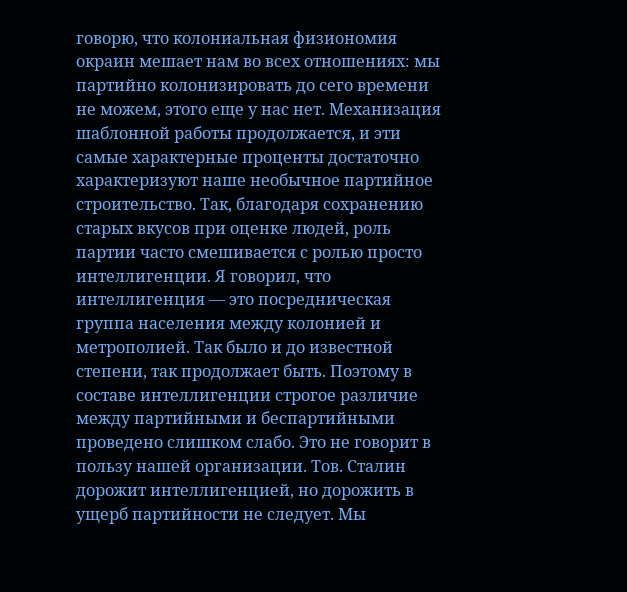говорю, что колониальная физиономия окраин мешает нам во всех отношениях: мы партийно колонизировать до сего времени не можем, этого еще у нас нет. Механизация шаблонной работы продолжается, и эти самые характерные проценты достаточно характеризуют наше необычное партийное строительство. Так, благодаря сохранению старых вкусов при оценке людей, роль партии часто смешивается с ролью просто интеллигенции. Я говорил, что интеллигенция — это посредническая группа населения между колонией и метрополией. Так было и до известной степени, так продолжает быть. Поэтому в составе интеллигенции строгое различие между партийными и беспартийными проведено слишком слабо. Это не говорит в пользу нашей организации. Тов. Сталин дорожит интеллигенцией, но дорожить в ущерб партийности не следует. Мы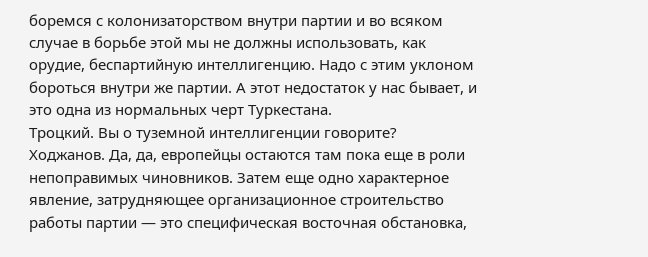боремся с колонизаторством внутри партии и во всяком случае в борьбе этой мы не должны использовать, как орудие, беспартийную интеллигенцию. Надо с этим уклоном бороться внутри же партии. А этот недостаток у нас бывает, и это одна из нормальных черт Туркестана.
Троцкий. Вы о туземной интеллигенции говорите?
Ходжанов. Да, да, европейцы остаются там пока еще в роли непоправимых чиновников. Затем еще одно характерное явление, затрудняющее организационное строительство работы партии — это специфическая восточная обстановка,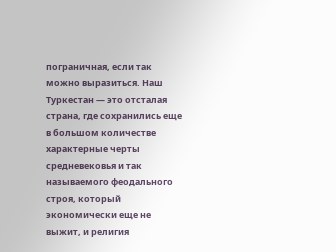пограничная, если так можно выразиться. Наш Туркестан — это отсталая страна, где сохранились еще в большом количестве характерные черты средневековья и так называемого феодального строя, который экономически еще не выжит, и религия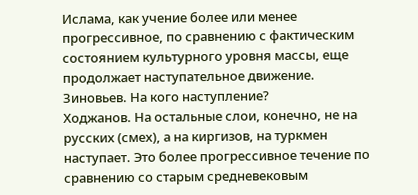Ислама, как учение более или менее прогрессивное, по сравнению с фактическим состоянием культурного уровня массы, еще продолжает наступательное движение.
Зиновьев. На кого наступление?
Ходжанов. На остальные слои, конечно, не на русских (смех), а на киргизов, на туркмен наступает. Это более прогрессивное течение по сравнению со старым средневековым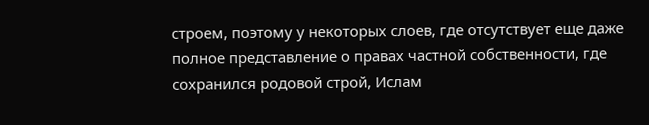строем, поэтому у некоторых слоев, где отсутствует еще даже полное представление о правах частной собственности, где сохранился родовой строй, Ислам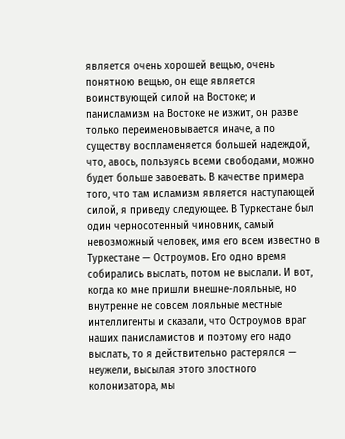является очень хорошей вещью, очень понятною вещью, он еще является воинствующей силой на Востоке; и панисламизм на Востоке не изжит, он разве только переименовывается иначе, а по существу воспламеняется большей надеждой, что, авось, пользуясь всеми свободами, можно будет больше завоевать. В качестве примера того, что там исламизм является наступающей силой, я приведу следующее. В Туркестане был один черносотенный чиновник, самый невозможный человек, имя его всем известно в Туркестане — Остроумов. Его одно время собирались выслать, потом не выслали. И вот, когда ко мне пришли внешне-лояльные, но внутренне не совсем лояльные местные интеллигенты и сказали, что Остроумов враг наших панисламистов и поэтому его надо выслать, то я действительно растерялся — неужели, высылая этого злостного колонизатора, мы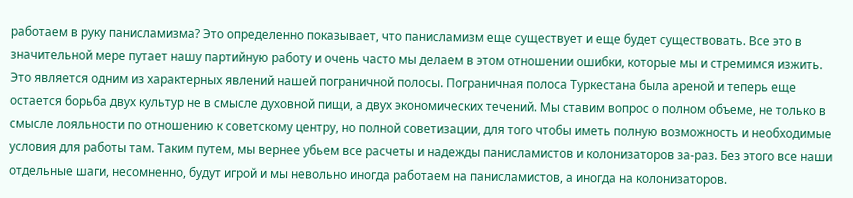работаем в руку панисламизма? Это определенно показывает, что панисламизм еще существует и еще будет существовать. Все это в значительной мере путает нашу партийную работу и очень часто мы делаем в этом отношении ошибки, которые мы и стремимся изжить. Это является одним из характерных явлений нашей пограничной полосы. Пограничная полоса Туркестана была ареной и теперь еще остается борьба двух культур не в смысле духовной пищи, а двух экономических течений. Мы ставим вопрос о полном объеме, не только в смысле лояльности по отношению к советскому центру, но полной советизации, для того чтобы иметь полную возможность и необходимые условия для работы там. Таким путем, мы вернее убьем все расчеты и надежды панисламистов и колонизаторов за-раз. Без этого все наши отдельные шаги, несомненно, будут игрой и мы невольно иногда работаем на панисламистов, а иногда на колонизаторов.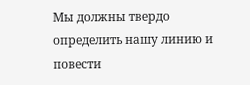Мы должны твердо определить нашу линию и повести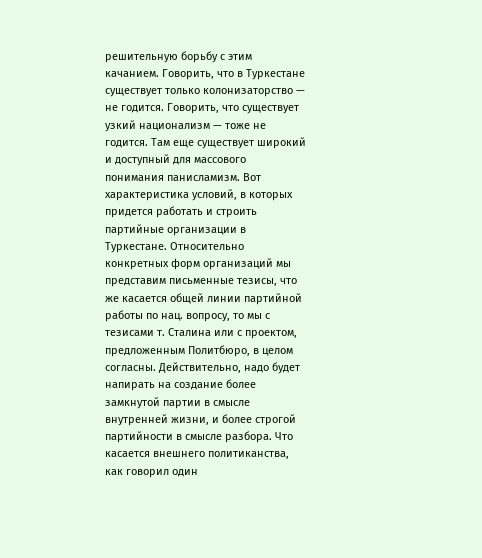решительную борьбу с этим качанием. Говорить, что в Туркестане существует только колонизаторство — не годится. Говорить, что существует узкий национализм — тоже не годится. Там еще существует широкий и доступный для массового понимания панисламизм. Вот характеристика условий, в которых придется работать и строить партийные организации в Туркестане. Относительно конкретных форм организаций мы представим письменные тезисы, что же касается общей линии партийной работы по нац. вопросу, то мы с тезисами т. Сталина или с проектом, предложенным Политбюро, в целом согласны. Действительно, надо будет напирать на создание более замкнутой партии в смысле внутренней жизни, и более строгой партийности в смысле разбора. Что касается внешнего политиканства, как говорил один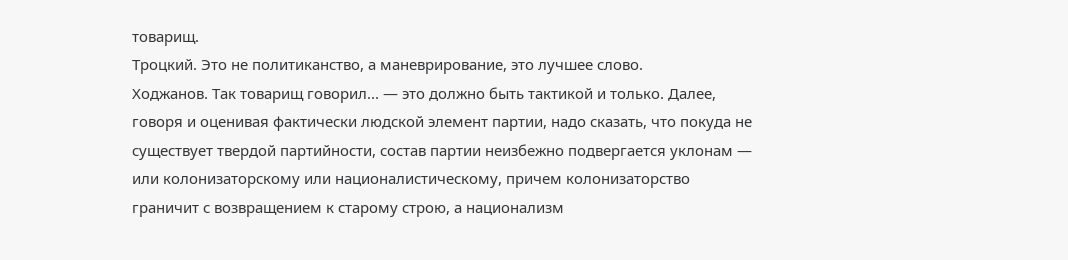товарищ.
Троцкий. Это не политиканство, а маневрирование, это лучшее слово.
Ходжанов. Так товарищ говорил... — это должно быть тактикой и только. Далее, говоря и оценивая фактически людской элемент партии, надо сказать, что покуда не существует твердой партийности, состав партии неизбежно подвергается уклонам — или колонизаторскому или националистическому, причем колонизаторство граничит с возвращением к старому строю, а национализм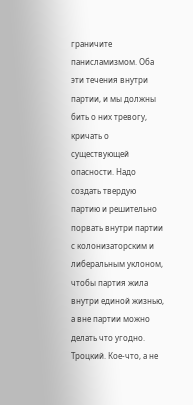граничите панисламизмом. Оба эти течения внутри партии, и мы должны бить о них тревогу, кричать о существующей опасности. Надо создать твердую партию и решительно порвать внутри партии с колонизаторским и либеральным уклоном, чтобы партия жила внутри единой жизнью, а вне партии можно делать что угодно.
Троцкий. Кое-что, а не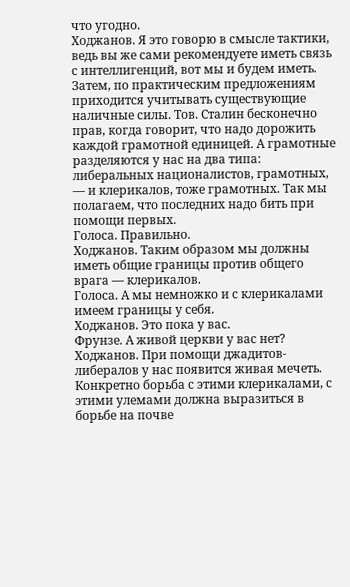что угодно.
Ходжанов. Я это говорю в смысле тактики, ведь вы же сами рекомендуете иметь связь с интеллигенций, вот мы и будем иметь. Затем, по практическим предложениям приходится учитывать существующие наличные силы. Тов. Сталин бесконечно прав, когда говорит, что надо дорожить каждой грамотной единицей. А грамотные разделяются у нас на два типа: либеральных националистов, грамотных, — и клерикалов, тоже грамотных. Так мы полагаем, что последних надо бить при помощи первых.
Голоса. Правильно.
Ходжанов. Таким образом мы должны иметь общие границы против общего врага — клерикалов.
Голоса. А мы немножко и с клерикалами имеем границы у себя.
Ходжанов. Это пока у вас.
Фрунзе. А живой церкви у вас нет?
Ходжанов. При помощи джадитов-либералов у нас появится живая мечеть. Конкретно борьба с этими клерикалами, с этими улемами должна выразиться в борьбе на почве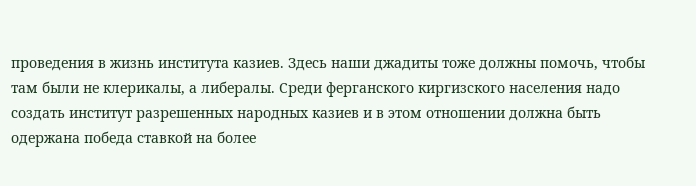проведения в жизнь института казиев. Здесь наши джадиты тоже должны помочь, чтобы там были не клерикалы, а либералы. Среди ферганского киргизского населения надо создать институт разрешенных народных казиев и в этом отношении должна быть одержана победа ставкой на более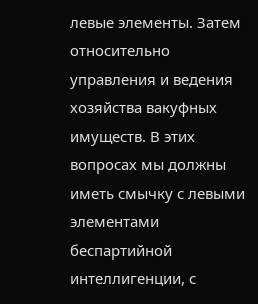левые элементы. Затем относительно управления и ведения хозяйства вакуфных имуществ. В этих вопросах мы должны иметь смычку с левыми элементами беспартийной интеллигенции, с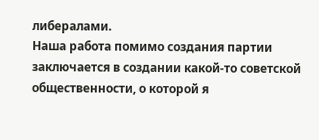либералами.
Наша работа помимо создания партии заключается в создании какой-то советской общественности, о которой я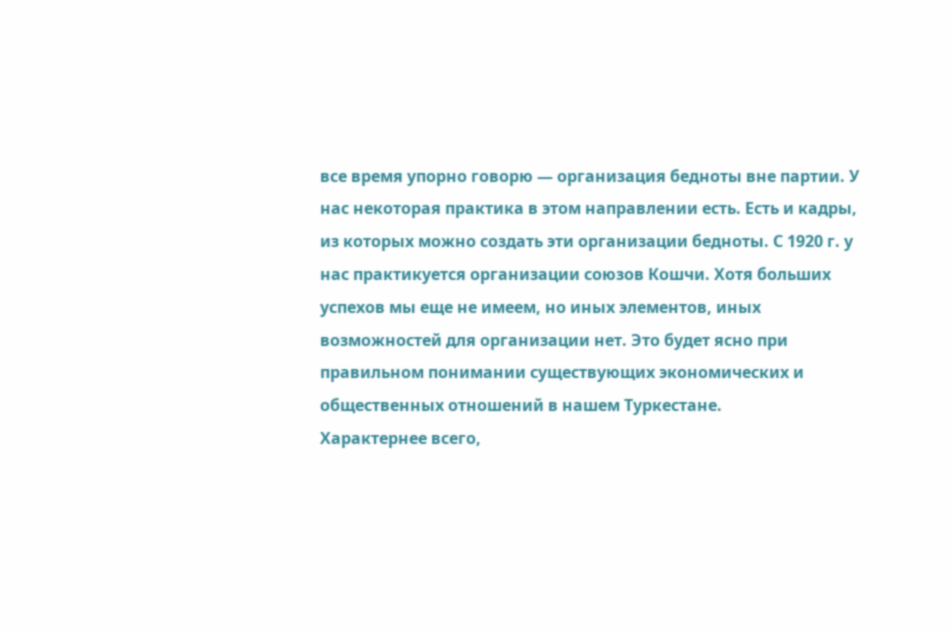все время упорно говорю — организация бедноты вне партии. У нас некоторая практика в этом направлении есть. Есть и кадры, из которых можно создать эти организации бедноты. С 1920 г. у нас практикуется организации союзов Кошчи. Хотя больших успехов мы еще не имеем, но иных элементов, иных возможностей для организации нет. Это будет ясно при правильном понимании существующих экономических и общественных отношений в нашем Туркестане.
Характернее всего,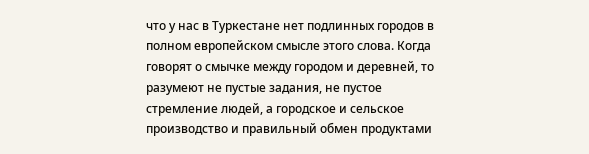что у нас в Туркестане нет подлинных городов в полном европейском смысле этого слова. Когда говорят о смычке между городом и деревней, то разумеют не пустые задания, не пустое стремление людей, а городское и сельское производство и правильный обмен продуктами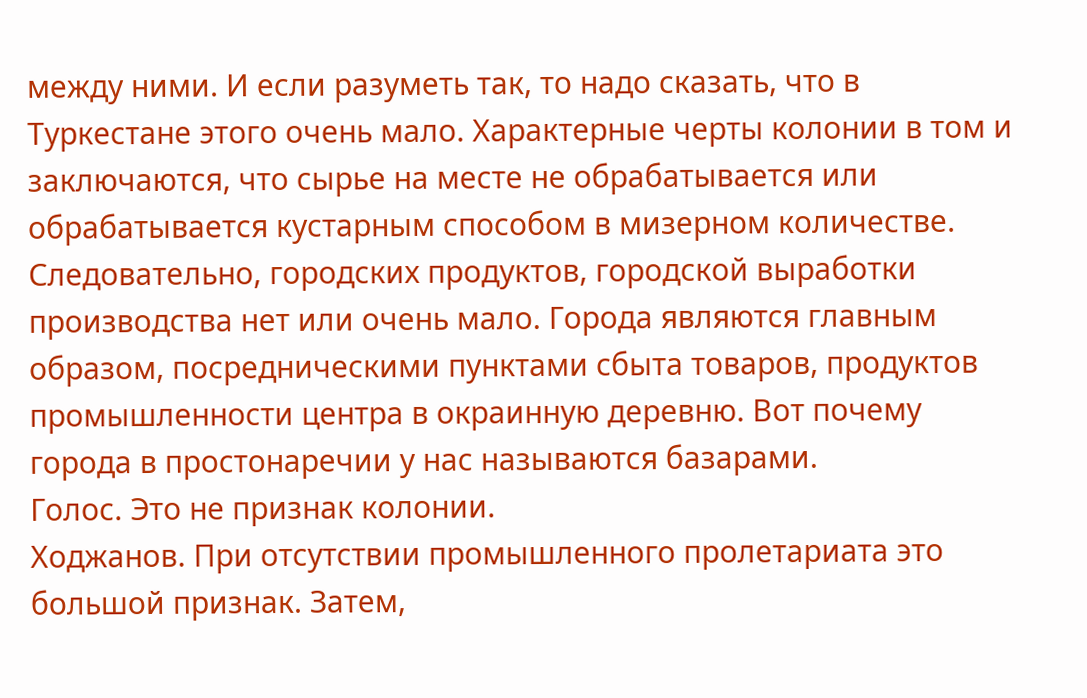между ними. И если разуметь так, то надо сказать, что в Туркестане этого очень мало. Характерные черты колонии в том и заключаются, что сырье на месте не обрабатывается или обрабатывается кустарным способом в мизерном количестве. Следовательно, городских продуктов, городской выработки производства нет или очень мало. Города являются главным образом, посредническими пунктами сбыта товаров, продуктов промышленности центра в окраинную деревню. Вот почему города в простонаречии у нас называются базарами.
Голос. Это не признак колонии.
Ходжанов. При отсутствии промышленного пролетариата это большой признак. Затем,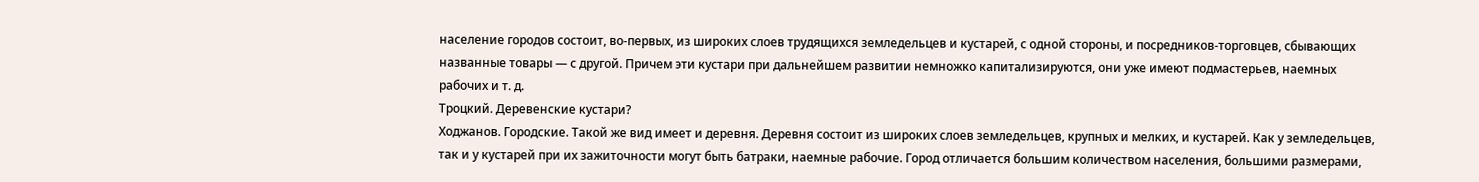население городов состоит, во-первых, из широких слоев трудящихся земледельцев и кустарей, с одной стороны, и посредников-торговцев, сбывающих названные товары — с другой. Причем эти кустари при дальнейшем развитии немножко капитализируются, они уже имеют подмастерьев, наемных рабочих и т. д.
Троцкий. Деревенские кустари?
Ходжанов. Городские. Такой же вид имеет и деревня. Деревня состоит из широких слоев земледельцев, крупных и мелких, и кустарей. Как у земледельцев, так и у кустарей при их зажиточности могут быть батраки, наемные рабочие. Город отличается большим количеством населения, большими размерами,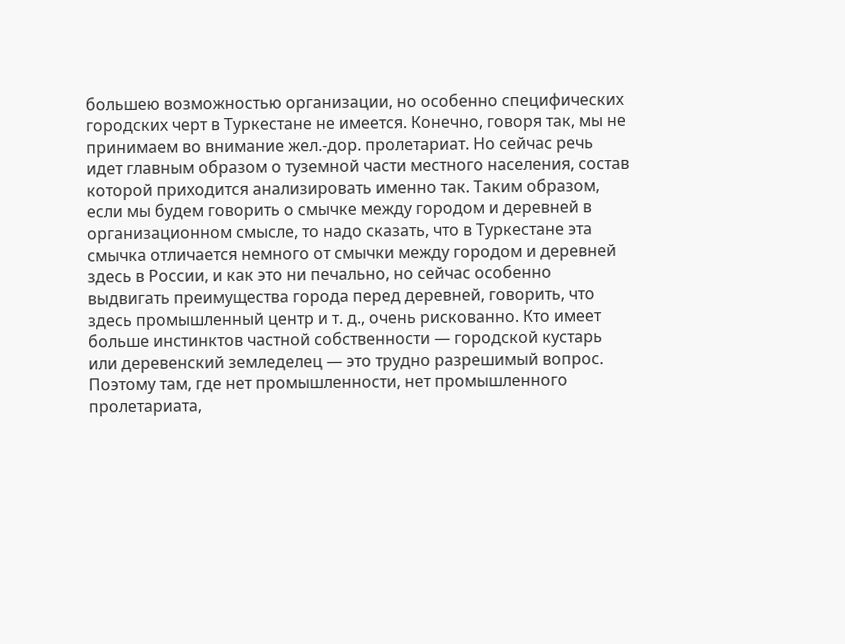большею возможностью организации, но особенно специфических городских черт в Туркестане не имеется. Конечно, говоря так, мы не принимаем во внимание жел.-дор. пролетариат. Но сейчас речь идет главным образом о туземной части местного населения, состав которой приходится анализировать именно так. Таким образом, если мы будем говорить о смычке между городом и деревней в организационном смысле, то надо сказать, что в Туркестане эта смычка отличается немного от смычки между городом и деревней здесь в России, и как это ни печально, но сейчас особенно выдвигать преимущества города перед деревней, говорить, что здесь промышленный центр и т. д., очень рискованно. Кто имеет больше инстинктов частной собственности — городской кустарь или деревенский земледелец — это трудно разрешимый вопрос.
Поэтому там, где нет промышленности, нет промышленного пролетариата,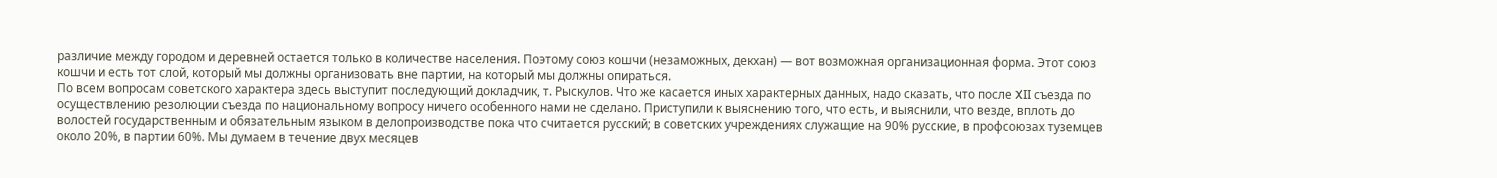различие между городом и деревней остается только в количестве населения. Поэтому союз кошчи (незаможных, декхан) — вот возможная организационная форма. Этот союз кошчи и есть тот слой, который мы должны организовать вне партии, на который мы должны опираться.
По всем вопросам советского характера здесь выступит последующий докладчик, т. Рыскулов. Что же касается иных характерных данных, надо сказать, что после XII съезда по осуществлению резолюции съезда по национальному вопросу ничего особенного нами не сделано. Приступили к выяснению того, что есть, и выяснили, что везде, вплоть до волостей государственным и обязательным языком в делопроизводстве пока что считается русский; в советских учреждениях служащие на 90% русские, в профсоюзах туземцев около 20%, в партии 60%. Мы думаем в течение двух месяцев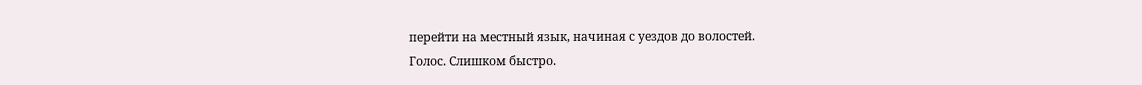перейти на местный язык, начиная с уездов до волостей.
Голос. Слишком быстро.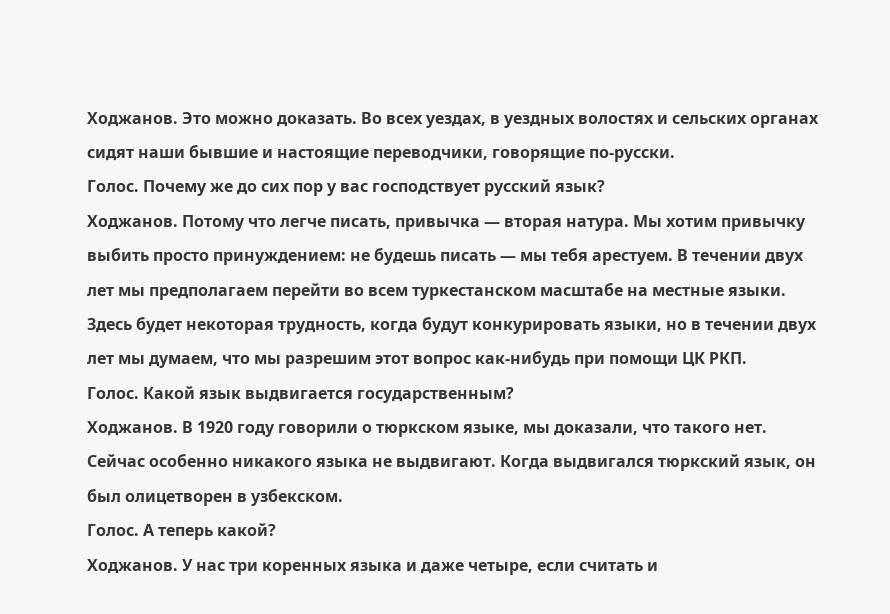Ходжанов. Это можно доказать. Во всех уездах, в уездных волостях и сельских органах сидят наши бывшие и настоящие переводчики, говорящие по-русски.
Голос. Почему же до сих пор у вас господствует русский язык?
Ходжанов. Потому что легче писать, привычка — вторая натура. Мы хотим привычку выбить просто принуждением: не будешь писать — мы тебя арестуем. В течении двух лет мы предполагаем перейти во всем туркестанском масштабе на местные языки. Здесь будет некоторая трудность, когда будут конкурировать языки, но в течении двух лет мы думаем, что мы разрешим этот вопрос как-нибудь при помощи ЦК РКП.
Голос. Какой язык выдвигается государственным?
Ходжанов. В 1920 году говорили о тюркском языке, мы доказали, что такого нет. Сейчас особенно никакого языка не выдвигают. Когда выдвигался тюркский язык, он был олицетворен в узбекском.
Голос. А теперь какой?
Ходжанов. У нас три коренных языка и даже четыре, если считать и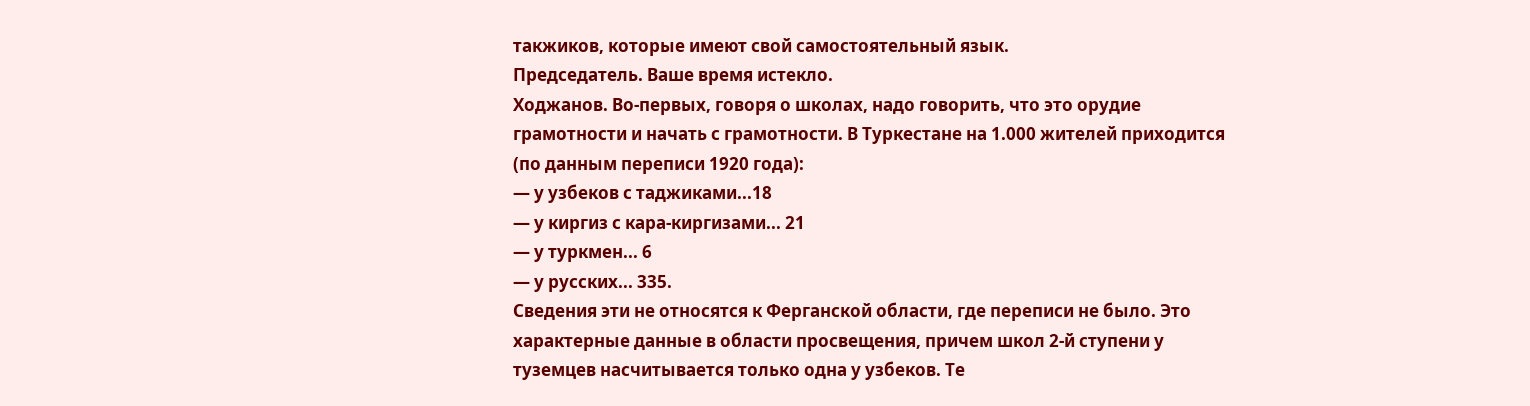такжиков, которые имеют свой самостоятельный язык.
Председатель. Ваше время истекло.
Ходжанов. Во-первых, говоря о школах, надо говорить, что это орудие грамотности и начать с грамотности. В Туркестане на 1.000 жителей приходится (по данным переписи 1920 года):
— у узбеков с таджиками...18
— у киргиз с кара-киргизами... 21
— у туркмен... 6
— у русских... 335.
Сведения эти не относятся к Ферганской области, где переписи не было. Это характерные данные в области просвещения, причем школ 2-й ступени у туземцев насчитывается только одна у узбеков. Те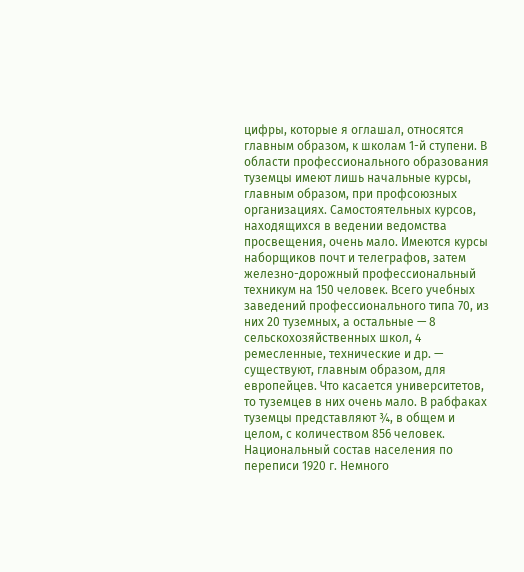цифры, которые я оглашал, относятся главным образом, к школам 1-й ступени. В области профессионального образования туземцы имеют лишь начальные курсы, главным образом, при профсоюзных организациях. Самостоятельных курсов, находящихся в ведении ведомства просвещения, очень мало. Имеются курсы наборщиков почт и телеграфов, затем железно-дорожный профессиональный техникум на 150 человек. Всего учебных заведений профессионального типа 70, из них 20 туземных, а остальные — 8 сельскохозяйственных школ, 4 ремесленные, технические и др. — существуют, главным образом, для европейцев. Что касается университетов, то туземцев в них очень мало. В рабфаках туземцы представляют ¾, в общем и целом, с количеством 856 человек.
Национальный состав населения по переписи 1920 г. Немного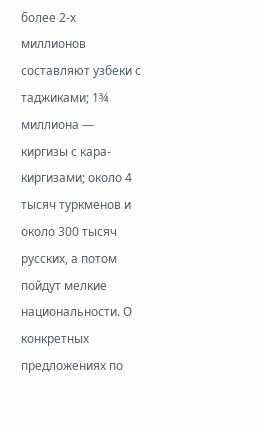более 2-х миллионов составляют узбеки с таджиками; 1¾ миллиона — киргизы с кара-киргизами; около 4 тысяч туркменов и около 300 тысяч русских, а потом пойдут мелкие национальности. О конкретных предложениях по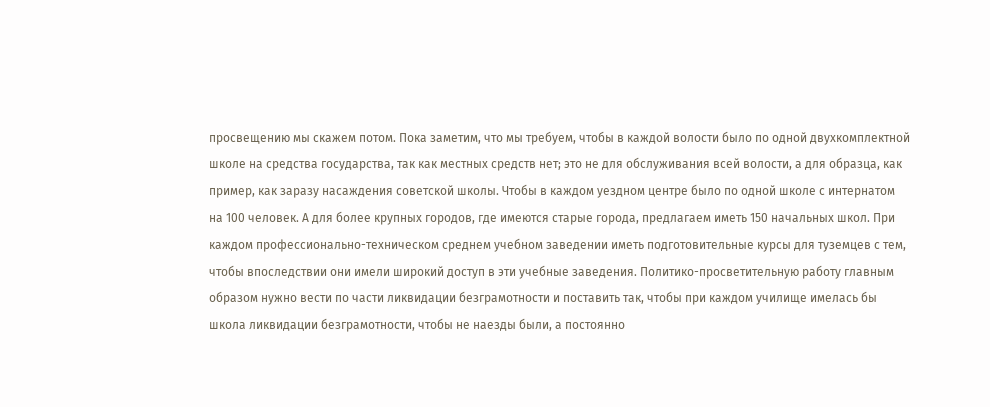просвещению мы скажем потом. Пока заметим, что мы требуем, чтобы в каждой волости было по одной двухкомплектной школе на средства государства, так как местных средств нет; это не для обслуживания всей волости, а для образца, как пример, как заразу насаждения советской школы. Чтобы в каждом уездном центре было по одной школе с интернатом на 100 человек. А для более крупных городов, где имеются старые города, предлагаем иметь 150 начальных школ. При каждом профессионально-техническом среднем учебном заведении иметь подготовительные курсы для туземцев с тем, чтобы впоследствии они имели широкий доступ в эти учебные заведения. Политико-просветительную работу главным образом нужно вести по части ликвидации безграмотности и поставить так, чтобы при каждом училище имелась бы школа ликвидации безграмотности, чтобы не наезды были, а постоянно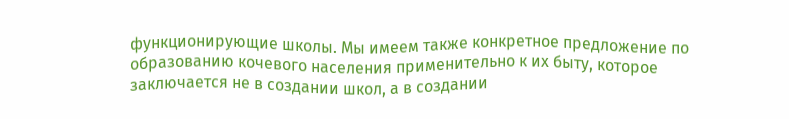функционирующие школы. Мы имеем также конкретное предложение по образованию кочевого населения применительно к их быту, которое заключается не в создании школ, а в создании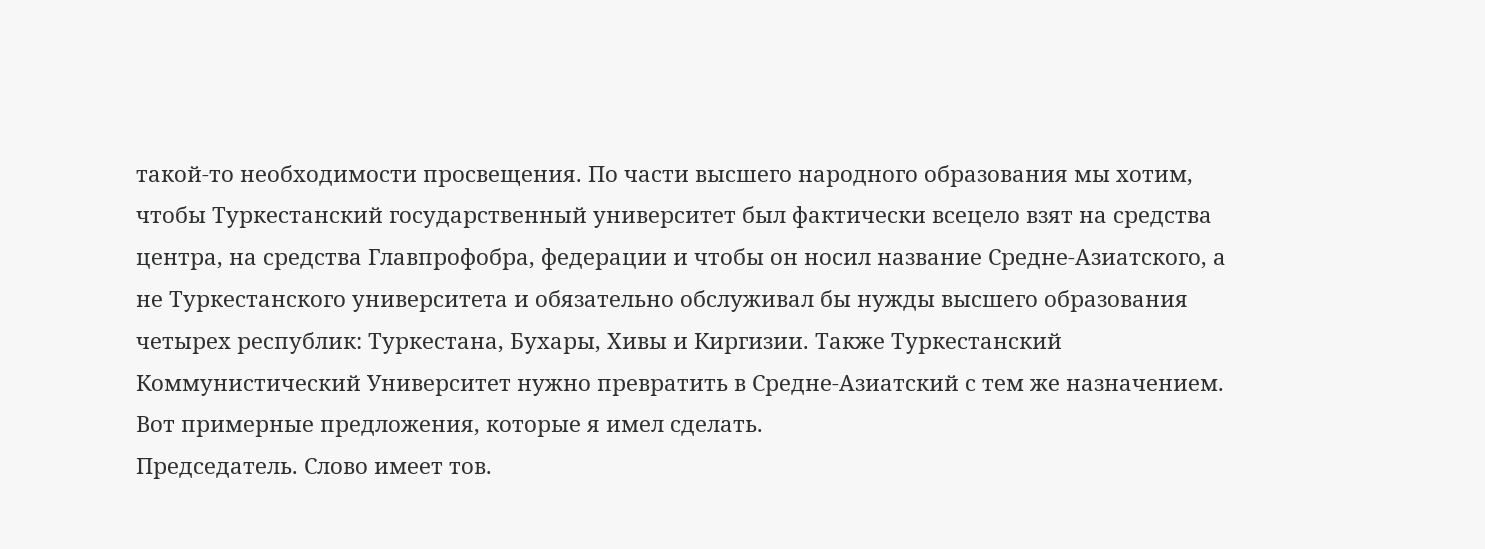такой-то необходимости просвещения. По части высшего народного образования мы хотим, чтобы Туркестанский государственный университет был фактически всецело взят на средства центра, на средства Главпрофобра, федерации и чтобы он носил название Средне-Азиатского, а не Туркестанского университета и обязательно обслуживал бы нужды высшего образования четырех республик: Туркестана, Бухары, Хивы и Киргизии. Также Туркестанский Коммунистический Университет нужно превратить в Средне-Азиатский с тем же назначением. Вот примерные предложения, которые я имел сделать.
Председатель. Слово имеет тов.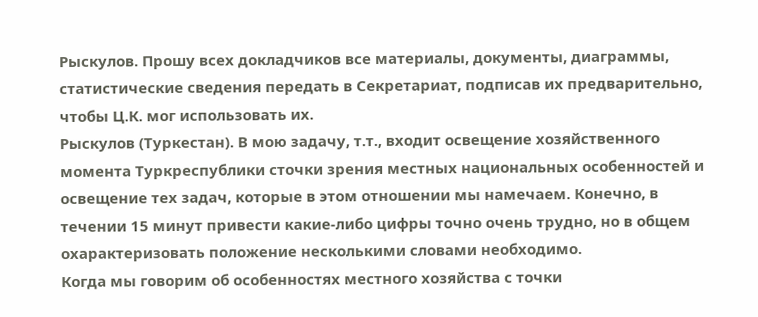Рыскулов. Прошу всех докладчиков все материалы, документы, диаграммы, статистические сведения передать в Секретариат, подписав их предварительно, чтобы Ц.К. мог использовать их.
Рыскулов (Туркестан). В мою задачу, т.т., входит освещение хозяйственного момента Туркреспублики сточки зрения местных национальных особенностей и освещение тех задач, которые в этом отношении мы намечаем. Конечно, в течении 15 минут привести какие-либо цифры точно очень трудно, но в общем охарактеризовать положение несколькими словами необходимо.
Когда мы говорим об особенностях местного хозяйства с точки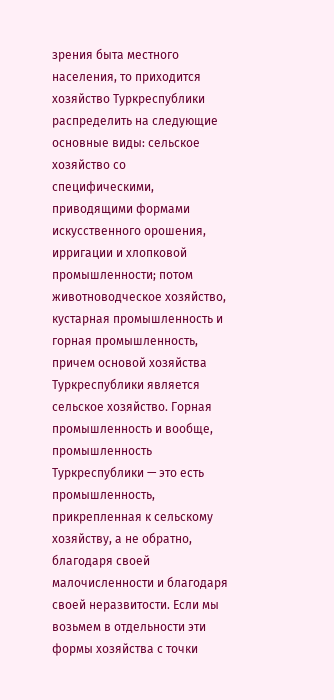зрения быта местного населения, то приходится хозяйство Туркреспублики распределить на следующие основные виды: сельское хозяйство со специфическими, приводящими формами искусственного орошения, ирригации и хлопковой промышленности; потом животноводческое хозяйство, кустарная промышленность и горная промышленность, причем основой хозяйства Туркреспублики является сельское хозяйство. Горная промышленность и вообще, промышленность Туркреспублики — это есть промышленность, прикрепленная к сельскому хозяйству, а не обратно, благодаря своей малочисленности и благодаря своей неразвитости. Если мы возьмем в отдельности эти формы хозяйства с точки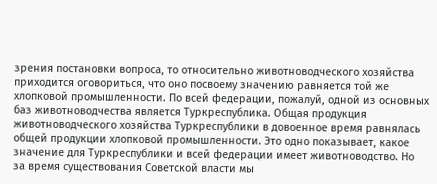зрения постановки вопроса, то относительно животноводческого хозяйства приходится оговориться, что оно посвоему значению равняется той же хлопковой промышленности. По всей федерации, пожалуй, одной из основных баз животноводчества является Туркреспублика. Общая продукция животноводческого хозяйства Туркреспублики в довоенное время равнялась общей продукции хлопковой промышленности. Это одно показывает, какое значение для Туркреспублики и всей федерации имеет животноводство. Но за время существования Советской власти мы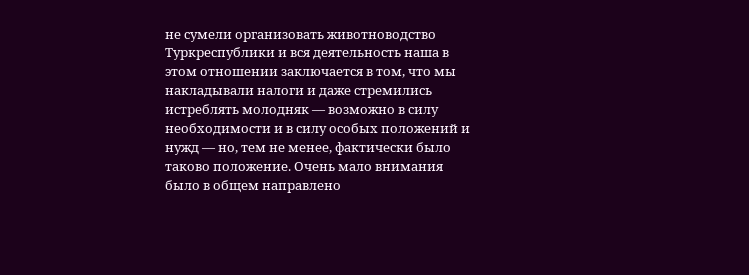не сумели организовать животноводство Туркреспублики и вся деятельность наша в этом отношении заключается в том, что мы накладывали налоги и даже стремились истреблять молодняк — возможно в силу необходимости и в силу особых положений и нужд — но, тем не менее, фактически было таково положение. Очень мало внимания было в общем направлено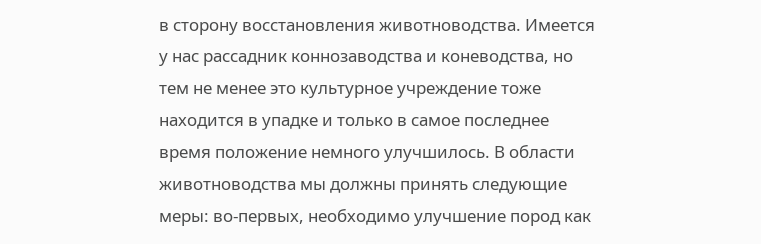в сторону восстановления животноводства. Имеется у нас рассадник коннозаводства и коневодства, но тем не менее это культурное учреждение тоже находится в упадке и только в самое последнее время положение немного улучшилось. В области животноводства мы должны принять следующие меры: во-первых, необходимо улучшение пород как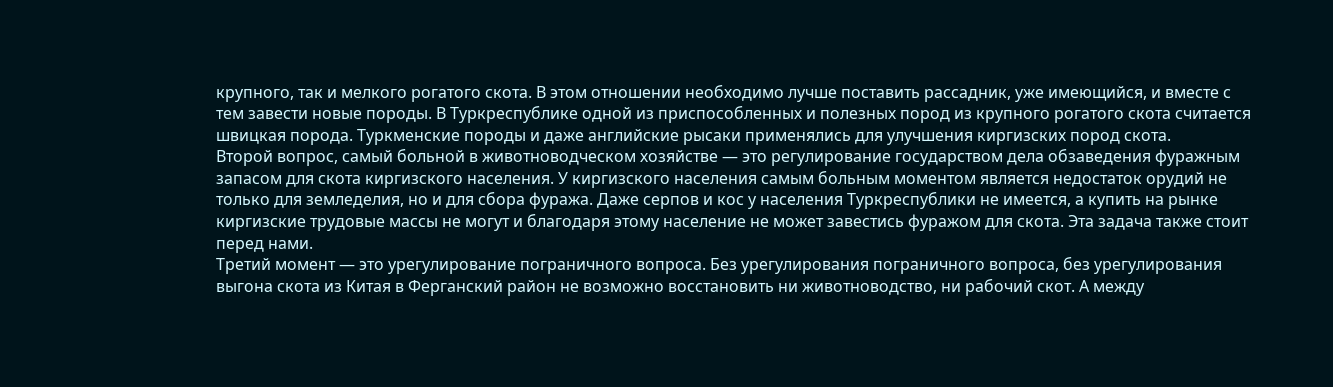крупного, так и мелкого рогатого скота. В этом отношении необходимо лучше поставить рассадник, уже имеющийся, и вместе с тем завести новые породы. В Туркреспублике одной из приспособленных и полезных пород из крупного рогатого скота считается швицкая порода. Туркменские породы и даже английские рысаки применялись для улучшения киргизских пород скота.
Второй вопрос, самый больной в животноводческом хозяйстве — это регулирование государством дела обзаведения фуражным запасом для скота киргизского населения. У киргизского населения самым больным моментом является недостаток орудий не только для земледелия, но и для сбора фуража. Даже серпов и кос у населения Туркреспублики не имеется, а купить на рынке киргизские трудовые массы не могут и благодаря этому население не может завестись фуражом для скота. Эта задача также стоит перед нами.
Третий момент — это урегулирование пограничного вопроса. Без урегулирования пограничного вопроса, без урегулирования выгона скота из Китая в Ферганский район не возможно восстановить ни животноводство, ни рабочий скот. А между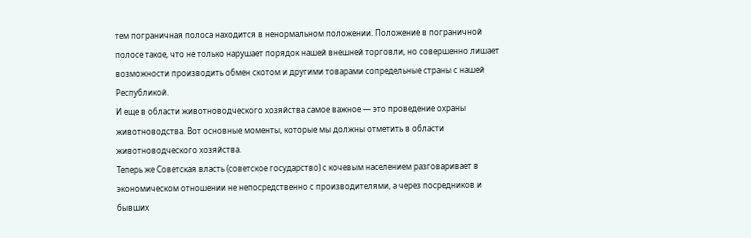тем пограничная полоса находится в ненормальном положении. Положение в пограничной полосе такое, что не только нарушает порядок нашей внешней торговли, но совершенно лишает возможности производить обмен скотом и другими товарами сопредельные страны с нашей Республикой.
И еще в области животноводческого хозяйства самое важное — это проведение охраны животноводства. Вот основные моменты, которые мы должны отметить в области животноводческого хозяйства.
Теперь же Советская власть (советское государство) с кочевым населением разговаривает в экономическом отношении не непосредственно с производителями, а через посредников и бывших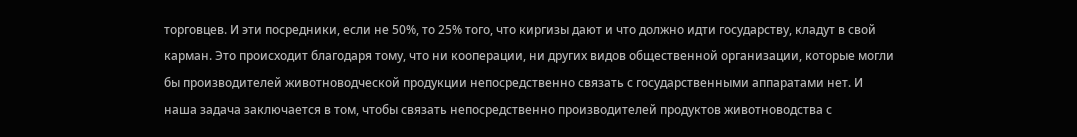торговцев. И эти посредники, если не 50%, то 25% того, что киргизы дают и что должно идти государству, кладут в свой карман. Это происходит благодаря тому, что ни кооперации, ни других видов общественной организации, которые могли бы производителей животноводческой продукции непосредственно связать с государственными аппаратами нет. И наша задача заключается в том, чтобы связать непосредственно производителей продуктов животноводства с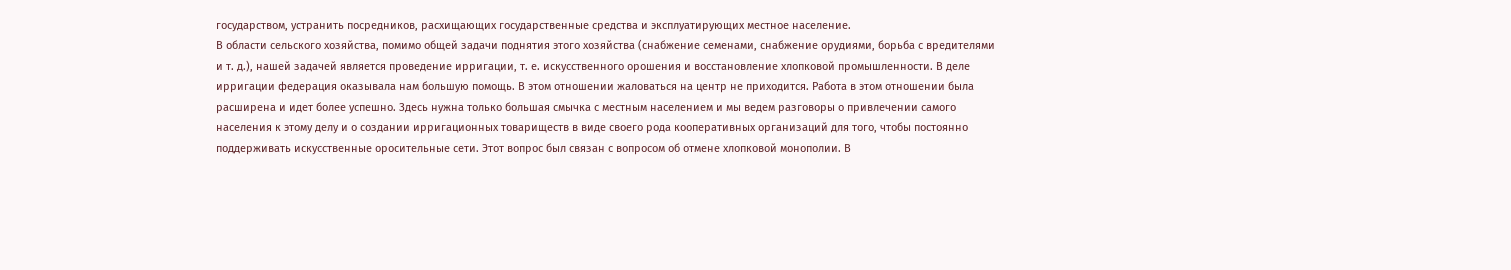государством, устранить посредников, расхищающих государственные средства и эксплуатирующих местное население.
В области сельского хозяйства, помимо общей задачи поднятия этого хозяйства (снабжение семенами, снабжение орудиями, борьба с вредителями и т. д.), нашей задачей является проведение ирригации, т. е. искусственного орошения и восстановление хлопковой промышленности. В деле ирригации федерация оказывала нам большую помощь. В этом отношении жаловаться на центр не приходится. Работа в этом отношении была расширена и идет более успешно. Здесь нужна только большая смычка с местным населением и мы ведем разговоры о привлечении самого населения к этому делу и о создании ирригационных товариществ в виде своего рода кооперативных организаций для того, чтобы постоянно поддерживать искусственные оросительные сети. Этот вопрос был связан с вопросом об отмене хлопковой монополии. В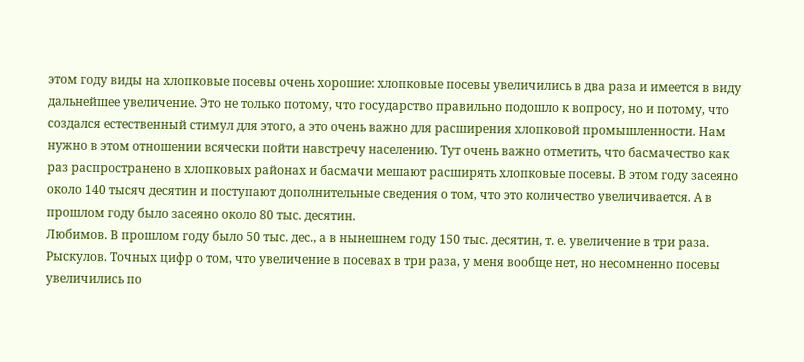этом году виды на хлопковые посевы очень хорошие: хлопковые посевы увеличились в два раза и имеется в виду дальнейшее увеличение. Это не только потому, что государство правильно подошло к вопросу, но и потому, что создался естественный стимул для этого, а это очень важно для расширения хлопковой промышленности. Нам нужно в этом отношении всячески пойти навстречу населению. Тут очень важно отметить, что басмачество как раз распространено в хлопковых районах и басмачи мешают расширять хлопковые посевы. В этом году засеяно около 140 тысяч десятин и поступают дополнительные сведения о том, что это количество увеличивается. А в прошлом году было засеяно около 80 тыс. десятин.
Любимов. В прошлом году было 50 тыс. дес., а в нынешнем году 150 тыс. десятин, т. е. увеличение в три раза.
Рыскулов. Точных цифр о том, что увеличение в посевах в три раза, у меня вообще нет, но несомненно посевы увеличились по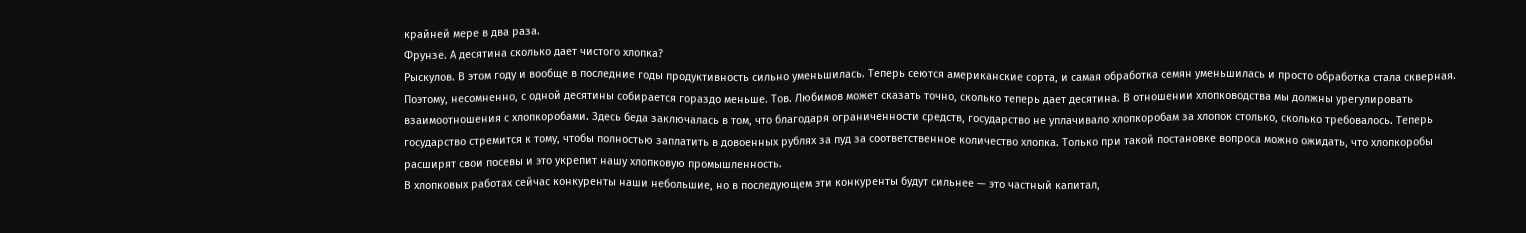крайней мере в два раза.
Фрунзе. А десятина сколько дает чистого хлопка?
Рыскулов. В этом году и вообще в последние годы продуктивность сильно уменьшилась. Теперь сеются американские сорта, и самая обработка семян уменьшилась и просто обработка стала скверная. Поэтому, несомненно, с одной десятины собирается гораздо меньше. Тов. Любимов может сказать точно, сколько теперь дает десятина. В отношении хлопководства мы должны урегулировать взаимоотношения с хлопкоробами. Здесь беда заключалась в том, что благодаря ограниченности средств, государство не уплачивало хлопкоробам за хлопок столько, сколько требовалось. Теперь государство стремится к тому, чтобы полностью заплатить в довоенных рублях за пуд за соответственное количество хлопка. Только при такой постановке вопроса можно ожидать, что хлопкоробы расширят свои посевы и это укрепит нашу хлопковую промышленность.
В хлопковых работах сейчас конкуренты наши небольшие, но в последующем эти конкуренты будут сильнее — это частный капитал,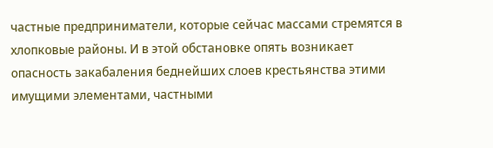частные предприниматели, которые сейчас массами стремятся в хлопковые районы. И в этой обстановке опять возникает опасность закабаления беднейших слоев крестьянства этими имущими элементами, частными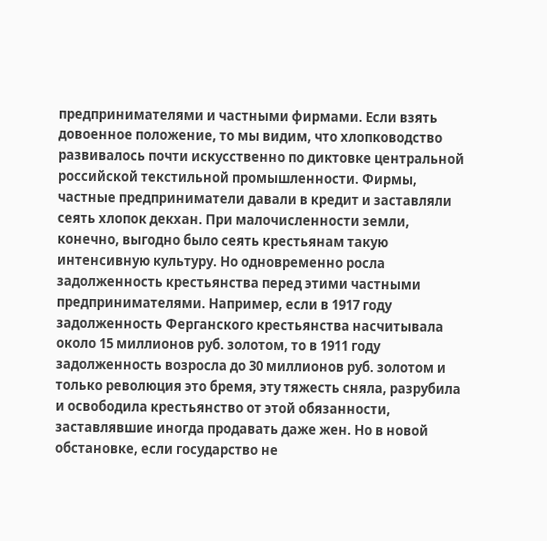предпринимателями и частными фирмами. Если взять довоенное положение, то мы видим, что хлопководство развивалось почти искусственно по диктовке центральной российской текстильной промышленности. Фирмы, частные предприниматели давали в кредит и заставляли сеять хлопок декхан. При малочисленности земли, конечно, выгодно было сеять крестьянам такую интенсивную культуру. Но одновременно росла задолженность крестьянства перед этими частными предпринимателями. Например, если в 1917 году задолженность Ферганского крестьянства насчитывала около 15 миллионов руб. золотом, то в 1911 году задолженность возросла до 30 миллионов руб. золотом и только революция это бремя, эту тяжесть сняла, разрубила и освободила крестьянство от этой обязанности, заставлявшие иногда продавать даже жен. Но в новой обстановке, если государство не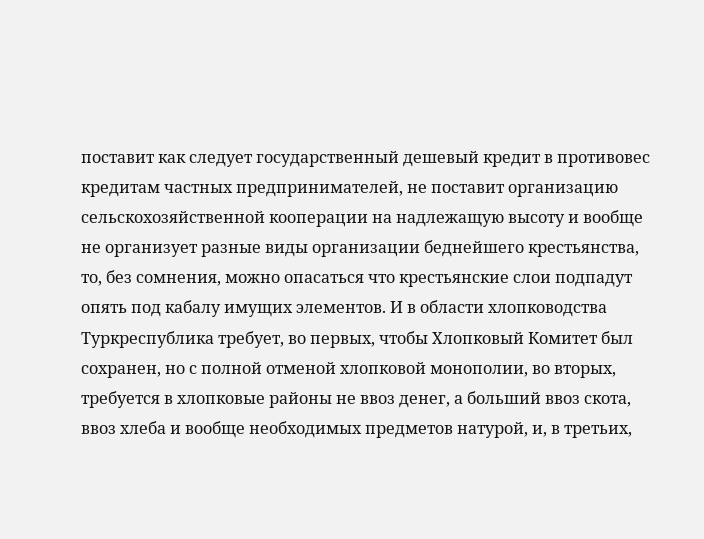поставит как следует государственный дешевый кредит в противовес кредитам частных предпринимателей, не поставит организацию сельскохозяйственной кооперации на надлежащую высоту и вообще не организует разные виды организации беднейшего крестьянства, то, без сомнения, можно опасаться что крестьянские слои подпадут опять под кабалу имущих элементов. И в области хлопководства Туркреспублика требует, во первых, чтобы Хлопковый Комитет был сохранен, но с полной отменой хлопковой монополии, во вторых, требуется в хлопковые районы не ввоз денег, а больший ввоз скота, ввоз хлеба и вообще необходимых предметов натурой, и, в третьих,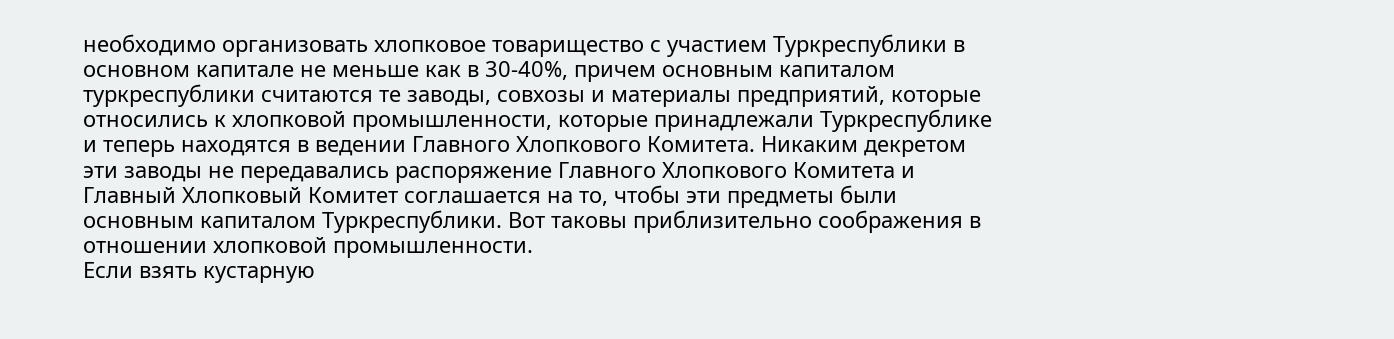необходимо организовать хлопковое товарищество с участием Туркреспублики в основном капитале не меньше как в 30-40%, причем основным капиталом туркреспублики считаются те заводы, совхозы и материалы предприятий, которые относились к хлопковой промышленности, которые принадлежали Туркреспублике и теперь находятся в ведении Главного Хлопкового Комитета. Никаким декретом эти заводы не передавались распоряжение Главного Хлопкового Комитета и Главный Хлопковый Комитет соглашается на то, чтобы эти предметы были основным капиталом Туркреспублики. Вот таковы приблизительно соображения в отношении хлопковой промышленности.
Если взять кустарную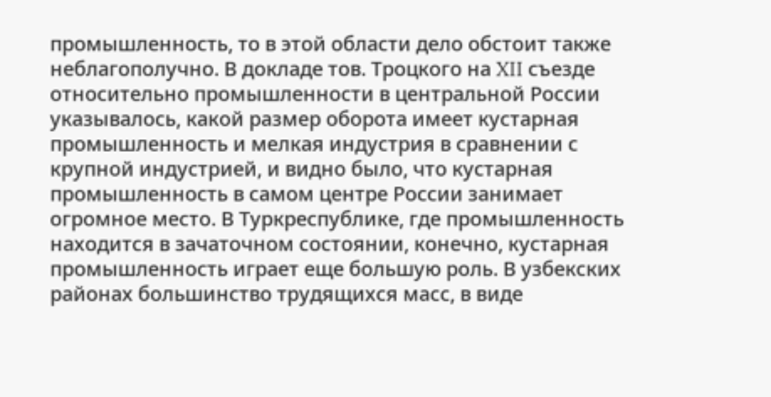промышленность, то в этой области дело обстоит также неблагополучно. В докладе тов. Троцкого на XII съезде относительно промышленности в центральной России указывалось, какой размер оборота имеет кустарная промышленность и мелкая индустрия в сравнении с крупной индустрией, и видно было, что кустарная промышленность в самом центре России занимает огромное место. В Туркреспублике, где промышленность находится в зачаточном состоянии, конечно, кустарная промышленность играет еще большую роль. В узбекских районах большинство трудящихся масс, в виде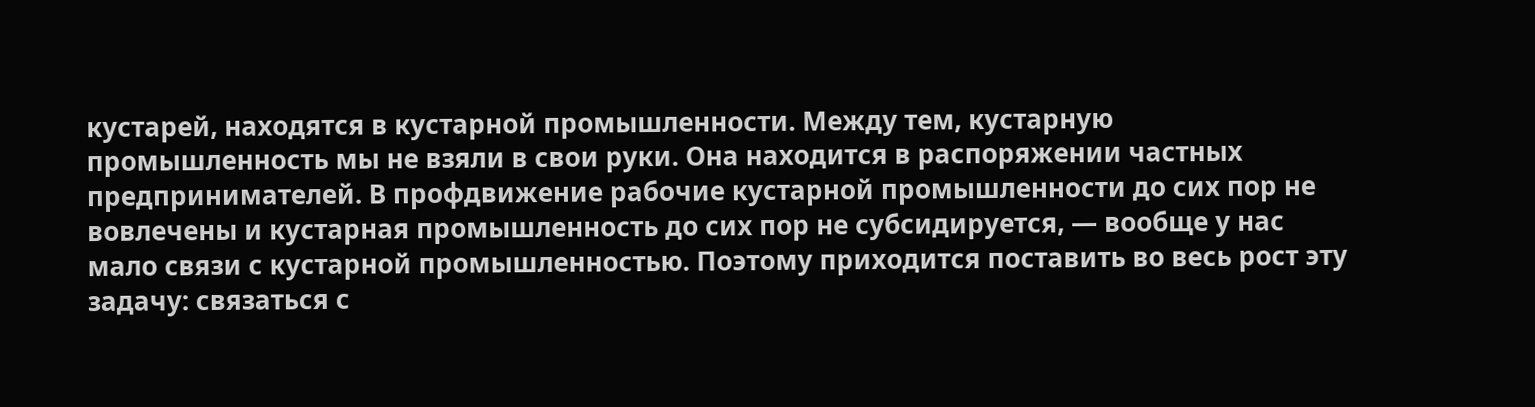кустарей, находятся в кустарной промышленности. Между тем, кустарную промышленность мы не взяли в свои руки. Она находится в распоряжении частных предпринимателей. В профдвижение рабочие кустарной промышленности до сих пор не вовлечены и кустарная промышленность до сих пор не субсидируется, — вообще у нас мало связи с кустарной промышленностью. Поэтому приходится поставить во весь рост эту задачу: связаться с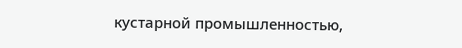кустарной промышленностью,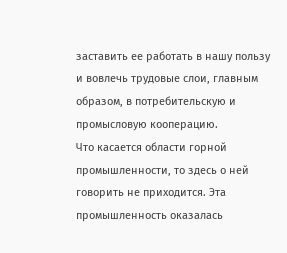заставить ее работать в нашу пользу и вовлечь трудовые слои, главным образом, в потребительскую и промысловую кооперацию.
Что касается области горной промышленности, то здесь о ней говорить не приходится. Эта промышленность оказалась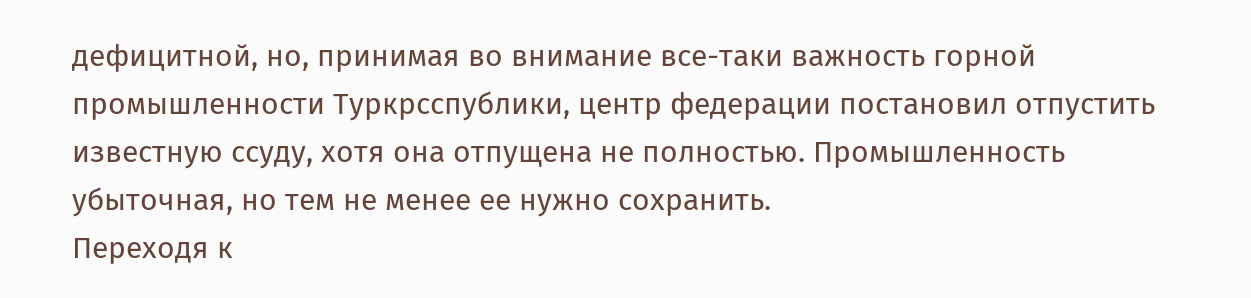дефицитной, но, принимая во внимание все-таки важность горной промышленности Туркрсспублики, центр федерации постановил отпустить известную ссуду, хотя она отпущена не полностью. Промышленность убыточная, но тем не менее ее нужно сохранить.
Переходя к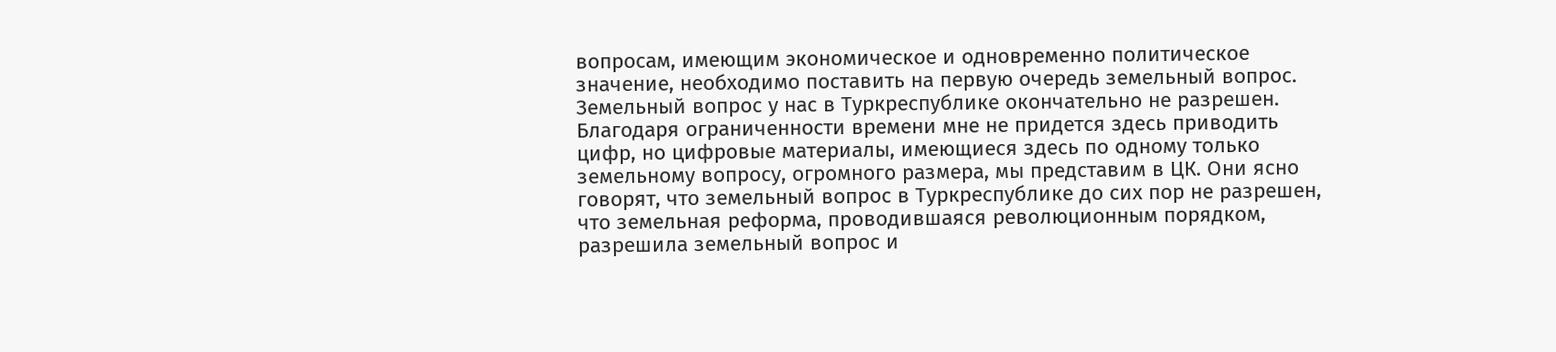вопросам, имеющим экономическое и одновременно политическое значение, необходимо поставить на первую очередь земельный вопрос. Земельный вопрос у нас в Туркреспублике окончательно не разрешен. Благодаря ограниченности времени мне не придется здесь приводить цифр, но цифровые материалы, имеющиеся здесь по одному только земельному вопросу, огромного размера, мы представим в ЦК. Они ясно говорят, что земельный вопрос в Туркреспублике до сих пор не разрешен, что земельная реформа, проводившаяся революционным порядком, разрешила земельный вопрос и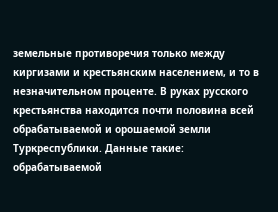земельные противоречия только между киргизами и крестьянским населением, и то в незначительном проценте. В руках русского крестьянства находится почти половина всей обрабатываемой и орошаемой земли Туркреспублики. Данные такие: обрабатываемой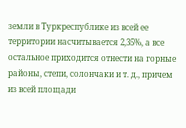земли в Туркреспублике из всей ее территории насчитывается 2,35%, а все остальное приходится отнести на горные районы, степи, солончаки и т. д., причем из всей площади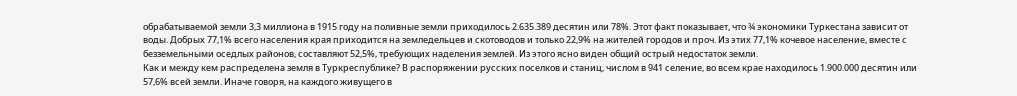обрабатываемой земли 3,3 миллиона в 1915 году на поливные земли приходилось 2.635.389 десятин или 78%. Этот факт показывает, что ¾ экономики Туркестана зависит от воды. Добрых 77,1% всего населения края приходится на земледельцев и скотоводов и только 22,9% на жителей городов и проч. Из этих 77,1% кочевое население, вместе с безземельными оседлых районов, составляют 52,5%, требующих наделения землей. Из этого ясно виден общий острый недостаток земли.
Как и между кем распределена земля в Туркреспублике? В распоряжении русских поселков и станиц, числом в 941 селение, во всем крае находилось 1.900.000 десятин или 57,6% всей земли. Иначе говоря, на каждого живущего в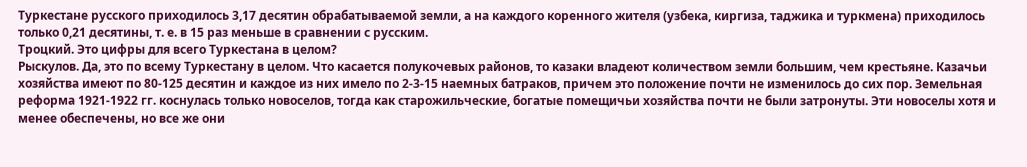Туркестане русского приходилось 3,17 десятин обрабатываемой земли, а на каждого коренного жителя (узбека, киргиза, таджика и туркмена) приходилось только 0,21 десятины, т. е. в 15 раз меньше в сравнении с русским.
Троцкий. Это цифры для всего Туркестана в целом?
Рыскулов. Да, это по всему Туркестану в целом. Что касается полукочевых районов, то казаки владеют количеством земли большим, чем крестьяне. Казачьи хозяйства имеют по 80-125 десятин и каждое из них имело по 2-3-15 наемных батраков, причем это положение почти не изменилось до сих пор. Земельная реформа 1921-1922 гг. коснулась только новоселов, тогда как старожильческие, богатые помещичьи хозяйства почти не были затронуты. Эти новоселы хотя и менее обеспечены, но все же они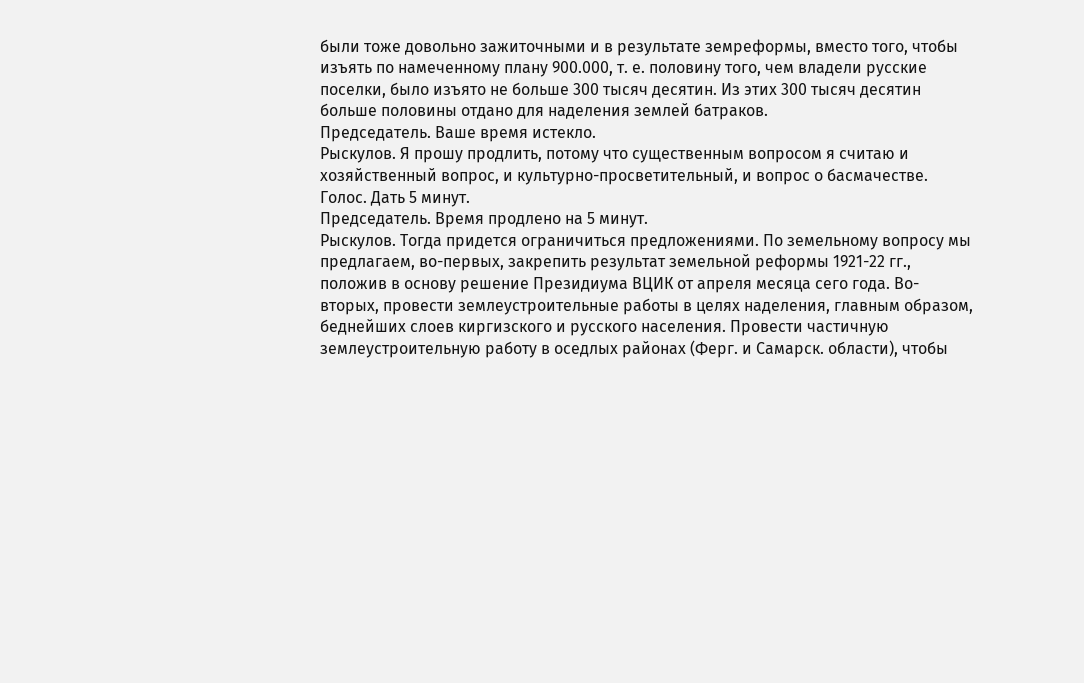были тоже довольно зажиточными и в результате земреформы, вместо того, чтобы изъять по намеченному плану 900.000, т. е. половину того, чем владели русские поселки, было изъято не больше 300 тысяч десятин. Из этих 300 тысяч десятин больше половины отдано для наделения землей батраков.
Председатель. Ваше время истекло.
Рыскулов. Я прошу продлить, потому что существенным вопросом я считаю и хозяйственный вопрос, и культурно-просветительный, и вопрос о басмачестве.
Голос. Дать 5 минут.
Председатель. Время продлено на 5 минут.
Рыскулов. Тогда придется ограничиться предложениями. По земельному вопросу мы предлагаем, во-первых, закрепить результат земельной реформы 1921-22 гг., положив в основу решение Президиума ВЦИК от апреля месяца сего года. Во-вторых, провести землеустроительные работы в целях наделения, главным образом, беднейших слоев киргизского и русского населения. Провести частичную землеустроительную работу в оседлых районах (Ферг. и Самарск. области), чтобы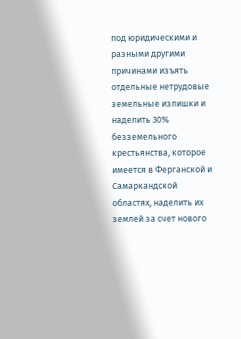под юридическими и разными другими причинами изъять отдельные нетрудовые земельные излишки и наделить 30% безземельного крестьянства, которое имеется в Ферганской и Самаркандской областях, наделить их землей за счет нового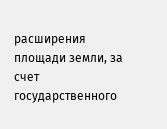расширения площади земли, за счет государственного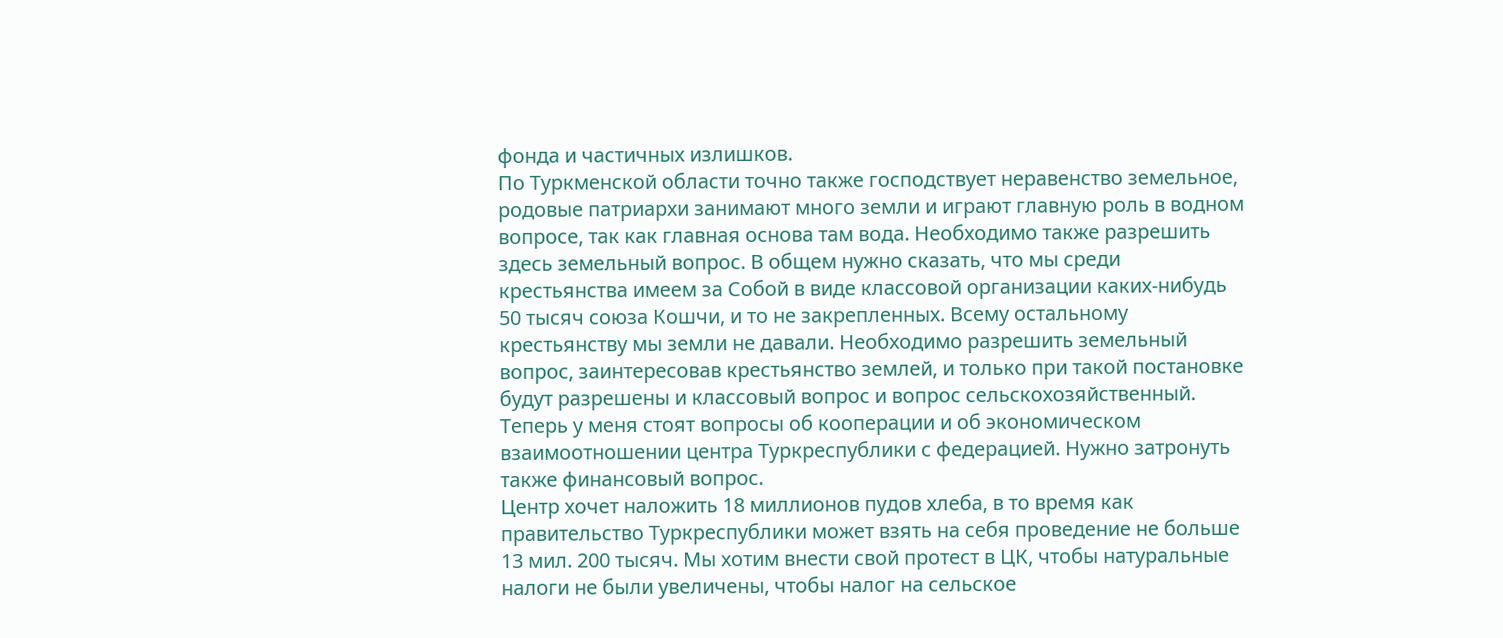фонда и частичных излишков.
По Туркменской области точно также господствует неравенство земельное, родовые патриархи занимают много земли и играют главную роль в водном вопросе, так как главная основа там вода. Необходимо также разрешить здесь земельный вопрос. В общем нужно сказать, что мы среди крестьянства имеем за Собой в виде классовой организации каких-нибудь 50 тысяч союза Кошчи, и то не закрепленных. Всему остальному крестьянству мы земли не давали. Необходимо разрешить земельный вопрос, заинтересовав крестьянство землей, и только при такой постановке будут разрешены и классовый вопрос и вопрос сельскохозяйственный.
Теперь у меня стоят вопросы об кооперации и об экономическом взаимоотношении центра Туркреспублики с федерацией. Нужно затронуть также финансовый вопрос.
Центр хочет наложить 18 миллионов пудов хлеба, в то время как правительство Туркреспублики может взять на себя проведение не больше 13 мил. 200 тысяч. Мы хотим внести свой протест в ЦК, чтобы натуральные налоги не были увеличены, чтобы налог на сельское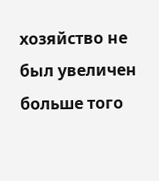хозяйство не был увеличен больше того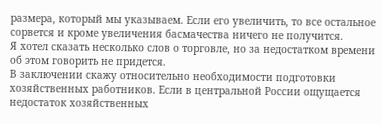размера, который мы указываем. Если его увеличить, то все остальное сорвется и кроме увеличения басмачества ничего не получится.
Я хотел сказать несколько слов о торговле, но за недостатком времени об этом говорить не придется.
В заключении скажу относительно необходимости подготовки хозяйственных работников. Если в центральной России ощущается недостаток хозяйственных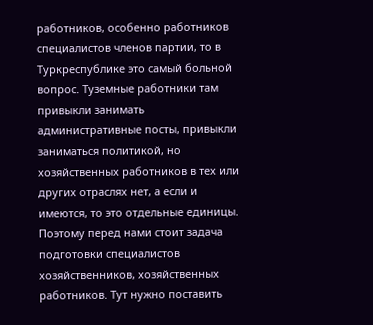работников, особенно работников специалистов членов партии, то в Туркреспублике это самый больной вопрос. Туземные работники там привыкли занимать административные посты, привыкли заниматься политикой, но хозяйственных работников в тех или других отраслях нет, а если и имеются, то это отдельные единицы. Поэтому перед нами стоит задача подготовки специалистов хозяйственников, хозяйственных работников. Тут нужно поставить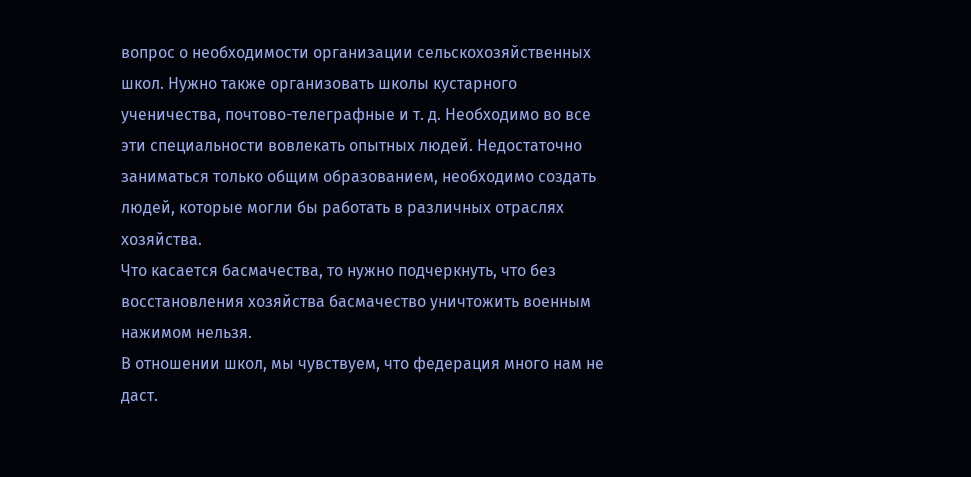вопрос о необходимости организации сельскохозяйственных школ. Нужно также организовать школы кустарного ученичества, почтово-телеграфные и т. д. Необходимо во все эти специальности вовлекать опытных людей. Недостаточно заниматься только общим образованием, необходимо создать людей, которые могли бы работать в различных отраслях хозяйства.
Что касается басмачества, то нужно подчеркнуть, что без восстановления хозяйства басмачество уничтожить военным нажимом нельзя.
В отношении школ, мы чувствуем, что федерация много нам не даст.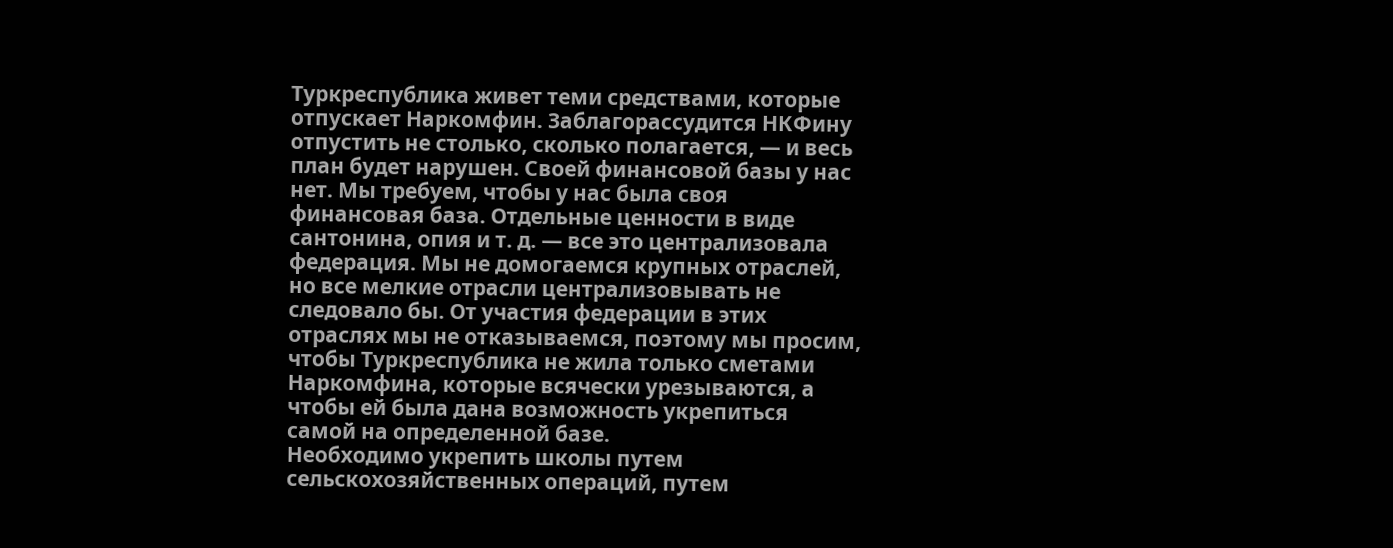Туркреспублика живет теми средствами, которые отпускает Наркомфин. Заблагорассудится НКФину отпустить не столько, сколько полагается, — и весь план будет нарушен. Своей финансовой базы у нас нет. Мы требуем, чтобы у нас была своя финансовая база. Отдельные ценности в виде сантонина, опия и т. д. — все это централизовала федерация. Мы не домогаемся крупных отраслей, но все мелкие отрасли централизовывать не следовало бы. От участия федерации в этих отраслях мы не отказываемся, поэтому мы просим, чтобы Туркреспублика не жила только сметами Наркомфина, которые всячески урезываются, а чтобы ей была дана возможность укрепиться самой на определенной базе.
Необходимо укрепить школы путем сельскохозяйственных операций, путем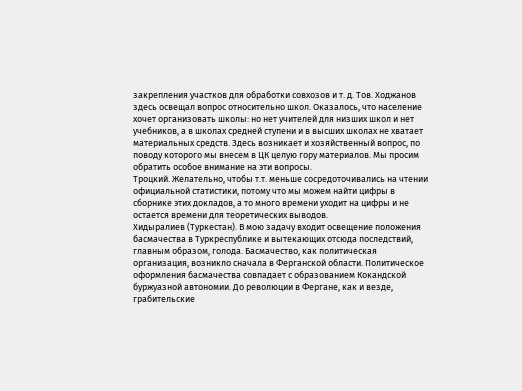закрепления участков для обработки совхозов и т. д. Тов. Ходжанов здесь освещал вопрос относительно школ. Оказалось, что население хочет организовать школы: но нет учителей для низших школ и нет учебников, а в школах средней ступени и в высших школах не хватает материальных средств. Здесь возникает и хозяйственный вопрос, по поводу которого мы внесем в ЦК целую гору материалов. Мы просим обратить особое внимание на эти вопросы.
Троцкий. Желательно, чтобы т.т. меньше сосредоточивались на чтении официальной статистики, потому что мы можем найти цифры в сборнике этих докладов, а то много времени уходит на цифры и не остается времени для теоретических выводов.
Хидыралиев (Туркестан). В мою задачу входит освещение положения басмачества в Туркреспублике и вытекающих отсюда последствий, главным образом, голода. Басмачество, как политическая организация, возникло сначала в Ферганской области. Политическое оформления басмачества совпадает с образованием Кокандской буржуазной автономии. До революции в Фергане, как и везде, грабительские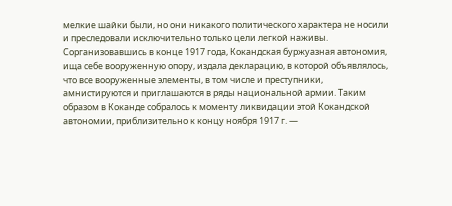мелкие шайки были, но они никакого политического характера не носили и преследовали исключительно только цели легкой наживы. Сорганизовавшись в конце 1917 года, Кокандская буржуазная автономия, ища себе вооруженную опору, издала декларацию, в которой объявлялось, что все вооруженные элементы, в том числе и преступники, амнистируются и приглашаются в ряды национальной армии. Таким образом в Коканде собралось к моменту ликвидации этой Кокандской автономии, приблизительно к концу ноября 1917 г. —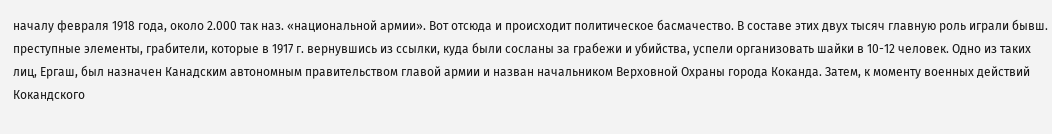началу февраля 1918 года, около 2.000 так наз. «национальной армии». Вот отсюда и происходит политическое басмачество. В составе этих двух тысяч главную роль играли бывш. преступные элементы, грабители, которые в 1917 г. вернувшись из ссылки, куда были сосланы за грабежи и убийства, успели организовать шайки в 10-12 человек. Одно из таких лиц, Ергаш, был назначен Канадским автономным правительством главой армии и назван начальником Верховной Охраны города Коканда. Затем, к моменту военных действий Кокандского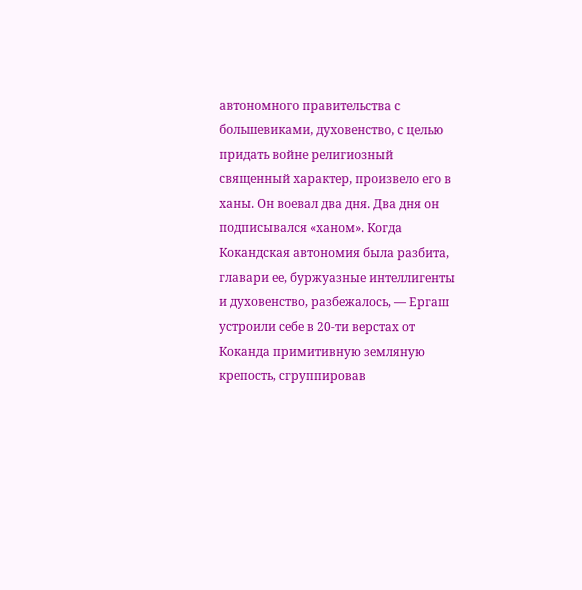автономного правительства с большевиками, духовенство, с целью придать войне религиозный священный характер, произвело его в ханы. Он воевал два дня. Два дня он подписывался «ханом». Когда Кокандская автономия была разбита, главари ее, буржуазные интеллигенты и духовенство, разбежалось, — Ергаш устроили себе в 20-ти верстах от Коканда примитивную земляную крепость, сгруппировав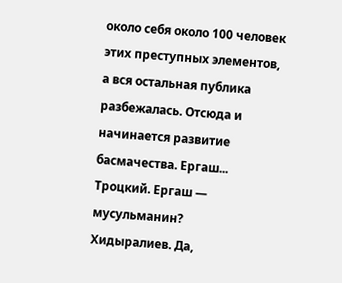около себя около 100 человек этих преступных элементов, а вся остальная публика разбежалась. Отсюда и начинается развитие басмачества. Ергаш...
Троцкий. Ергаш — мусульманин?
Хидыралиев. Да,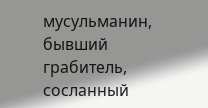мусульманин, бывший грабитель, сосланный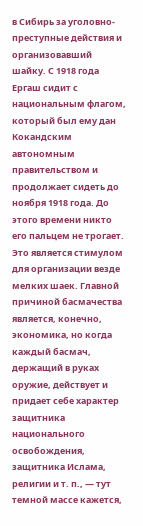в Сибирь за уголовно-преступные действия и организовавший шайку. С 1918 года Ергаш сидит с национальным флагом, который был ему дан Кокандским автономным правительством и продолжает сидеть до ноября 1918 года. До этого времени никто его пальцем не трогает. Это является стимулом для организации везде мелких шаек. Главной причиной басмачества является, конечно, экономика, но когда каждый басмач, держащий в руках оружие, действует и придает себе характер защитника национального освобождения, защитника Ислама, религии и т. п., — тут темной массе кажется,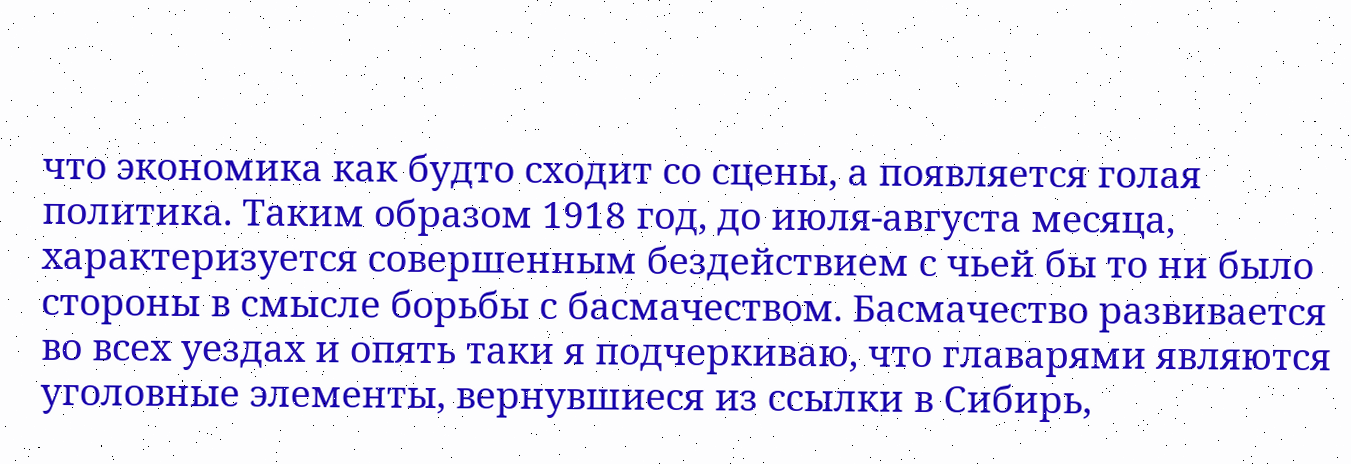что экономика как будто сходит со сцены, а появляется голая политика. Таким образом 1918 год, до июля-августа месяца, характеризуется совершенным бездействием с чьей бы то ни было стороны в смысле борьбы с басмачеством. Басмачество развивается во всех уездах и опять таки я подчеркиваю, что главарями являются уголовные элементы, вернувшиеся из ссылки в Сибирь,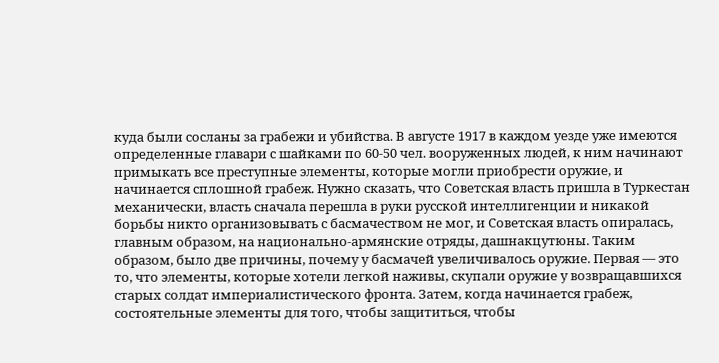куда были сосланы за грабежи и убийства. В августе 1917 в каждом уезде уже имеются определенные главари с шайками по 60-50 чел. вооруженных людей, к ним начинают примыкать все преступные элементы, которые могли приобрести оружие, и начинается сплошной грабеж. Нужно сказать, что Советская власть пришла в Туркестан механически, власть сначала перешла в руки русской интеллигенции и никакой борьбы никто организовывать с басмачеством не мог, и Советская власть опиралась, главным образом, на национально-армянские отряды, дашнакцутюны. Таким образом, было две причины, почему у басмачей увеличивалось оружие. Первая — это то, что элементы, которые хотели легкой наживы, скупали оружие у возвращавшихся старых солдат империалистического фронта. Затем, когда начинается грабеж, состоятельные элементы для того, чтобы защититься, чтобы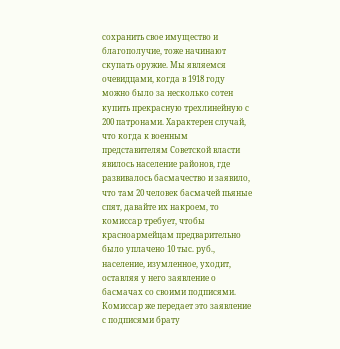сохранить свое имущество и благополучие, тоже начинают скупать оружие. Мы являемся очевидцами, когда в 1918 году можно было за несколько сотен купить прекрасную трехлинейную с 200 патронами. Характерен случай, что когда к военным представителям Советской власти явилось население районов, где развивалось басмачество и заявило, что там 20 человек басмачей пьяные спят, давайте их накроем, то комиссар требует, чтобы красноармейцам предварительно было уплачено 10 тыс. руб., население, изумленное, уходит, оставляя у него заявление о басмачах со своими подписями. Комиссар же передает это заявление с подписями брату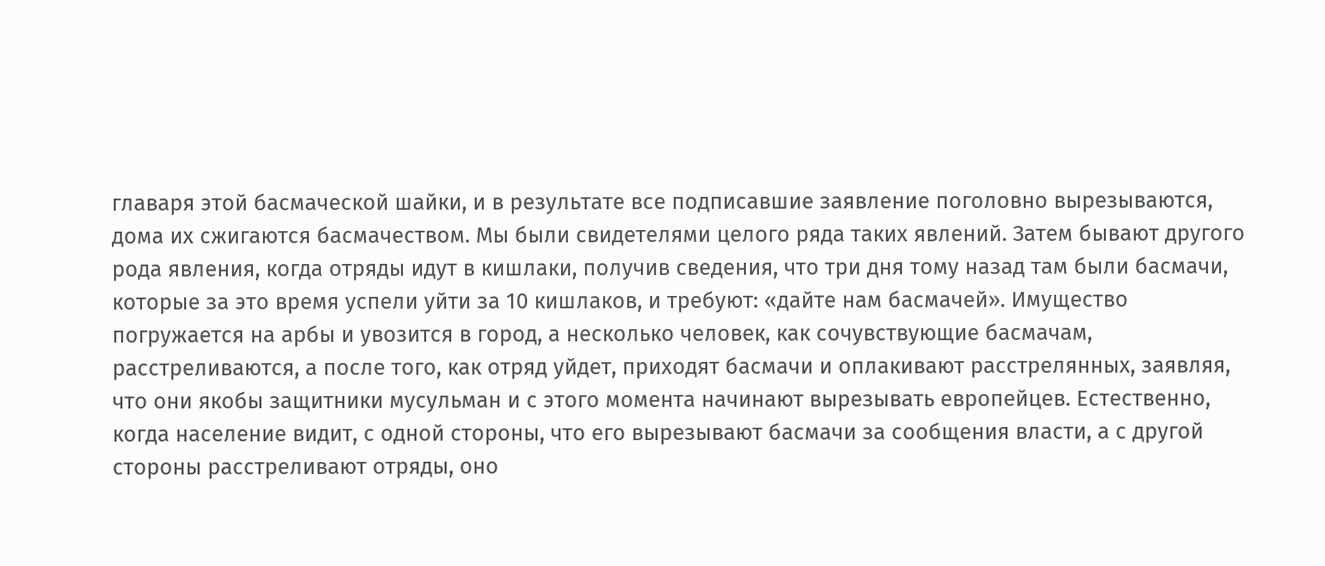главаря этой басмаческой шайки, и в результате все подписавшие заявление поголовно вырезываются, дома их сжигаются басмачеством. Мы были свидетелями целого ряда таких явлений. Затем бывают другого рода явления, когда отряды идут в кишлаки, получив сведения, что три дня тому назад там были басмачи, которые за это время успели уйти за 10 кишлаков, и требуют: «дайте нам басмачей». Имущество погружается на арбы и увозится в город, а несколько человек, как сочувствующие басмачам, расстреливаются, а после того, как отряд уйдет, приходят басмачи и оплакивают расстрелянных, заявляя, что они якобы защитники мусульман и с этого момента начинают вырезывать европейцев. Естественно, когда население видит, с одной стороны, что его вырезывают басмачи за сообщения власти, а с другой стороны расстреливают отряды, оно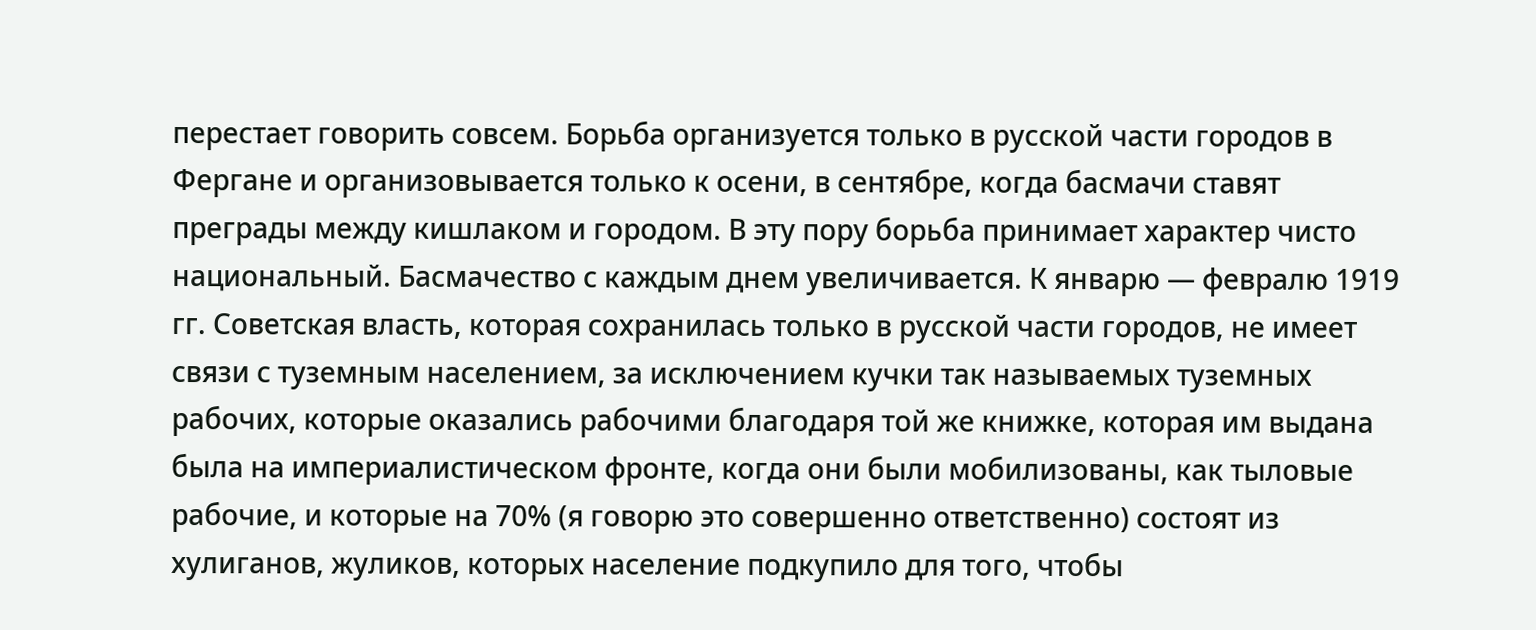перестает говорить совсем. Борьба организуется только в русской части городов в Фергане и организовывается только к осени, в сентябре, когда басмачи ставят преграды между кишлаком и городом. В эту пору борьба принимает характер чисто национальный. Басмачество с каждым днем увеличивается. К январю — февралю 1919 гг. Советская власть, которая сохранилась только в русской части городов, не имеет связи с туземным населением, за исключением кучки так называемых туземных рабочих, которые оказались рабочими благодаря той же книжке, которая им выдана была на империалистическом фронте, когда они были мобилизованы, как тыловые рабочие, и которые на 70% (я говорю это совершенно ответственно) состоят из хулиганов, жуликов, которых население подкупило для того, чтобы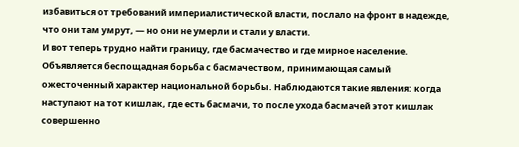избавиться от требований империалистической власти, послало на фронт в надежде, что они там умрут, — но они не умерли и стали у власти.
И вот теперь трудно найти границу, где басмачество и где мирное население. Объявляется беспощадная борьба с басмачеством, принимающая самый ожесточенный характер национальной борьбы. Наблюдаются такие явления: когда наступают на тот кишлак, где есть басмачи, то после ухода басмачей этот кишлак совершенно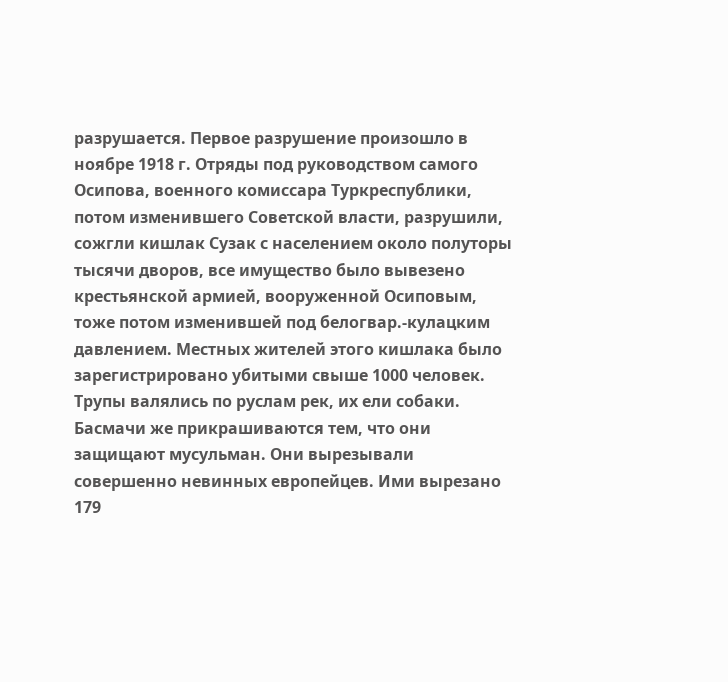разрушается. Первое разрушение произошло в ноябре 1918 г. Отряды под руководством самого Осипова, военного комиссара Туркреспублики, потом изменившего Советской власти, разрушили, сожгли кишлак Сузак с населением около полуторы тысячи дворов, все имущество было вывезено крестьянской армией, вооруженной Осиповым, тоже потом изменившей под белогвар.-кулацким давлением. Местных жителей этого кишлака было зарегистрировано убитыми свыше 1000 человек. Трупы валялись по руслам рек, их ели собаки.
Басмачи же прикрашиваются тем, что они защищают мусульман. Они вырезывали совершенно невинных европейцев. Ими вырезано 179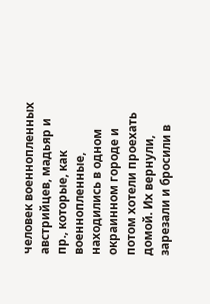человек военнопленных австрийцев, мадьяр и пр., которые, как военнопленные, находились в одном окраинном городе и потом хотели проехать домой. Их вернули, зарезали и бросили в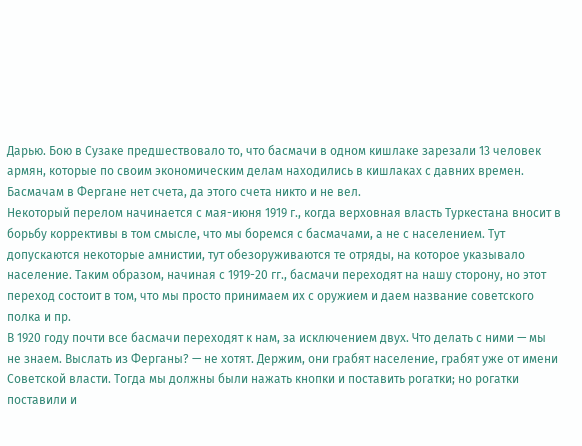Дарью. Бою в Сузаке предшествовало то, что басмачи в одном кишлаке зарезали 13 человек армян, которые по своим экономическим делам находились в кишлаках с давних времен. Басмачам в Фергане нет счета, да этого счета никто и не вел.
Некоторый перелом начинается с мая-июня 1919 г., когда верховная власть Туркестана вносит в борьбу коррективы в том смысле, что мы боремся с басмачами, а не с населением. Тут допускаются некоторые амнистии, тут обезоруживаются те отряды, на которое указывало население. Таким образом, начиная с 1919-20 гг., басмачи переходят на нашу сторону, но этот переход состоит в том, что мы просто принимаем их с оружием и даем название советского полка и пр.
В 1920 году почти все басмачи переходят к нам, за исключением двух. Что делать с ними — мы не знаем. Выслать из Ферганы? — не хотят. Держим, они грабят население, грабят уже от имени Советской власти. Тогда мы должны были нажать кнопки и поставить рогатки; но рогатки поставили и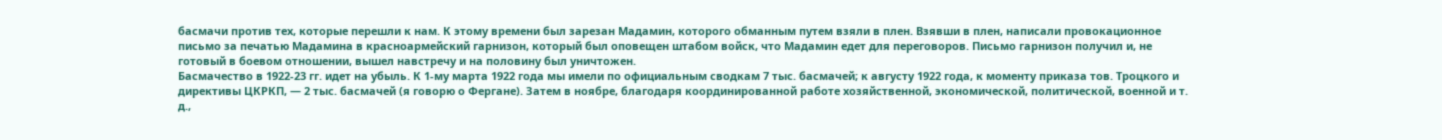басмачи против тех, которые перешли к нам. К этому времени был зарезан Мадамин, которого обманным путем взяли в плен. Взявши в плен, написали провокационное письмо за печатью Мадамина в красноармейский гарнизон, который был оповещен штабом войск, что Мадамин едет для переговоров. Письмо гарнизон получил и, не готовый в боевом отношении, вышел навстречу и на половину был уничтожен.
Басмачество в 1922-23 гг. идет на убыль. К 1-му марта 1922 года мы имели по официальным сводкам 7 тыс. басмачей; к августу 1922 года, к моменту приказа тов. Троцкого и директивы ЦКРКП, — 2 тыс. басмачей (я говорю о Фергане). Затем в ноябре, благодаря координированной работе хозяйственной, экономической, политической, военной и т. д.,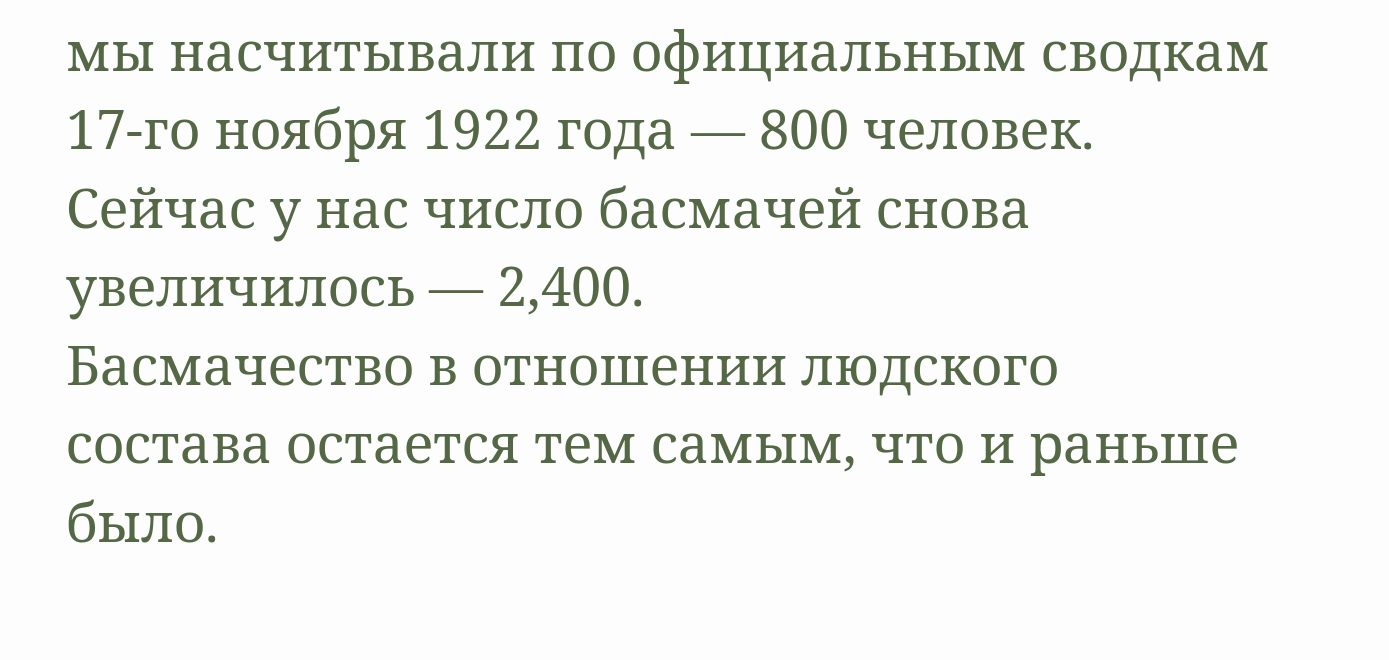мы насчитывали по официальным сводкам 17-го ноября 1922 года — 800 человек. Сейчас у нас число басмачей снова увеличилось — 2,400.
Басмачество в отношении людского состава остается тем самым, что и раньше было.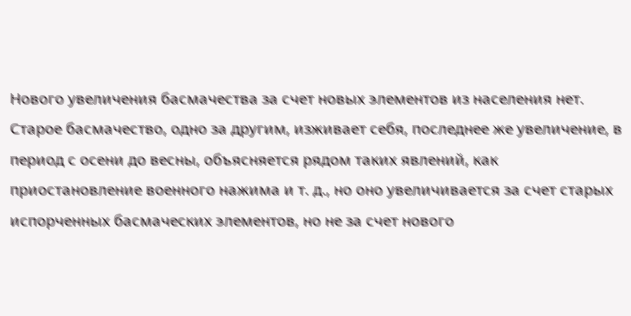Нового увеличения басмачества за счет новых элементов из населения нет. Старое басмачество, одно за другим, изживает себя, последнее же увеличение, в период с осени до весны, объясняется рядом таких явлений, как приостановление военного нажима и т. д., но оно увеличивается за счет старых испорченных басмаческих элементов, но не за счет нового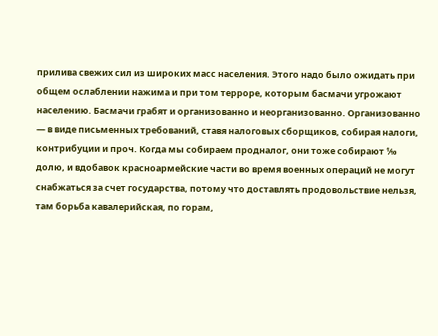прилива свежих сил из широких масс населения. Этого надо было ожидать при общем ослаблении нажима и при том терроре, которым басмачи угрожают населению. Басмачи грабят и организованно и неорганизованно. Организованно — в виде письменных требований, ставя налоговых сборщиков, собирая налоги, контрибуции и проч. Когда мы собираем продналог, они тоже собирают ⅒ долю, и вдобавок красноармейские части во время военных операций не могут снабжаться за счет государства, потому что доставлять продовольствие нельзя, там борьба кавалерийская, по горам,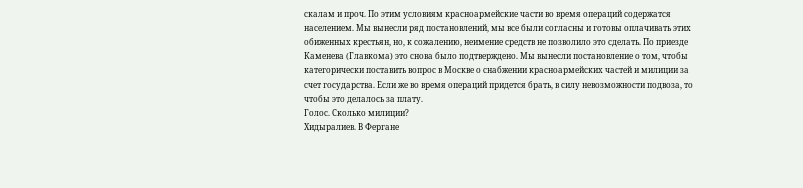скалам и проч. По этим условиям красноармейские части во время операций содержатся населением. Мы вынесли ряд постановлений, мы все были согласны и готовы оплачивать этих обиженных крестьян, но, к сожалению, неимение средств не позволило это сделать. По приезде Каменева (Главкома) это снова было подтверждено. Мы вынесли постановление о том, чтобы категорически поставить вопрос в Москве о снабжении красноармейских частей и милиции за счет государства. Если же во время операций придется брать, в силу невозможности подвоза, то чтобы это делалось за плату.
Голос. Сколько милиции?
Хидыралиев. В Фергане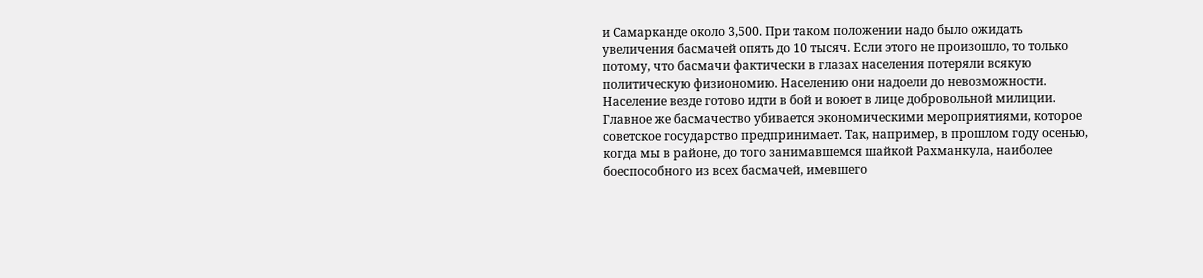и Самарканде около 3,500. При таком положении надо было ожидать увеличения басмачей опять до 10 тысяч. Если этого не произошло, то только потому, что басмачи фактически в глазах населения потеряли всякую политическую физиономию. Населению они надоели до невозможности. Население везде готово идти в бой и воюет в лице добровольной милиции. Главное же басмачество убивается экономическими мероприятиями, которое советское государство предпринимает. Так, например, в прошлом году осенью, когда мы в районе, до того занимавшемся шайкой Рахманкула, наиболее боеспособного из всех басмачей, имевшего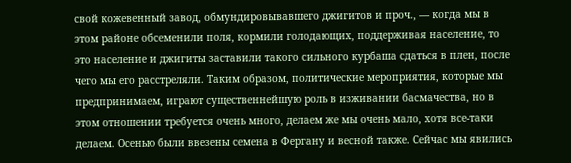свой кожевенный завод, обмундировывавшего джигитов и проч., — когда мы в этом районе обсеменили поля, кормили голодающих, поддерживая население, то это население и джигиты заставили такого сильного курбаша сдаться в плен, после чего мы его расстреляли. Таким образом, политические мероприятия, которые мы предпринимаем, играют существеннейшую роль в изживании басмачества, но в этом отношении требуется очень много, делаем же мы очень мало, хотя все-таки делаем. Осенью были ввезены семена в Фергану и весной также. Сейчас мы явились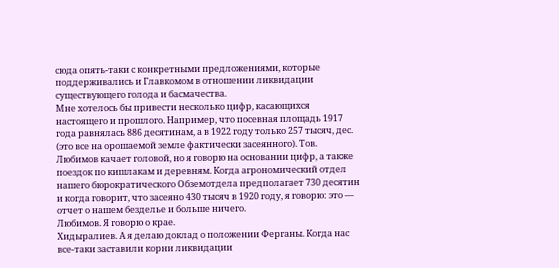сюда опять-таки с конкретными предложениями, которые поддерживались и Главкомом в отношении ликвидации существующего голода и басмачества.
Мне хотелось бы привести несколько цифр, касающихся настоящего и прошлого. Например, что посевная площадь 1917 года равнялась 886 десятинам, а в 1922 году только 257 тысяч, дес. (это все на орошаемой земле фактически засеянного). Тов. Любимов качает головой, но я говорю на основании цифр, а также поездок по кишлакам и деревням. Когда агрономический отдел нашего бюрократического Обземотдела предполагает 730 десятин и когда говорит, что засеяно 430 тысяч в 1920 году, я говорю: это — отчет о нашем безделье и больше ничего.
Любимов. Я говорю о крае.
Хидыралиев. А я делаю доклад о положении Ферганы. Когда нас все-таки заставили корни ликвидации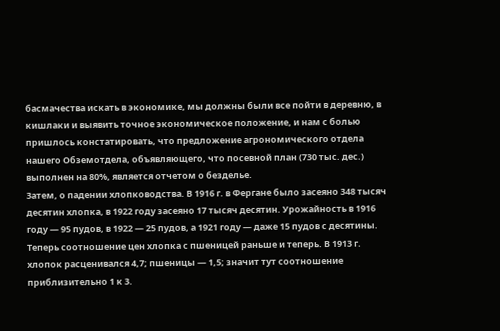басмачества искать в экономике, мы должны были все пойти в деревню, в кишлаки и выявить точное экономическое положение, и нам с болью пришлось констатировать, что предложение агрономического отдела нашего Обземотдела, объявляющего, что посевной план (730 тыс. дес.) выполнен на 80%, является отчетом о безделье.
Затем, о падении хлопководства. В 1916 г. в Фергане было засеяно 348 тысяч десятин хлопка, в 1922 году засеяно 17 тысяч десятин. Урожайность в 1916 году — 95 пудов, в 1922 — 25 пудов, а 1921 году — даже 15 пудов с десятины. Теперь соотношение цен хлопка с пшеницей раньше и теперь. В 1913 г. хлопок расценивался 4,7; пшеницы — 1,5; значит тут соотношение приблизительно 1 к 3.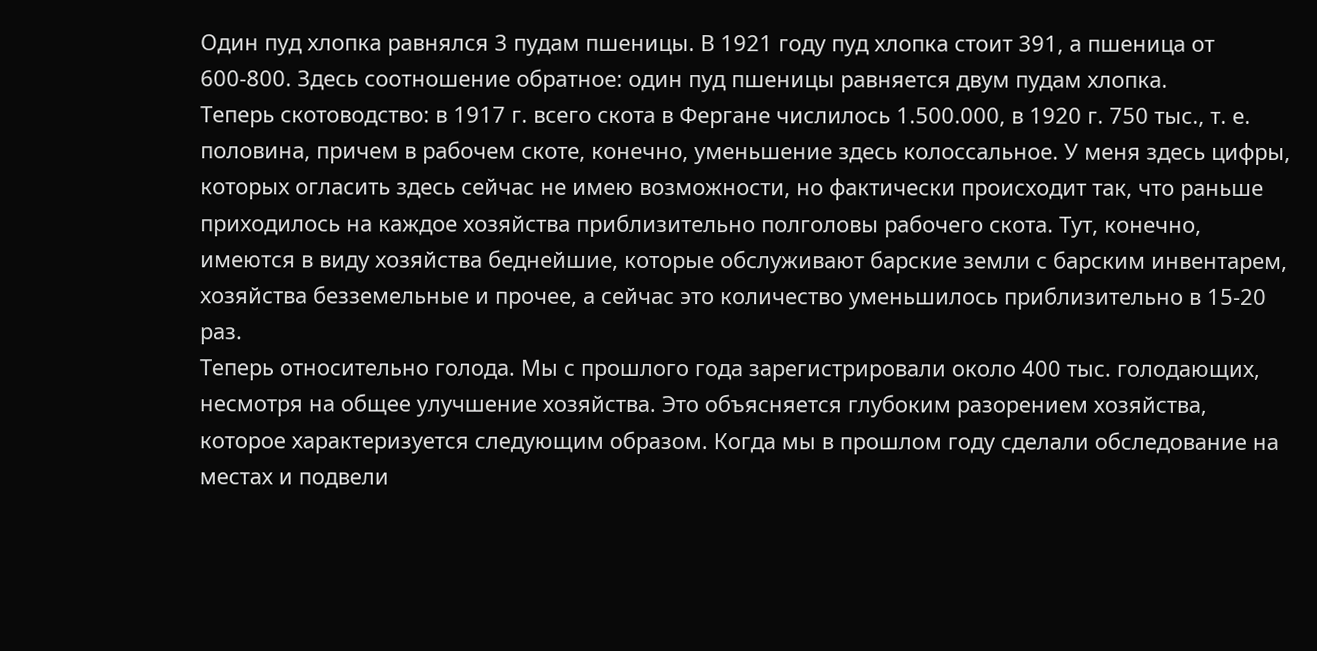Один пуд хлопка равнялся 3 пудам пшеницы. В 1921 году пуд хлопка стоит 391, а пшеница от 600-800. Здесь соотношение обратное: один пуд пшеницы равняется двум пудам хлопка.
Теперь скотоводство: в 1917 г. всего скота в Фергане числилось 1.500.000, в 1920 г. 750 тыс., т. е. половина, причем в рабочем скоте, конечно, уменьшение здесь колоссальное. У меня здесь цифры, которых огласить здесь сейчас не имею возможности, но фактически происходит так, что раньше приходилось на каждое хозяйства приблизительно полголовы рабочего скота. Тут, конечно, имеются в виду хозяйства беднейшие, которые обслуживают барские земли с барским инвентарем, хозяйства безземельные и прочее, а сейчас это количество уменьшилось приблизительно в 15-20 раз.
Теперь относительно голода. Мы с прошлого года зарегистрировали около 400 тыс. голодающих, несмотря на общее улучшение хозяйства. Это объясняется глубоким разорением хозяйства, которое характеризуется следующим образом. Когда мы в прошлом году сделали обследование на местах и подвели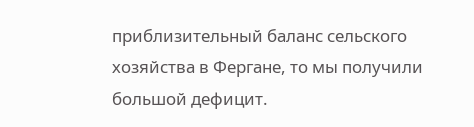приблизительный баланс сельского хозяйства в Фергане, то мы получили большой дефицит.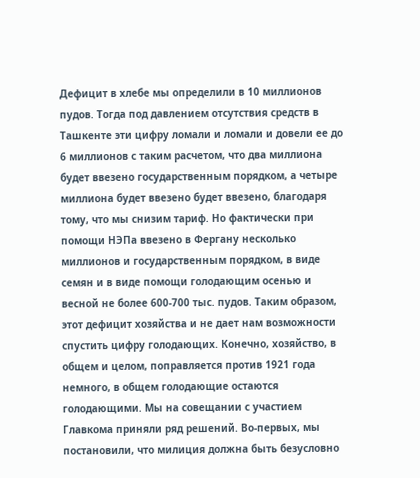Дефицит в хлебе мы определили в 10 миллионов пудов. Тогда под давлением отсутствия средств в Ташкенте эти цифру ломали и ломали и довели ее до 6 миллионов с таким расчетом, что два миллиона будет ввезено государственным порядком, а четыре миллиона будет ввезено будет ввезено, благодаря тому, что мы снизим тариф. Но фактически при помощи НЭПа ввезено в Фергану несколько миллионов и государственным порядком, в виде семян и в виде помощи голодающим осенью и весной не более 600-700 тыс. пудов. Таким образом, этот дефицит хозяйства и не дает нам возможности спустить цифру голодающих. Конечно, хозяйство, в общем и целом, поправляется против 1921 года немного, в общем голодающие остаются голодающими. Мы на совещании с участием Главкома приняли ряд решений. Во-первых, мы постановили, что милиция должна быть безусловно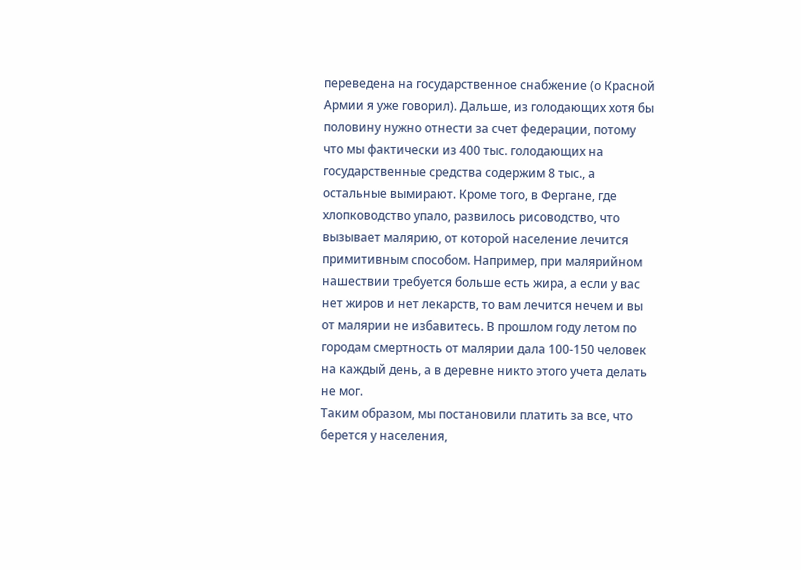переведена на государственное снабжение (о Красной Армии я уже говорил). Дальше, из голодающих хотя бы половину нужно отнести за счет федерации, потому что мы фактически из 400 тыс. голодающих на государственные средства содержим 8 тыс., а остальные вымирают. Кроме того, в Фергане, где хлопководство упало, развилось рисоводство, что вызывает малярию, от которой население лечится примитивным способом. Например, при малярийном нашествии требуется больше есть жира, а если у вас нет жиров и нет лекарств, то вам лечится нечем и вы от малярии не избавитесь. В прошлом году летом по городам смертность от малярии дала 100-150 человек на каждый день, а в деревне никто этого учета делать не мог.
Таким образом, мы постановили платить за все, что берется у населения,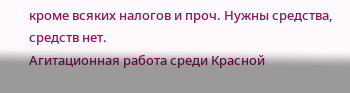кроме всяких налогов и проч. Нужны средства, средств нет.
Агитационная работа среди Красной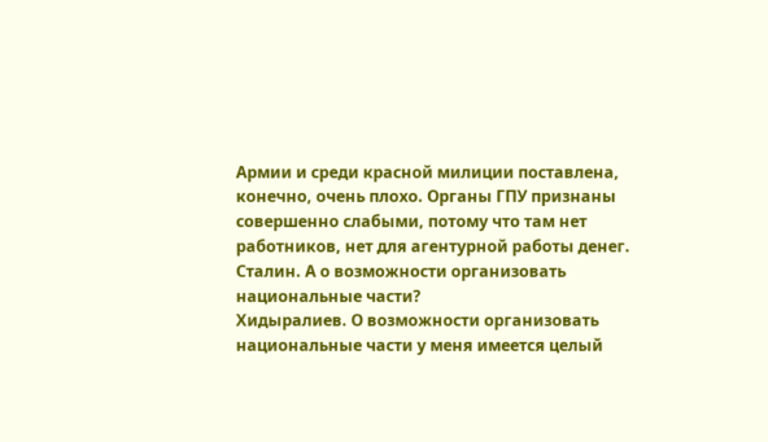Армии и среди красной милиции поставлена, конечно, очень плохо. Органы ГПУ признаны совершенно слабыми, потому что там нет работников, нет для агентурной работы денег.
Сталин. А о возможности организовать национальные части?
Хидыралиев. О возможности организовать национальные части у меня имеется целый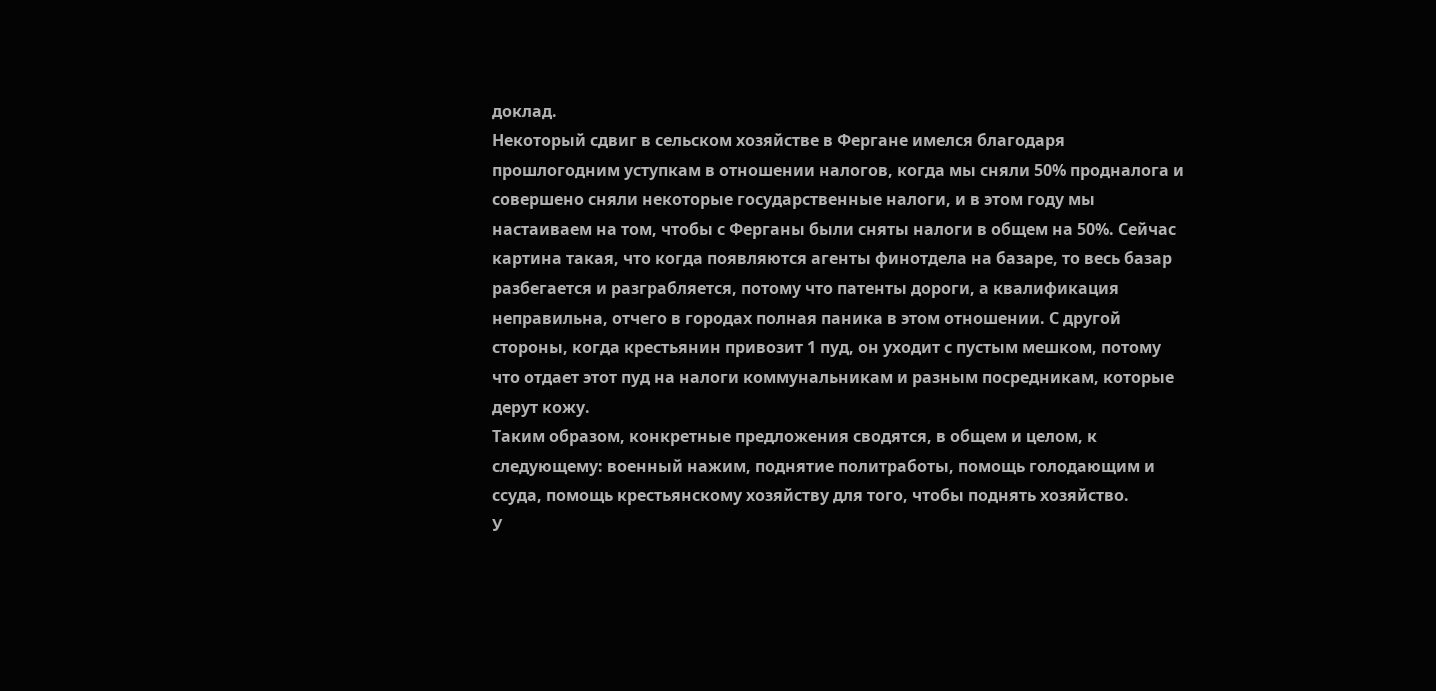доклад.
Некоторый сдвиг в сельском хозяйстве в Фергане имелся благодаря прошлогодним уступкам в отношении налогов, когда мы сняли 50% продналога и совершено сняли некоторые государственные налоги, и в этом году мы настаиваем на том, чтобы с Ферганы были сняты налоги в общем на 50%. Сейчас картина такая, что когда появляются агенты финотдела на базаре, то весь базар разбегается и разграбляется, потому что патенты дороги, а квалификация неправильна, отчего в городах полная паника в этом отношении. С другой стороны, когда крестьянин привозит 1 пуд, он уходит с пустым мешком, потому что отдает этот пуд на налоги коммунальникам и разным посредникам, которые дерут кожу.
Таким образом, конкретные предложения сводятся, в общем и целом, к следующему: военный нажим, поднятие политработы, помощь голодающим и ссуда, помощь крестьянскому хозяйству для того, чтобы поднять хозяйство.
У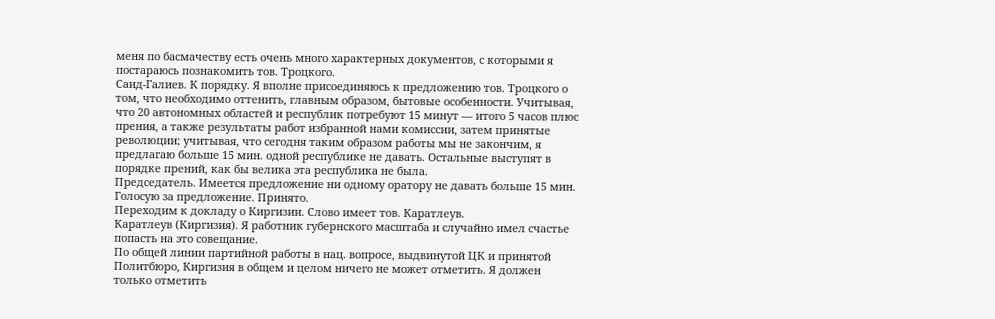меня по басмачеству есть очень много характерных документов, с которыми я постараюсь познакомить тов. Троцкого.
Саид-Галиев. К порядку. Я вполне присоединяюсь к предложению тов. Троцкого о том, что необходимо оттенить, главным образом, бытовые особенности. Учитывая, что 20 автономных областей и республик потребуют 15 минут — итого 5 часов плюс прения, а также результаты работ избранной нами комиссии, затем принятые революции; учитывая, что сегодня таким образом работы мы не закончим, я предлагаю больше 15 мин. одной республике не давать. Остальные выступят в порядке прений, как бы велика эта республика не была.
Председатель. Имеется предложение ни одному оратору не давать больше 15 мин. Голосую за предложение. Принято.
Переходим к докладу о Киргизии. Слово имеет тов. Каратлеув.
Каратлеув (Киргизия). Я работник губернского масштаба и случайно имел счастье попасть на это совещание.
По общей линии партийной работы в нац. вопросе, выдвинутой ЦК и принятой Политбюро, Киргизия в общем и целом ничего не может отметить. Я должен только отметить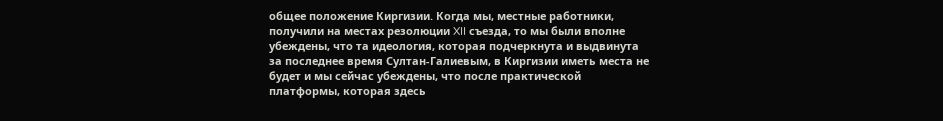общее положение Киргизии. Когда мы, местные работники, получили на местах резолюции XII съезда, то мы были вполне убеждены, что та идеология, которая подчеркнута и выдвинута за последнее время Султан-Галиевым, в Киргизии иметь места не будет и мы сейчас убеждены, что после практической платформы, которая здесь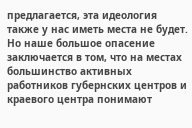предлагается, эта идеология также у нас иметь места не будет. Но наше большое опасение заключается в том, что на местах большинство активных работников губернских центров и краевого центра понимают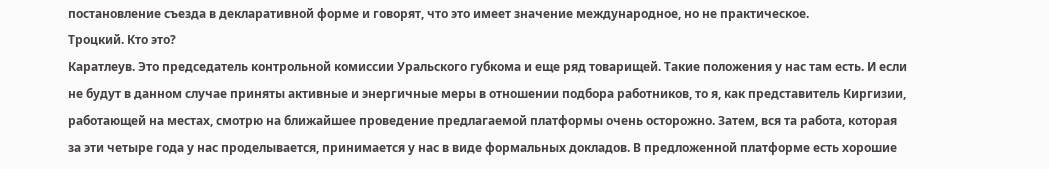постановление съезда в декларативной форме и говорят, что это имеет значение международное, но не практическое.
Троцкий. Кто это?
Каратлеув. Это председатель контрольной комиссии Уральского губкома и еще ряд товарищей. Такие положения у нас там есть. И если не будут в данном случае приняты активные и энергичные меры в отношении подбора работников, то я, как представитель Киргизии, работающей на местах, смотрю на ближайшее проведение предлагаемой платформы очень осторожно. Затем, вся та работа, которая за эти четыре года у нас проделывается, принимается у нас в виде формальных докладов. В предложенной платформе есть хорошие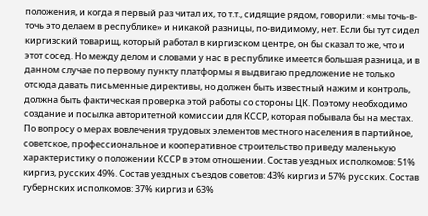положения, и когда я первый раз читал их, то т.т., сидящие рядом, говорили: «мы точь-в-точь это делаем в республике» и никакой разницы, по-видимому, нет. Если бы тут сидел киргизский товарищ, который работал в киргизском центре, он бы сказал то же, что и этот сосед. Но между делом и словами у нас в республике имеется большая разница, и в данном случае по первому пункту платформы я выдвигаю предложение не только отсюда давать письменные директивы, но должен быть известный нажим и контроль, должна быть фактическая проверка этой работы со стороны ЦК. Поэтому необходимо создание и посылка авторитетной комиссии для КССР, которая побывала бы на местах.
По вопросу о мерах вовлечения трудовых элементов местного населения в партийное, советское, профессиональное и кооперативное строительство приведу маленькую характеристику о положении КССР в этом отношении. Состав уездных исполкомов: 51% киргиз, русских 49%. Состав уездных съездов советов: 43% киргиз и 57% русских. Состав губернских исполкомов: 37% киргиз и 63%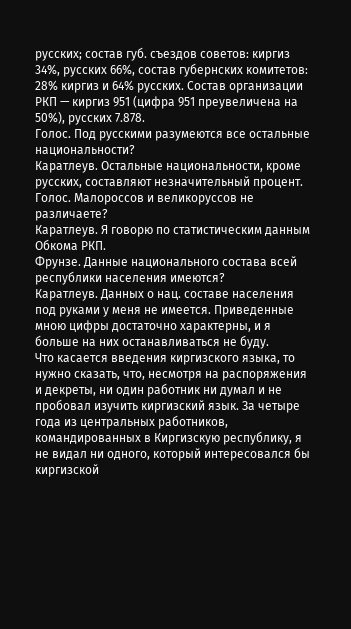русских; состав губ. съездов советов: киргиз 34%, русских 66%, состав губернских комитетов: 28% киргиз и 64% русских. Состав организации РКП — киргиз 951 (цифра 951 преувеличена на 50%), русских 7.878.
Голос. Под русскими разумеются все остальные национальности?
Каратлеув. Остальные национальности, кроме русских, составляют незначительный процент.
Голос. Малороссов и великоруссов не различаете?
Каратлеув. Я говорю по статистическим данным Обкома РКП.
Фрунзе. Данные национального состава всей республики населения имеются?
Каратлеув. Данных о нац. составе населения под руками у меня не имеется. Приведенные мною цифры достаточно характерны, и я больше на них останавливаться не буду.
Что касается введения киргизского языка, то нужно сказать, что, несмотря на распоряжения и декреты, ни один работник ни думал и не пробовал изучить киргизский язык. За четыре года из центральных работников, командированных в Киргизскую республику, я не видал ни одного, который интересовался бы киргизской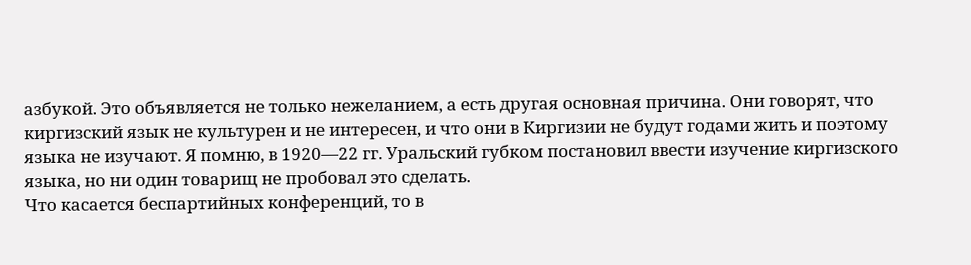азбукой. Это объявляется не только нежеланием, а есть другая основная причина. Они говорят, что киргизский язык не культурен и не интересен, и что они в Киргизии не будут годами жить и поэтому языка не изучают. Я помню, в 1920—22 гг. Уральский губком постановил ввести изучение киргизского языка, но ни один товарищ не пробовал это сделать.
Что касается беспартийных конференций, то в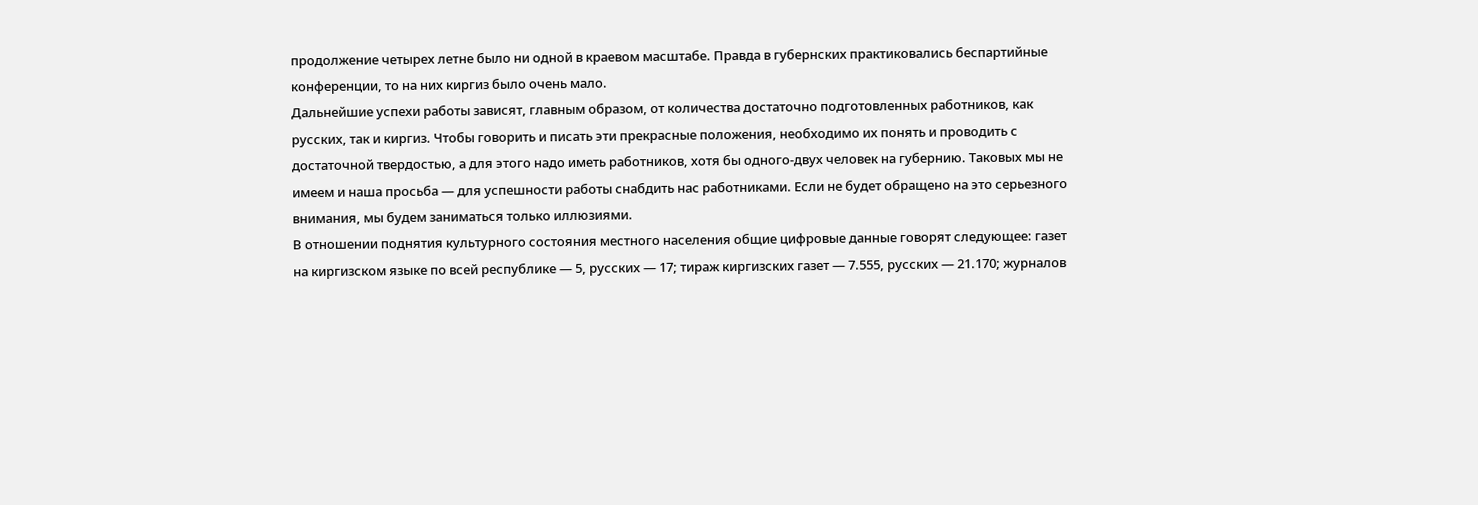продолжение четырех летне было ни одной в краевом масштабе. Правда в губернских практиковались беспартийные конференции, то на них киргиз было очень мало.
Дальнейшие успехи работы зависят, главным образом, от количества достаточно подготовленных работников, как русских, так и киргиз. Чтобы говорить и писать эти прекрасные положения, необходимо их понять и проводить с достаточной твердостью, а для этого надо иметь работников, хотя бы одного-двух человек на губернию. Таковых мы не имеем и наша просьба — для успешности работы снабдить нас работниками. Если не будет обращено на это серьезного внимания, мы будем заниматься только иллюзиями.
В отношении поднятия культурного состояния местного населения общие цифровые данные говорят следующее: газет на киргизском языке по всей республике — 5, русских — 17; тираж киргизских газет — 7.555, русских — 21.170; журналов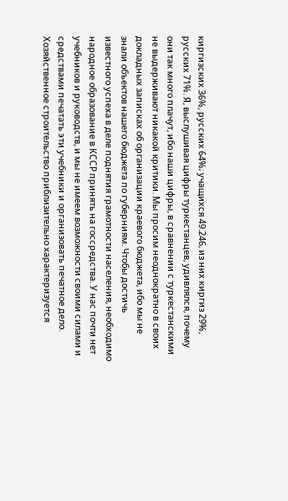киргизских 36%, русских 64%; учащихся 49.246, из них киргиз 29%, русских 71%. Я, выслушивая цифры туркестанцев, удивлялся, почему они так много плачут, ибо наши цифры, в сравнении с туркестанскими не выдерживают никакой критики. Мы просим неоднократно в своих докладных записках об организации краевого бюджета, ибо мы не знали объектов нашего бюджета по губерниям. Чтобы достичь известного успеха в деле поднятия грамотности населения, необходимо народное образование в КССР принять на госсредства. У нас почти нет учебников и руководств, и мы не имеем возможности своими силами и средствами печатать эти учебники и организовать печатное дело.
Хозяйственное строительство приблизительно характеризуется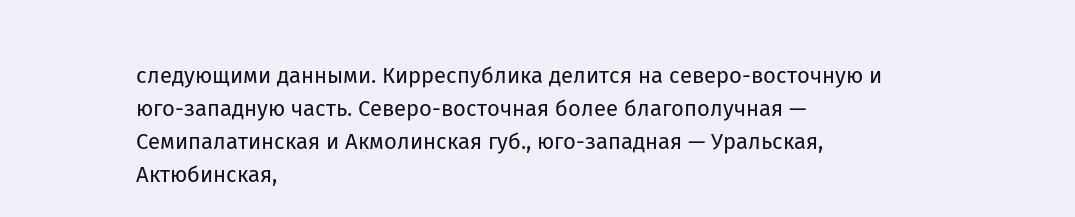следующими данными. Кирреспублика делится на северо-восточную и юго-западную часть. Северо-восточная более благополучная — Семипалатинская и Акмолинская губ., юго-западная — Уральская, Актюбинская,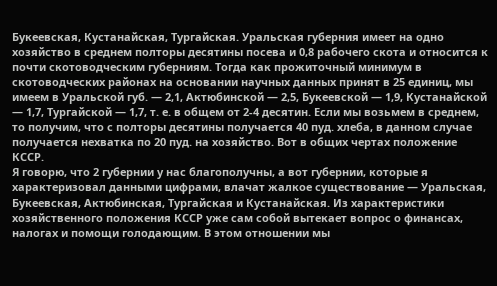Букеевская, Кустанайская, Тургайская. Уральская губерния имеет на одно хозяйство в среднем полторы десятины посева и 0,8 рабочего скота и относится к почти скотоводческим губерниям. Тогда как прожиточный минимум в скотоводческих районах на основании научных данных принят в 25 единиц, мы имеем в Уральской губ. — 2,1, Актюбинской — 2,5, Букеевской — 1,9, Кустанайской — 1,7, Тургайской — 1,7, т. е. в общем от 2-4 десятин. Если мы возьмем в среднем, то получим, что с полторы десятины получается 40 пуд. хлеба, в данном случае получается нехватка по 20 пуд. на хозяйство. Вот в общих чертах положение КССР.
Я говорю, что 2 губернии у нас благополучны, а вот губернии, которые я характеризовал данными цифрами, влачат жалкое существование — Уральская, Букеевская, Актюбинская, Тургайская и Кустанайская. Из характеристики хозяйственного положения КССР уже сам собой вытекает вопрос о финансах, налогах и помощи голодающим. В этом отношении мы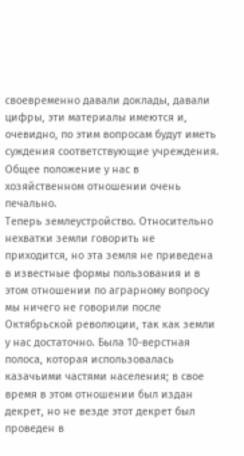своевременно давали доклады, давали цифры, эти материалы имеются и, очевидно, по этим вопросам будут иметь суждения соответствующие учреждения. Общее положение у нас в хозяйственном отношении очень печально.
Теперь землеустройство. Относительно нехватки земли говорить не приходится, но эта земля не приведена в известные формы пользования и в этом отношении по аграрному вопросу мы ничего не говорили после Октябрьской революции, так как земли у нас достаточно. Была 10-верстная полоса, которая использовалась казачьими частями населения; в свое время в этом отношении был издан декрет, но не везде этот декрет был проведен в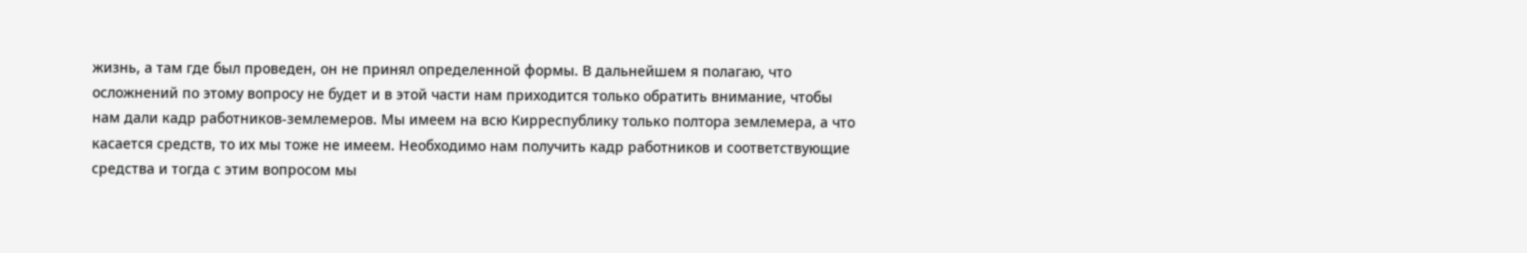жизнь, а там где был проведен, он не принял определенной формы. В дальнейшем я полагаю, что осложнений по этому вопросу не будет и в этой части нам приходится только обратить внимание, чтобы нам дали кадр работников-землемеров. Мы имеем на всю Кирреспублику только полтора землемера, а что касается средств, то их мы тоже не имеем. Необходимо нам получить кадр работников и соответствующие средства и тогда с этим вопросом мы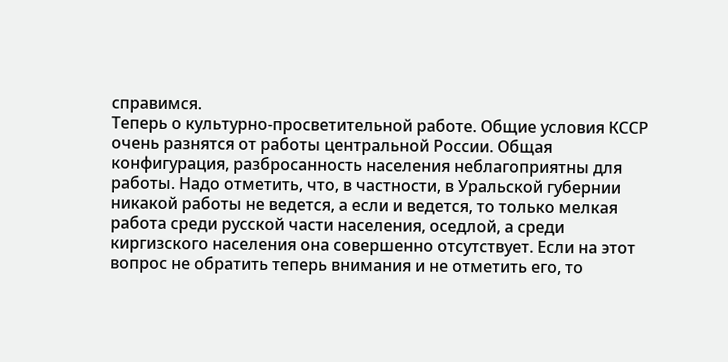справимся.
Теперь о культурно-просветительной работе. Общие условия КССР очень разнятся от работы центральной России. Общая конфигурация, разбросанность населения неблагоприятны для работы. Надо отметить, что, в частности, в Уральской губернии никакой работы не ведется, а если и ведется, то только мелкая работа среди русской части населения, оседлой, а среди киргизского населения она совершенно отсутствует. Если на этот вопрос не обратить теперь внимания и не отметить его, то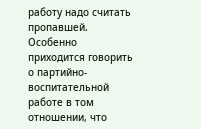работу надо считать пропавшей. Особенно приходится говорить о партийно-воспитательной работе в том отношении, что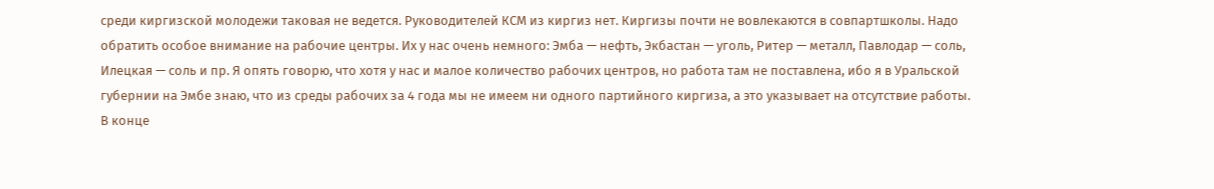среди киргизской молодежи таковая не ведется. Руководителей КСМ из киргиз нет. Киргизы почти не вовлекаются в совпартшколы. Надо обратить особое внимание на рабочие центры. Их у нас очень немного: Эмба — нефть, Экбастан — уголь, Ритер — металл, Павлодар — соль, Илецкая — соль и пр. Я опять говорю, что хотя у нас и малое количество рабочих центров, но работа там не поставлена, ибо я в Уральской губернии на Эмбе знаю, что из среды рабочих за 4 года мы не имеем ни одного партийного киргиза, а это указывает на отсутствие работы.
В конце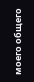моего общего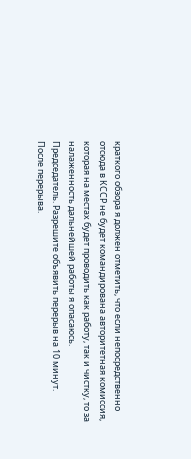краткого обзора я должен отметить, что если непосредственно отсюда в КССР не будет командирована авторитетная комиссия, которая на местах будет проводить как работу, так и чистку, то за налаженность дальнейшей работы я опасаюсь.
Председатель. Разрешите объявить перерыв на 10 минут.
После перерыва.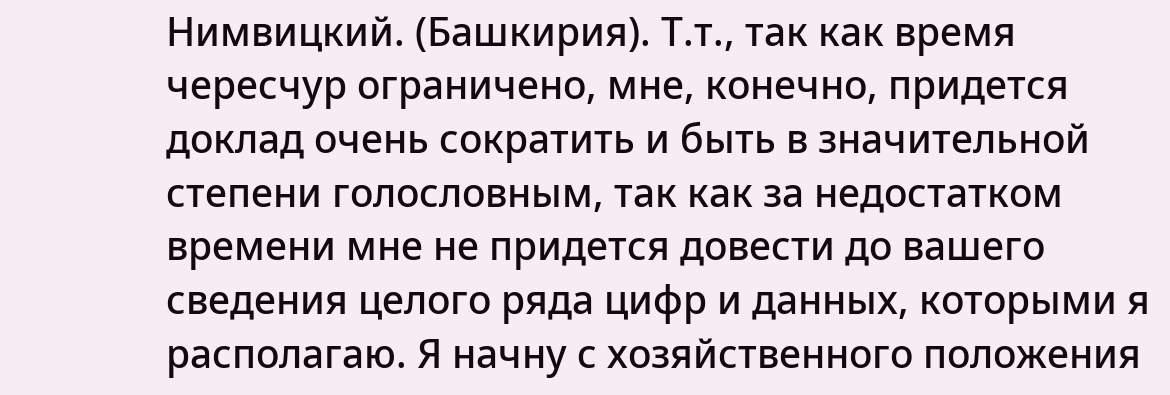Нимвицкий. (Башкирия). Т.т., так как время чересчур ограничено, мне, конечно, придется доклад очень сократить и быть в значительной степени голословным, так как за недостатком времени мне не придется довести до вашего сведения целого ряда цифр и данных, которыми я располагаю. Я начну с хозяйственного положения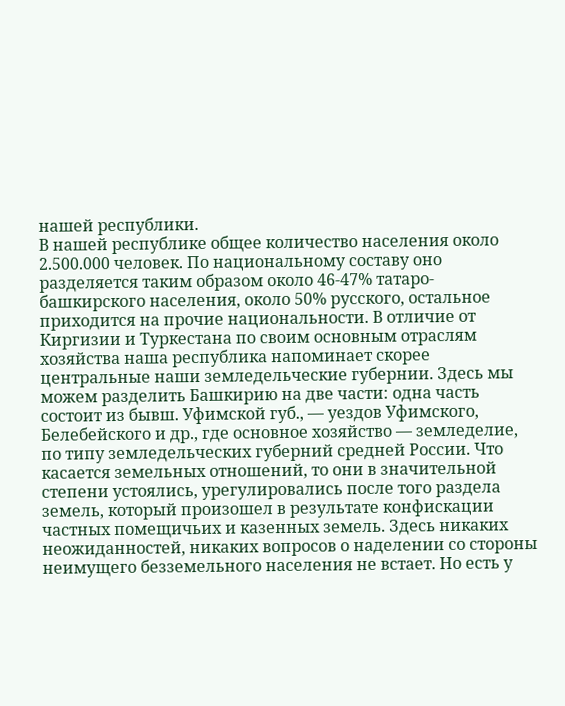нашей республики.
В нашей республике общее количество населения около 2.500.000 человек. По национальному составу оно разделяется таким образом около 46-47% татаро-башкирского населения, около 50% русского, остальное приходится на прочие национальности. В отличие от Киргизии и Туркестана по своим основным отраслям хозяйства наша республика напоминает скорее центральные наши земледельческие губернии. Здесь мы можем разделить Башкирию на две части: одна часть состоит из бывш. Уфимской губ., — уездов Уфимского, Белебейского и др., где основное хозяйство — земледелие, по типу земледельческих губерний средней России. Что касается земельных отношений, то они в значительной степени устоялись, урегулировались после того раздела земель, который произошел в результате конфискации частных помещичьих и казенных земель. Здесь никаких неожиданностей, никаких вопросов о наделении со стороны неимущего безземельного населения не встает. Но есть у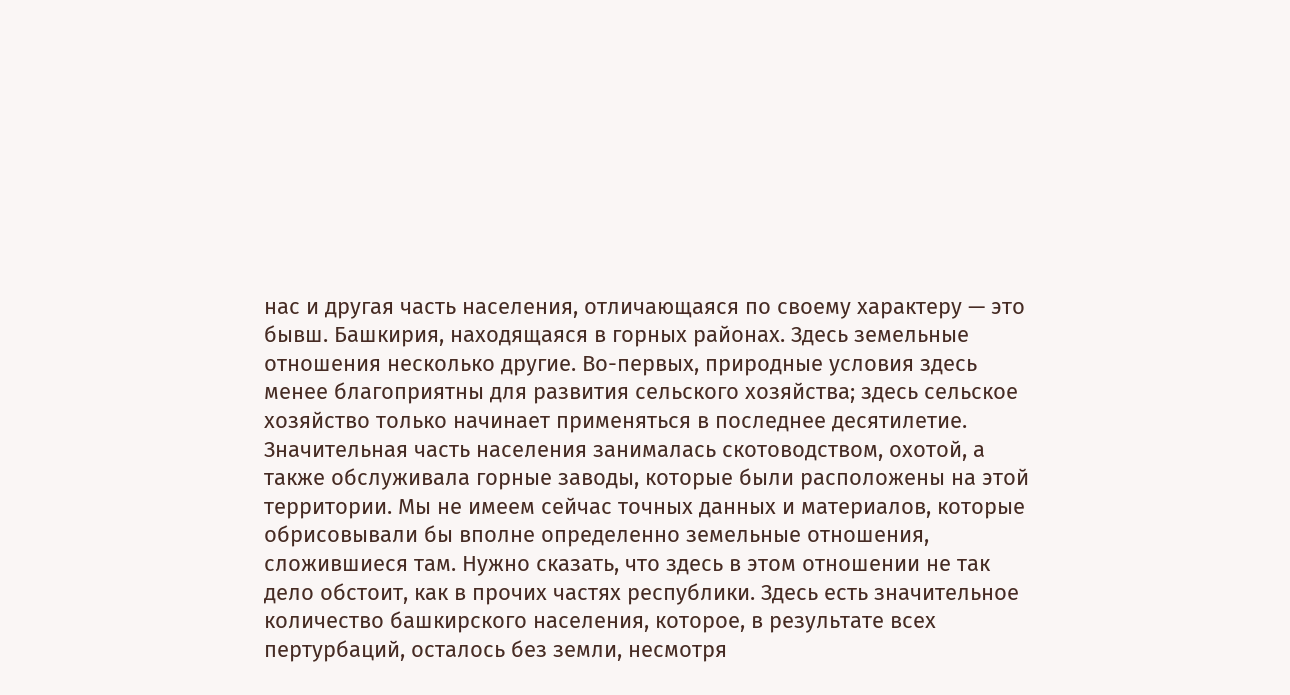нас и другая часть населения, отличающаяся по своему характеру — это бывш. Башкирия, находящаяся в горных районах. Здесь земельные отношения несколько другие. Во-первых, природные условия здесь менее благоприятны для развития сельского хозяйства; здесь сельское хозяйство только начинает применяться в последнее десятилетие. Значительная часть населения занималась скотоводством, охотой, а также обслуживала горные заводы, которые были расположены на этой территории. Мы не имеем сейчас точных данных и материалов, которые обрисовывали бы вполне определенно земельные отношения, сложившиеся там. Нужно сказать, что здесь в этом отношении не так дело обстоит, как в прочих частях республики. Здесь есть значительное количество башкирского населения, которое, в результате всех пертурбаций, осталось без земли, несмотря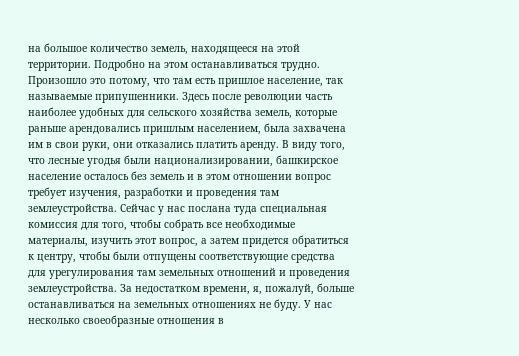на большое количество земель, находящееся на этой территории. Подробно на этом останавливаться трудно. Произошло это потому, что там есть пришлое население, так называемые припушенники. Здесь после революции часть наиболее удобных для сельского хозяйства земель, которые раньше арендовались пришлым населением, была захвачена им в свои руки, они отказались платить аренду. В виду того, что лесные угодья были национализировании, башкирское население осталось без земель и в этом отношении вопрос требует изучения, разработки и проведения там землеустройства. Сейчас у нас послана туда специальная комиссия для того, чтобы собрать все необходимые материалы, изучить этот вопрос, а затем придется обратиться к центру, чтобы были отпущены соответствующие средства для урегулирования там земельных отношений и проведения землеустройства. За недостатком времени, я, пожалуй, больше останавливаться на земельных отношениях не буду. У нас несколько своеобразные отношения в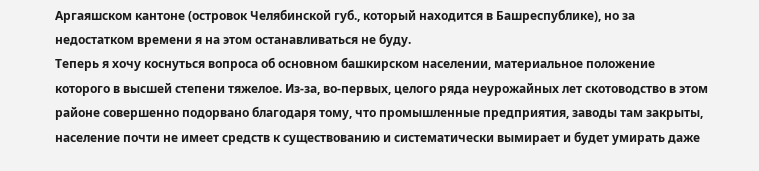Аргаяшском кантоне (островок Челябинской губ., который находится в Башреспублике), но за недостатком времени я на этом останавливаться не буду.
Теперь я хочу коснуться вопроса об основном башкирском населении, материальное положение которого в высшей степени тяжелое. Из-за, во-первых, целого ряда неурожайных лет скотоводство в этом районе совершенно подорвано благодаря тому, что промышленные предприятия, заводы там закрыты, население почти не имеет средств к существованию и систематически вымирает и будет умирать даже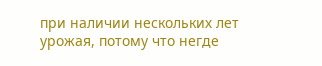при наличии нескольких лет урожая, потому что негде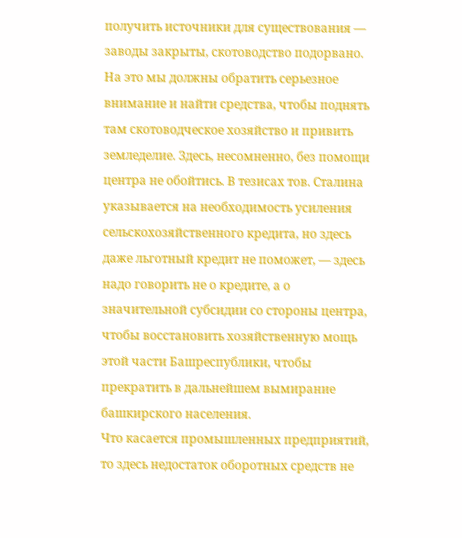получить источники для существования — заводы закрыты, скотоводство подорвано. На это мы должны обратить серьезное внимание и найти средства, чтобы поднять там скотоводческое хозяйство и привить земледелие. Здесь, несомненно, без помощи центра не обойтись. В тезисах тов. Сталина указывается на необходимость усиления сельскохозяйственного кредита, но здесь даже льготный кредит не поможет, — здесь надо говорить не о кредите, а о значительной субсидии со стороны центра, чтобы восстановить хозяйственную мощь этой части Башреспублики, чтобы прекратить в дальнейшем вымирание башкирского населения.
Что касается промышленных предприятий, то здесь недостаток оборотных средств не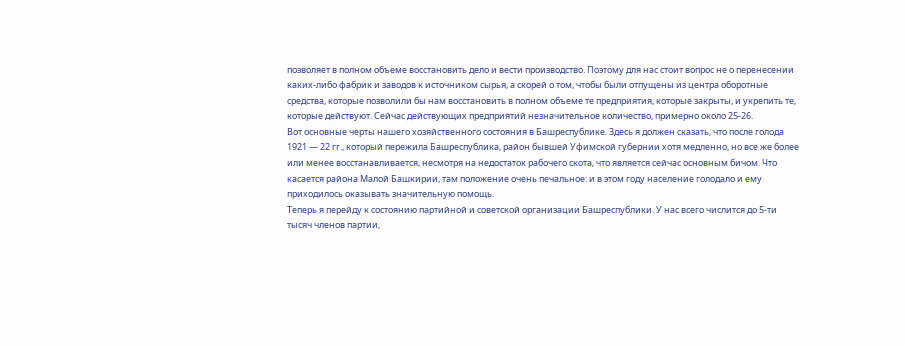позволяет в полном объеме восстановить дело и вести производство. Поэтому для нас стоит вопрос не о перенесении каких-либо фабрик и заводов к источником сырья, а скорей о том, чтобы были отпущены из центра оборотные средства, которые позволили бы нам восстановить в полном объеме те предприятия, которые закрыты, и укрепить те, которые действуют. Сейчас действующих предприятий незначительное количество, примерно около 25-26.
Вот основные черты нашего хозяйственного состояния в Башреспублике. Здесь я должен сказать, что после голода 1921 — 22 гг., который пережила Башреспублика, район бывшей Уфимской губернии хотя медленно, но все же более или менее восстанавливается, несмотря на недостаток рабочего скота, что является сейчас основным бичом. Что касается района Малой Башкирии, там положение очень печальное: и в этом году население голодало и ему приходилось оказывать значительную помощь.
Теперь я перейду к состоянию партийной и советской организации Башреспублики. У нас всего числится до 5-ти тысяч членов партии,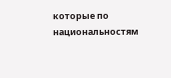которые по национальностям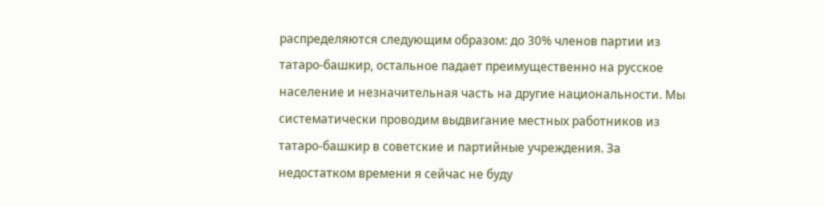распределяются следующим образом: до 30% членов партии из татаро-башкир, остальное падает преимущественно на русское население и незначительная часть на другие национальности. Мы систематически проводим выдвигание местных работников из татаро-башкир в советские и партийные учреждения. За недостатком времени я сейчас не буду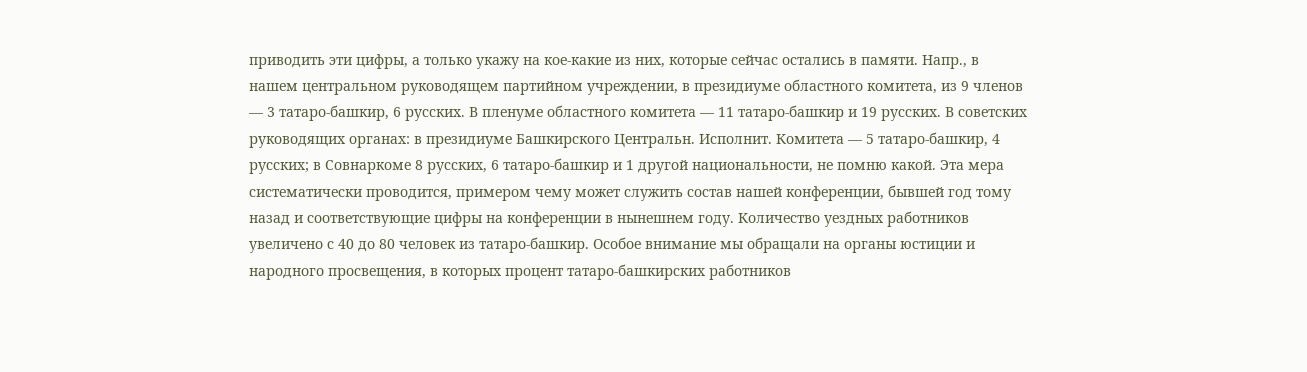приводить эти цифры, а только укажу на кое-какие из них, которые сейчас остались в памяти. Напр., в нашем центральном руководящем партийном учреждении, в президиуме областного комитета, из 9 членов — 3 татаро-башкир, 6 русских. В пленуме областного комитета — 11 татаро-башкир и 19 русских. В советских руководящих органах: в президиуме Башкирского Центральн. Исполнит. Комитета — 5 татаро-башкир, 4 русских; в Совнаркоме 8 русских, 6 татаро-башкир и 1 другой национальности, не помню какой. Эта мера систематически проводится, примером чему может служить состав нашей конференции, бывшей год тому назад и соответствующие цифры на конференции в нынешнем году. Количество уездных работников увеличено с 40 до 80 человек из татаро-башкир. Особое внимание мы обращали на органы юстиции и народного просвещения, в которых процент татаро-башкирских работников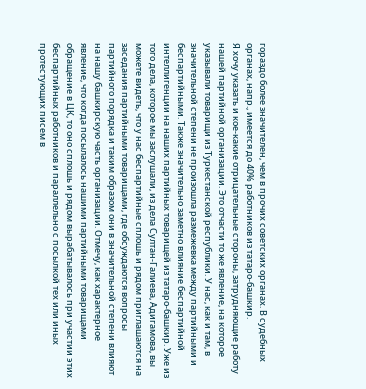гораздо более значителен, чем в прочих советских органах. В судебных органах, напр., имеется до 40% работников из татаро-башкир.
Я хочу указать и кое-какие отрицательные стороны, затрудняющие работу нашей партийной организации. Это отчасти то же явление, на которое указывали товарищи из Туркестанской республики. У нас, как и там, в значительной степени не произошла размежевка между партийными и беспартийными. Также значительно заметно влияние беспартийной интеллигенции на наших партийных товарищей из татаро-башкир. Уже из того дела, которое мы заслушали, из дела Султан-Галиева, Адигамова, вы можете видеть, что у нас беспартийные сплошь и рядом приглашаются на заседания партийными товарищами, где обсуждаются вопросы партийного порядка и таким образом они в значительной степени влияют на нашу башкирскую часть организации. Отмечу, как характерное явление, что когда посылалось нашими партийными товарищами обращение в ЦК, то оно сплошь и рядом вырабатывалось при участии этих беспартийных работников и параллельно с посылкой тех или иных протестующих писем в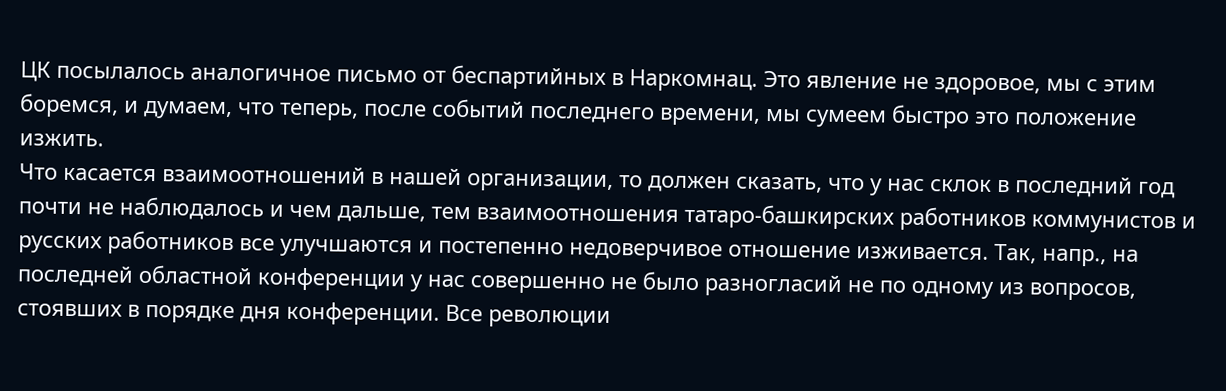ЦК посылалось аналогичное письмо от беспартийных в Наркомнац. Это явление не здоровое, мы с этим боремся, и думаем, что теперь, после событий последнего времени, мы сумеем быстро это положение изжить.
Что касается взаимоотношений в нашей организации, то должен сказать, что у нас склок в последний год почти не наблюдалось и чем дальше, тем взаимоотношения татаро-башкирских работников коммунистов и русских работников все улучшаются и постепенно недоверчивое отношение изживается. Так, напр., на последней областной конференции у нас совершенно не было разногласий не по одному из вопросов, стоявших в порядке дня конференции. Все революции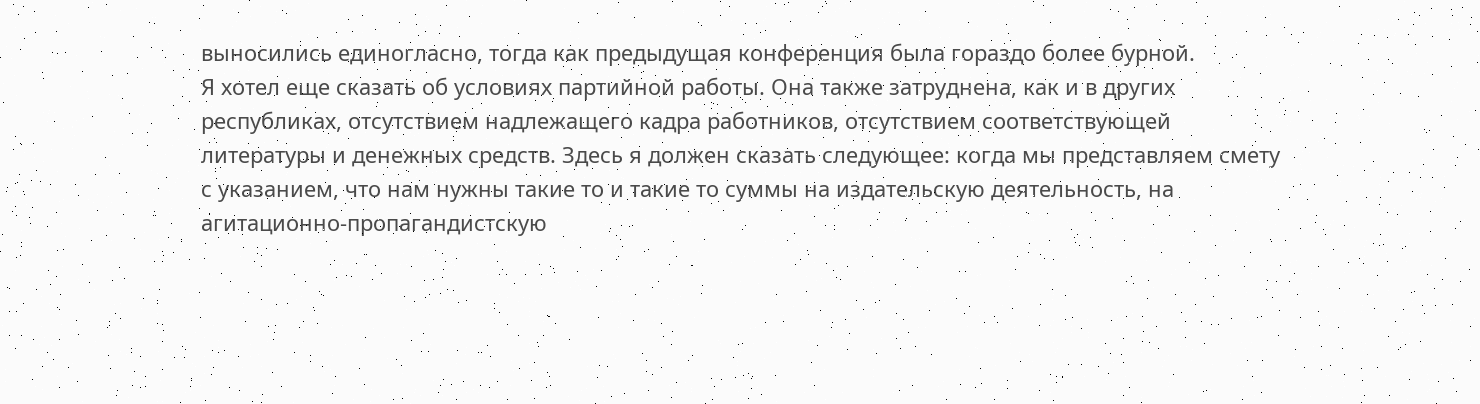выносились единогласно, тогда как предыдущая конференция была гораздо более бурной.
Я хотел еще сказать об условиях партийной работы. Она также затруднена, как и в других республиках, отсутствием надлежащего кадра работников, отсутствием соответствующей литературы и денежных средств. Здесь я должен сказать следующее: когда мы представляем смету с указанием, что нам нужны такие то и такие то суммы на издательскую деятельность, на агитационно-пропагандистскую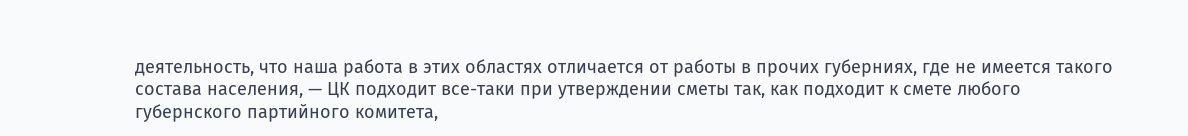деятельность, что наша работа в этих областях отличается от работы в прочих губерниях, где не имеется такого состава населения, — ЦК подходит все-таки при утверждении сметы так, как подходит к смете любого губернского партийного комитета,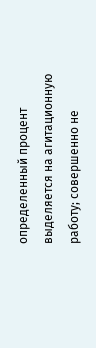определенный процент выделяется на агитационную работу; совершенно не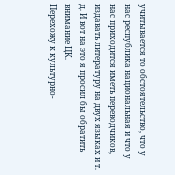учитывается то обстоятельство, что у нас республика национальная и что у нас приходится иметь переводчиков, издавать литературу на двух языках и т. д. И вот на это я просил бы обратить внимание ЦК.
Перехожу к культурно-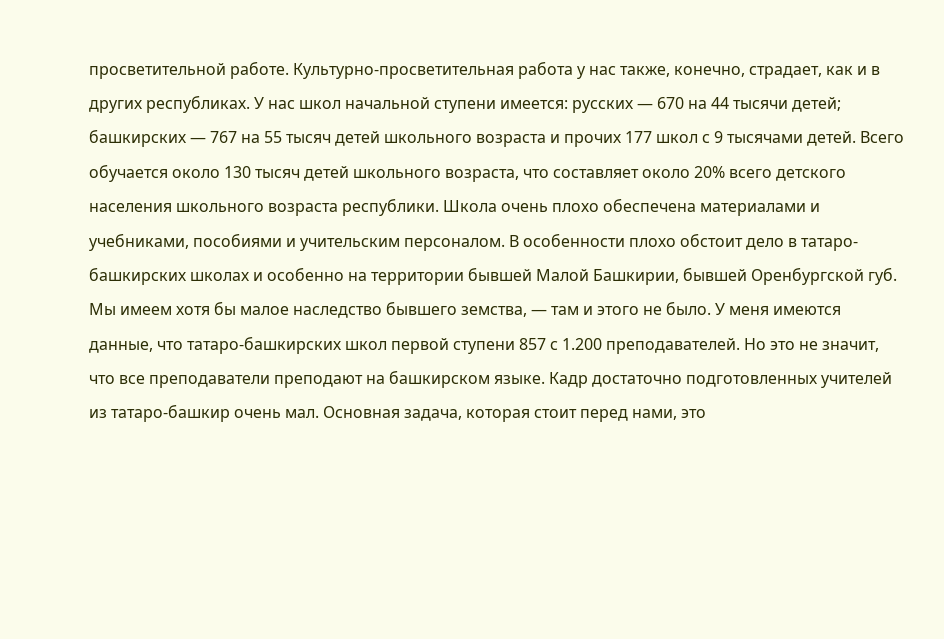просветительной работе. Культурно-просветительная работа у нас также, конечно, страдает, как и в других республиках. У нас школ начальной ступени имеется: русских — 670 на 44 тысячи детей; башкирских — 767 на 55 тысяч детей школьного возраста и прочих 177 школ с 9 тысячами детей. Всего обучается около 130 тысяч детей школьного возраста, что составляет около 20% всего детского населения школьного возраста республики. Школа очень плохо обеспечена материалами и учебниками, пособиями и учительским персоналом. В особенности плохо обстоит дело в татаро-башкирских школах и особенно на территории бывшей Малой Башкирии, бывшей Оренбургской губ. Мы имеем хотя бы малое наследство бывшего земства, — там и этого не было. У меня имеются данные, что татаро-башкирских школ первой ступени 857 с 1.200 преподавателей. Но это не значит, что все преподаватели преподают на башкирском языке. Кадр достаточно подготовленных учителей из татаро-башкир очень мал. Основная задача, которая стоит перед нами, это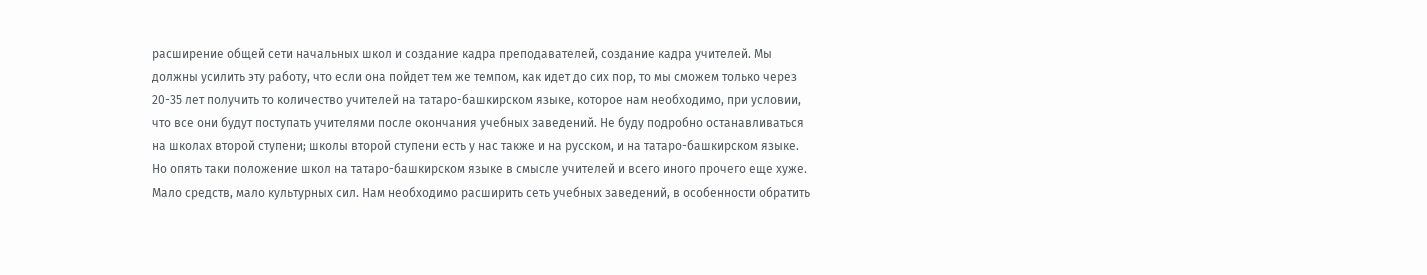расширение общей сети начальных школ и создание кадра преподавателей, создание кадра учителей. Мы должны усилить эту работу, что если она пойдет тем же темпом, как идет до сих пор, то мы сможем только через 20-35 лет получить то количество учителей на татаро-башкирском языке, которое нам необходимо, при условии, что все они будут поступать учителями после окончания учебных заведений. Не буду подробно останавливаться на школах второй ступени; школы второй ступени есть у нас также и на русском, и на татаро-башкирском языке. Но опять таки положение школ на татаро-башкирском языке в смысле учителей и всего иного прочего еще хуже. Мало средств, мало культурных сил. Нам необходимо расширить сеть учебных заведений, в особенности обратить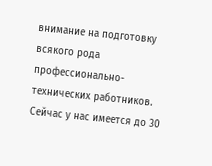внимание на подготовку всякого рода профессионально-технических работников. Сейчас у нас имеется до 30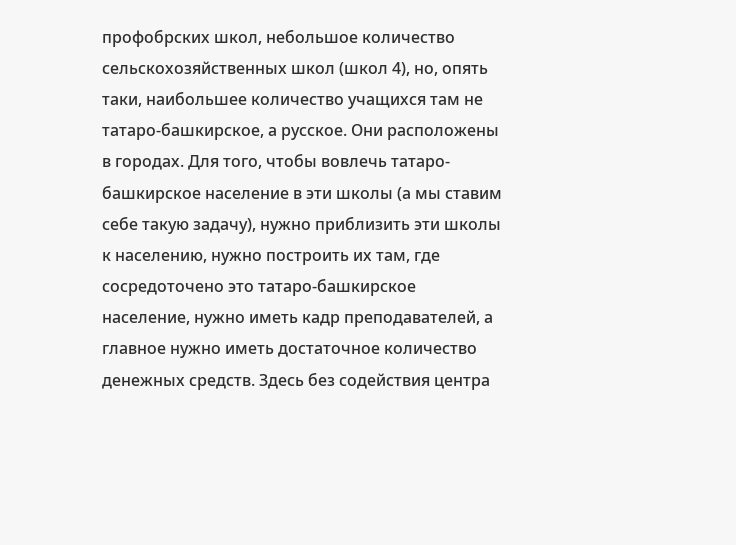профобрских школ, небольшое количество сельскохозяйственных школ (школ 4), но, опять таки, наибольшее количество учащихся там не татаро-башкирское, а русское. Они расположены в городах. Для того, чтобы вовлечь татаро-башкирское население в эти школы (а мы ставим себе такую задачу), нужно приблизить эти школы к населению, нужно построить их там, где сосредоточено это татаро-башкирское население, нужно иметь кадр преподавателей, а главное нужно иметь достаточное количество денежных средств. Здесь без содействия центра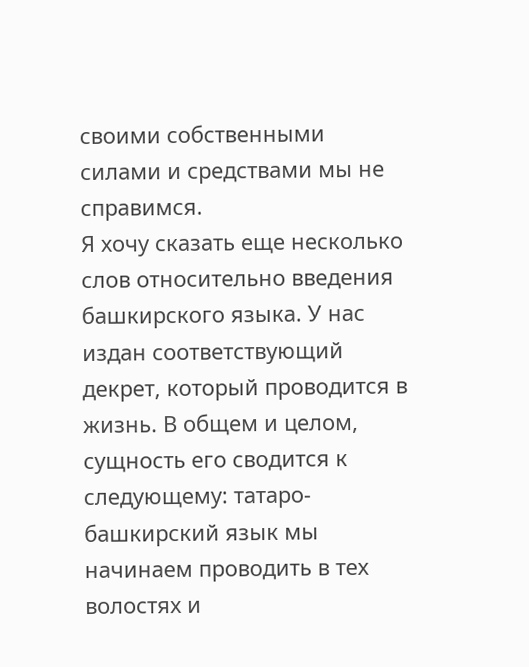своими собственными силами и средствами мы не справимся.
Я хочу сказать еще несколько слов относительно введения башкирского языка. У нас издан соответствующий декрет, который проводится в жизнь. В общем и целом, сущность его сводится к следующему: татаро-башкирский язык мы начинаем проводить в тех волостях и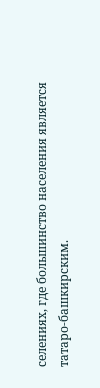селениях, где большинство населения является татаро-башкирским.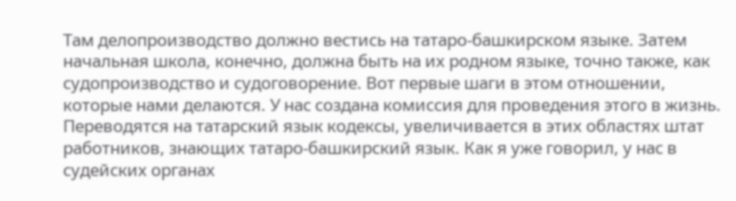Там делопроизводство должно вестись на татаро-башкирском языке. Затем начальная школа, конечно, должна быть на их родном языке, точно также, как судопроизводство и судоговорение. Вот первые шаги в этом отношении, которые нами делаются. У нас создана комиссия для проведения этого в жизнь. Переводятся на татарский язык кодексы, увеличивается в этих областях штат работников, знающих татаро-башкирский язык. Как я уже говорил, у нас в судейских органах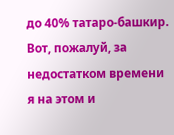до 40% татаро-башкир.
Вот, пожалуй, за недостатком времени я на этом и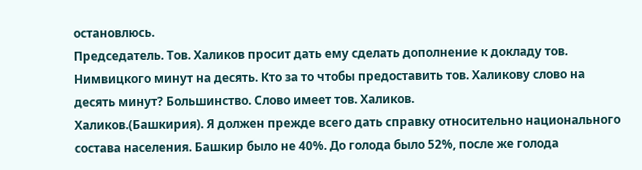остановлюсь.
Председатель. Тов. Халиков просит дать ему сделать дополнение к докладу тов. Нимвицкого минут на десять. Кто за то чтобы предоставить тов. Халикову слово на десять минут? Большинство. Слово имеет тов. Халиков.
Халиков.(Башкирия). Я должен прежде всего дать справку относительно национального состава населения. Башкир было не 40%. До голода было 52%, после же голода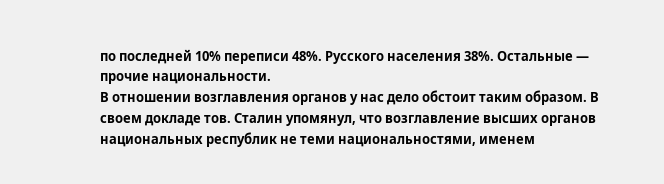по последней 10% переписи 48%. Русского населения 38%. Остальные — прочие национальности.
В отношении возглавления органов у нас дело обстоит таким образом. В своем докладе тов. Сталин упомянул, что возглавление высших органов национальных республик не теми национальностями, именем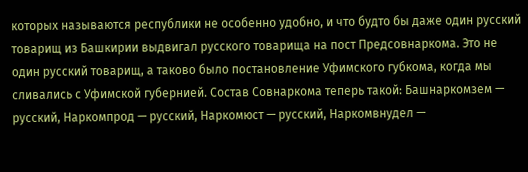которых называются республики не особенно удобно, и что будто бы даже один русский товарищ из Башкирии выдвигал русского товарища на пост Предсовнаркома. Это не один русский товарищ, а таково было постановление Уфимского губкома, когда мы сливались с Уфимской губернией. Состав Совнаркома теперь такой: Башнаркомзем — русский, Наркомпрод — русский, Наркомюст — русский, Наркомвнудел —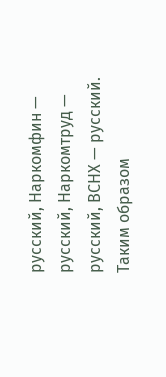русский, Наркомфин — русский, Наркомтруд — русский, ВСНХ — русский. Таким образом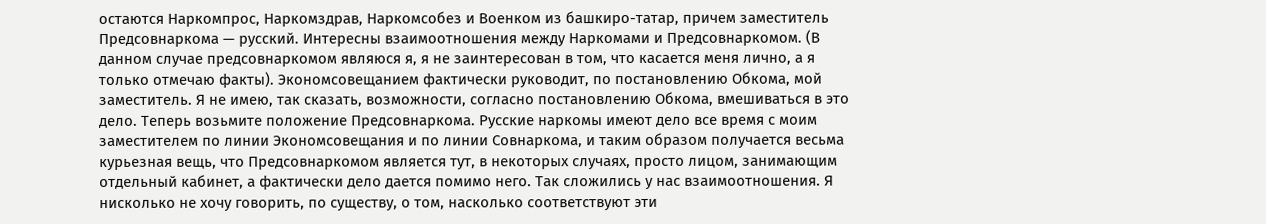остаются Наркомпрос, Наркомздрав, Наркомсобез и Военком из башкиро-татар, причем заместитель Предсовнаркома — русский. Интересны взаимоотношения между Наркомами и Предсовнаркомом. (В данном случае предсовнаркомом являюся я, я не заинтересован в том, что касается меня лично, а я только отмечаю факты). Экономсовещанием фактически руководит, по постановлению Обкома, мой заместитель. Я не имею, так сказать, возможности, согласно постановлению Обкома, вмешиваться в это дело. Теперь возьмите положение Предсовнаркома. Русские наркомы имеют дело все время с моим заместителем по линии Экономсовещания и по линии Совнаркома, и таким образом получается весьма курьезная вещь, что Предсовнаркомом является тут, в некоторых случаях, просто лицом, занимающим отдельный кабинет, а фактически дело дается помимо него. Так сложились у нас взаимоотношения. Я нисколько не хочу говорить, по существу, о том, насколько соответствуют эти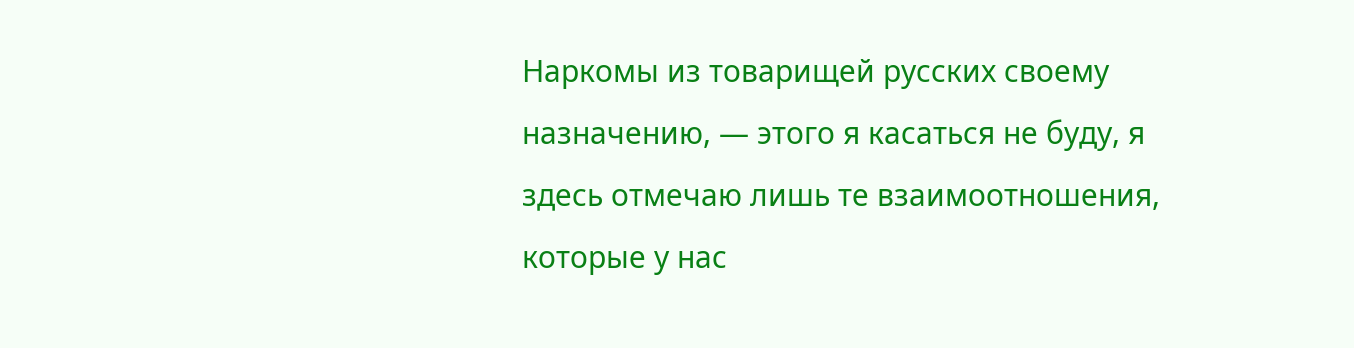Наркомы из товарищей русских своему назначению, — этого я касаться не буду, я здесь отмечаю лишь те взаимоотношения, которые у нас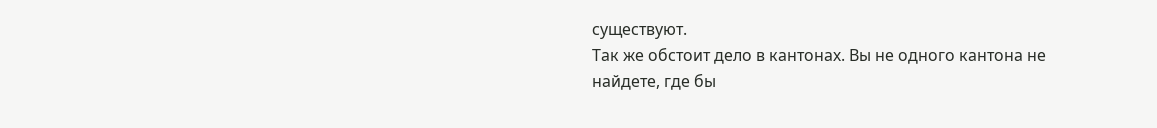существуют.
Так же обстоит дело в кантонах. Вы не одного кантона не найдете, где бы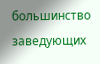большинство заведующих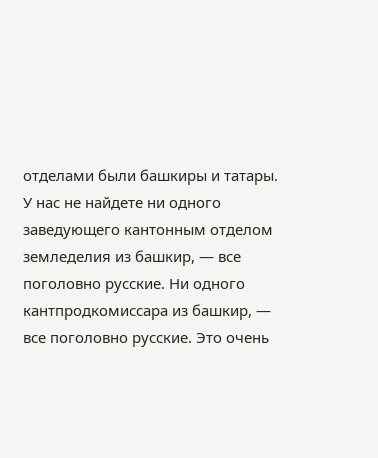отделами были башкиры и татары. У нас не найдете ни одного заведующего кантонным отделом земледелия из башкир, — все поголовно русские. Ни одного кантпродкомиссара из башкир, — все поголовно русские. Это очень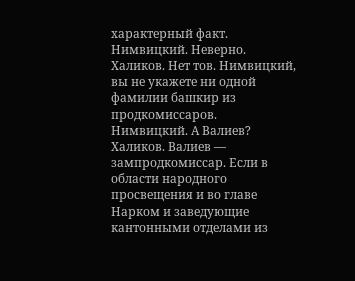характерный факт.
Нимвицкий. Неверно.
Халиков. Нет тов. Нимвицкий, вы не укажете ни одной фамилии башкир из продкомиссаров.
Нимвицкий. А Валиев?
Халиков. Валиев — зампродкомиссар. Если в области народного просвещения и во главе Нарком и заведующие кантонными отделами из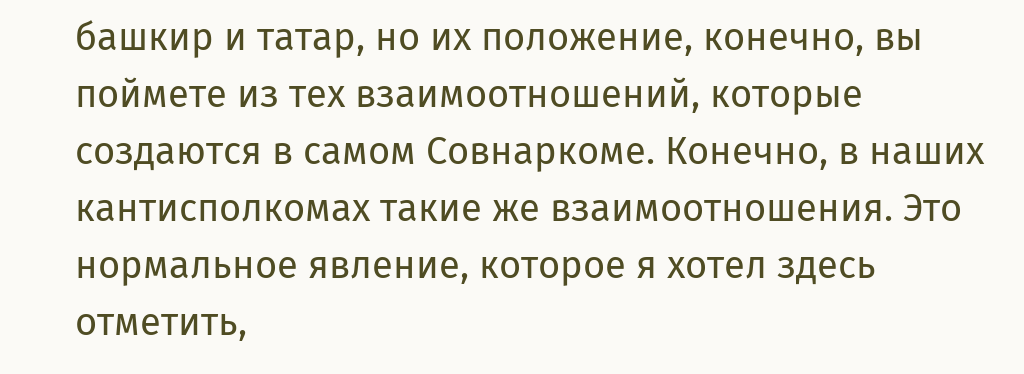башкир и татар, но их положение, конечно, вы поймете из тех взаимоотношений, которые создаются в самом Совнаркоме. Конечно, в наших кантисполкомах такие же взаимоотношения. Это нормальное явление, которое я хотел здесь отметить,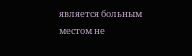является больным местом не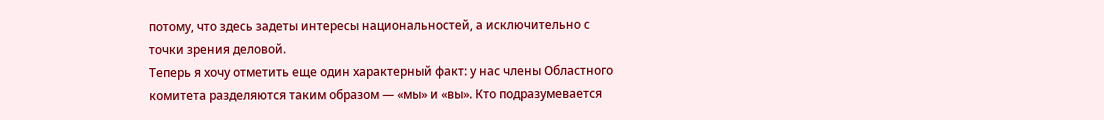потому, что здесь задеты интересы национальностей, а исключительно с точки зрения деловой.
Теперь я хочу отметить еще один характерный факт: у нас члены Областного комитета разделяются таким образом — «мы» и «вы». Кто подразумевается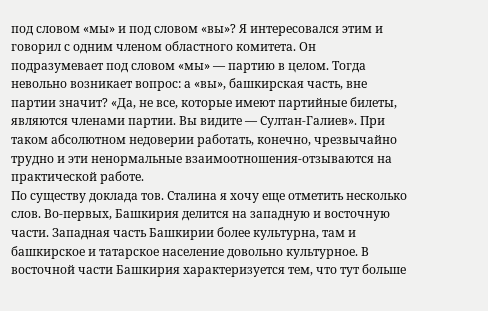под словом «мы» и под словом «вы»? Я интересовался этим и говорил с одним членом областного комитета. Он подразумевает под словом «мы» — партию в целом. Тогда невольно возникает вопрос: а «вы», башкирская часть, вне партии значит? «Да, не все, которые имеют партийные билеты, являются членами партии. Вы видите — Султан-Галиев». При таком абсолютном недоверии работать, конечно, чрезвычайно трудно и эти ненормальные взаимоотношения-отзываются на практической работе.
По существу доклада тов. Сталина я хочу еще отметить несколько слов. Во-первых, Башкирия делится на западную и восточную части. Западная часть Башкирии более культурна, там и башкирское и татарское население довольно культурное. В восточной части Башкирия характеризуется тем, что тут больше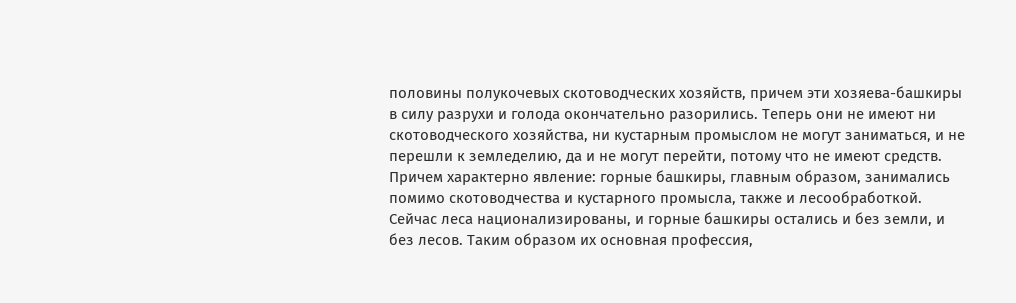половины полукочевых скотоводческих хозяйств, причем эти хозяева-башкиры в силу разрухи и голода окончательно разорились. Теперь они не имеют ни скотоводческого хозяйства, ни кустарным промыслом не могут заниматься, и не перешли к земледелию, да и не могут перейти, потому что не имеют средств. Причем характерно явление: горные башкиры, главным образом, занимались помимо скотоводчества и кустарного промысла, также и лесообработкой. Сейчас леса национализированы, и горные башкиры остались и без земли, и без лесов. Таким образом их основная профессия,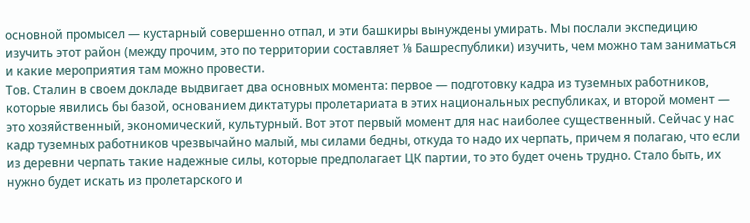основной промысел — кустарный совершенно отпал, и эти башкиры вынуждены умирать. Мы послали экспедицию изучить этот район (между прочим, это по территории составляет ⅛ Башреспублики) изучить, чем можно там заниматься и какие мероприятия там можно провести.
Тов. Сталин в своем докладе выдвигает два основных момента: первое — подготовку кадра из туземных работников, которые явились бы базой, основанием диктатуры пролетариата в этих национальных республиках, и второй момент — это хозяйственный, экономический, культурный. Вот этот первый момент для нас наиболее существенный. Сейчас у нас кадр туземных работников чрезвычайно малый, мы силами бедны, откуда то надо их черпать, причем я полагаю, что если из деревни черпать такие надежные силы, которые предполагает ЦК партии, то это будет очень трудно. Стало быть, их нужно будет искать из пролетарского и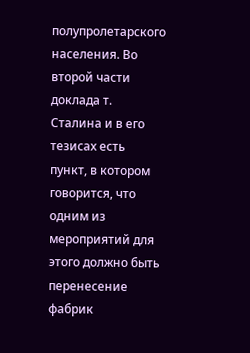полупролетарского населения. Во второй части доклада т. Сталина и в его тезисах есть пункт, в котором говорится, что одним из мероприятий для этого должно быть перенесение фабрик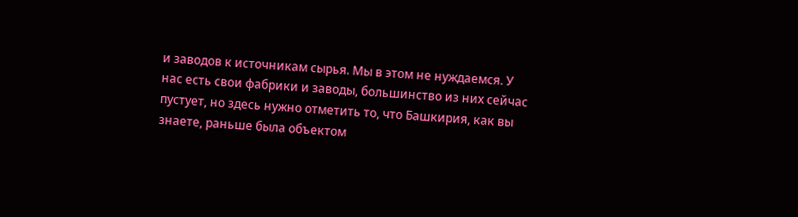и заводов к источникам сырья. Мы в этом не нуждаемся. У нас есть свои фабрики и заводы, большинство из них сейчас пустует, но здесь нужно отметить то, что Башкирия, как вы знаете, раньше была объектом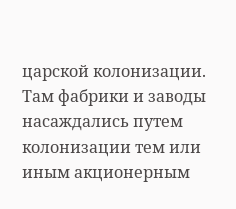царской колонизации. Там фабрики и заводы насаждались путем колонизации тем или иным акционерным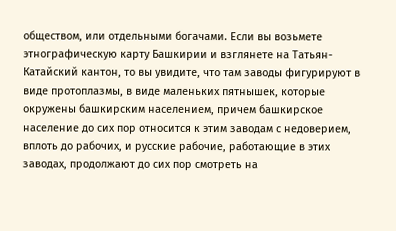обществом, или отдельными богачами. Если вы возьмете этнографическую карту Башкирии и взглянете на Татьян-Катайский кантон, то вы увидите, что там заводы фигурируют в виде протоплазмы, в виде маленьких пятнышек, которые окружены башкирским населением, причем башкирское население до сих пор относится к этим заводам с недоверием, вплоть до рабочих, и русские рабочие, работающие в этих заводах, продолжают до сих пор смотреть на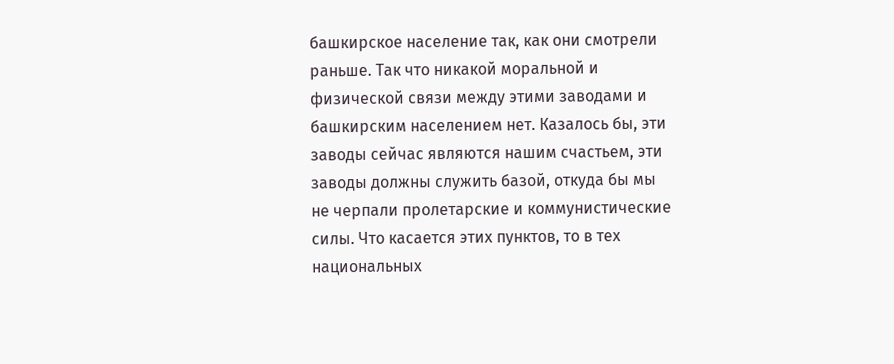башкирское население так, как они смотрели раньше. Так что никакой моральной и физической связи между этими заводами и башкирским населением нет. Казалось бы, эти заводы сейчас являются нашим счастьем, эти заводы должны служить базой, откуда бы мы не черпали пролетарские и коммунистические силы. Что касается этих пунктов, то в тех национальных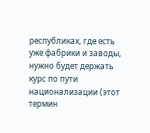республиках, где есть уже фабрики и заводы, нужно будет держать курс по пути национализации (этот термин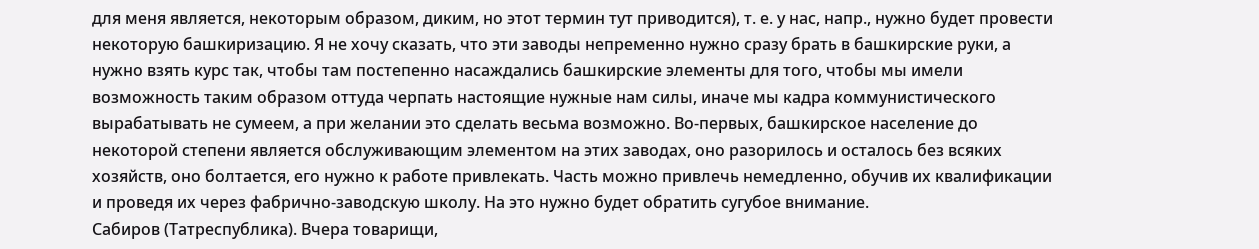для меня является, некоторым образом, диким, но этот термин тут приводится), т. е. у нас, напр., нужно будет провести некоторую башкиризацию. Я не хочу сказать, что эти заводы непременно нужно сразу брать в башкирские руки, а нужно взять курс так, чтобы там постепенно насаждались башкирские элементы для того, чтобы мы имели возможность таким образом оттуда черпать настоящие нужные нам силы, иначе мы кадра коммунистического вырабатывать не сумеем, а при желании это сделать весьма возможно. Во-первых, башкирское население до некоторой степени является обслуживающим элементом на этих заводах, оно разорилось и осталось без всяких хозяйств, оно болтается, его нужно к работе привлекать. Часть можно привлечь немедленно, обучив их квалификации и проведя их через фабрично-заводскую школу. На это нужно будет обратить сугубое внимание.
Сабиров (Татреспублика). Вчера товарищи,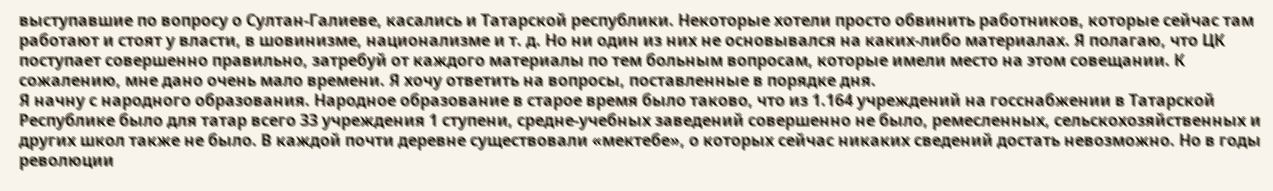выступавшие по вопросу о Султан-Галиеве, касались и Татарской республики. Некоторые хотели просто обвинить работников, которые сейчас там работают и стоят у власти, в шовинизме, национализме и т. д. Но ни один из них не основывался на каких-либо материалах. Я полагаю, что ЦК поступает совершенно правильно, затребуй от каждого материалы по тем больным вопросам, которые имели место на этом совещании. К сожалению, мне дано очень мало времени. Я хочу ответить на вопросы, поставленные в порядке дня.
Я начну с народного образования. Народное образование в старое время было таково, что из 1.164 учреждений на госснабжении в Татарской Республике было для татар всего 33 учреждения 1 ступени, средне-учебных заведений совершенно не было, ремесленных, сельскохозяйственных и других школ также не было. В каждой почти деревне существовали «мектебе», о которых сейчас никаких сведений достать невозможно. Но в годы революции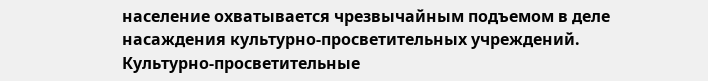население охватывается чрезвычайным подъемом в деле насаждения культурно-просветительных учреждений. Культурно-просветительные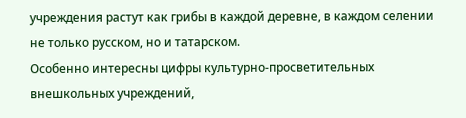учреждения растут как грибы в каждой деревне, в каждом селении не только русском, но и татарском.
Особенно интересны цифры культурно-просветительных внешкольных учреждений,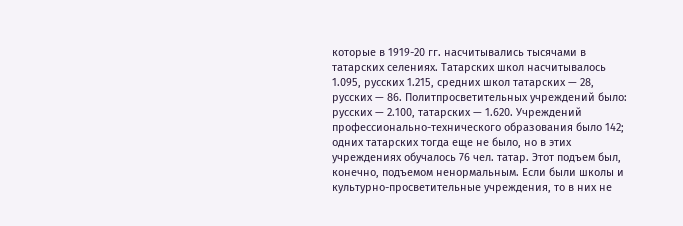которые в 1919-20 гг. насчитывались тысячами в татарских селениях. Татарских школ насчитывалось 1.095, русских 1.215, средних школ татарских — 28, русских — 86. Политпросветительных учреждений было: русских — 2.100, татарских — 1.620. Учреждений профессионально-технического образования было 142; одних татарских тогда еще не было, но в этих учреждениях обучалось 76 чел. татар. Этот подъем был, конечно, подъемом ненормальным. Если были школы и культурно-просветительные учреждения, то в них не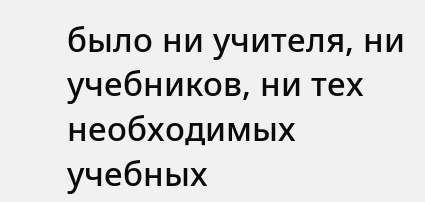было ни учителя, ни учебников, ни тех необходимых учебных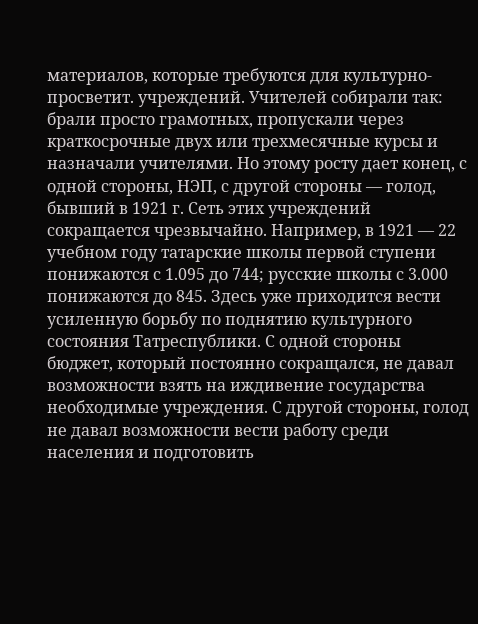материалов, которые требуются для культурно-просветит. учреждений. Учителей собирали так: брали просто грамотных, пропускали через краткосрочные двух или трехмесячные курсы и назначали учителями. Но этому росту дает конец, с одной стороны, НЭП, с другой стороны — голод, бывший в 1921 г. Сеть этих учреждений сокращается чрезвычайно. Например, в 1921 — 22 учебном году татарские школы первой ступени понижаются с 1.095 до 744; русские школы с 3.000 понижаются до 845. Здесь уже приходится вести усиленную борьбу по поднятию культурного состояния Татреспублики. С одной стороны бюджет, который постоянно сокращался, не давал возможности взять на иждивение государства необходимые учреждения. С другой стороны, голод не давал возможности вести работу среди населения и подготовить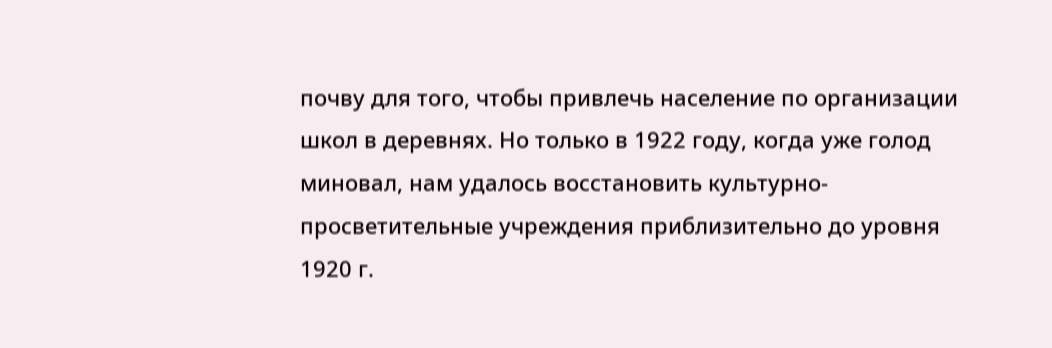почву для того, чтобы привлечь население по организации школ в деревнях. Но только в 1922 году, когда уже голод миновал, нам удалось восстановить культурно-просветительные учреждения приблизительно до уровня 1920 г.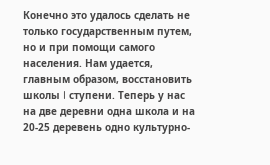Конечно это удалось сделать не только государственным путем, но и при помощи самого населения. Нам удается, главным образом, восстановить школы I ступени. Теперь у нас на две деревни одна школа и на 20-25 деревень одно культурно-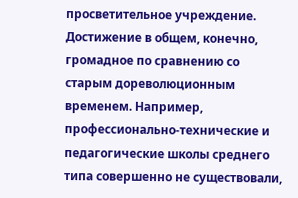просветительное учреждение. Достижение в общем, конечно, громадное по сравнению со старым дореволюционным временем. Например, профессионально-технические и педагогические школы среднего типа совершенно не существовали,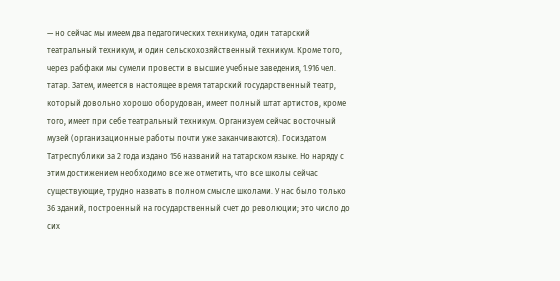— но сейчас мы имеем два педагогических техникума, один татарский театральный техникум, и один сельскохозяйственный техникум. Кроме того, через рабфаки мы сумели провести в высшие учебные заведения, 1.916 чел. татар. Затем, имеется в настоящее время татарский государственный театр, который довольно хорошо оборудован, имеет полный штат артистов, кроме того, имеет при себе театральный техникум. Организуем сейчас восточный музей (организационные работы почти уже заканчиваются). Госиздатом Татреспублики за 2 года издано 156 названий на татарском языке. Но наряду с этим достижением необходимо все же отметить, что все школы сейчас существующие, трудно назвать в полном смысле школами. У нас было только 36 зданий, построенный на государственный счет до революции; это число до сих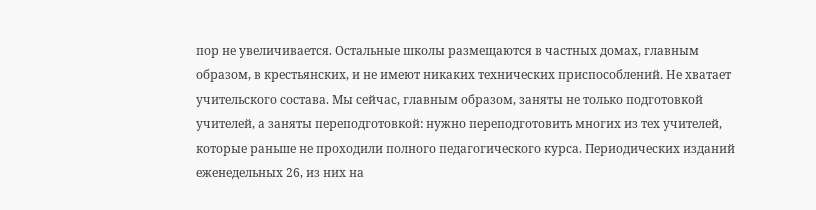пор не увеличивается. Остальные школы размещаются в частных домах, главным образом, в крестьянских, и не имеют никаких технических приспособлений. Не хватает учительского состава. Мы сейчас, главным образом, заняты не только подготовкой учителей, а заняты переподготовкой: нужно переподготовить многих из тех учителей, которые раньше не проходили полного педагогического курса. Периодических изданий еженедельных 26, из них на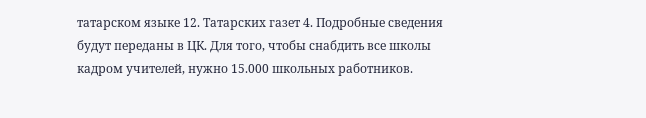татарском языке 12. Татарских газет 4. Подробные сведения будут переданы в ЦК. Для того, чтобы снабдить все школы кадром учителей, нужно 15.000 школьных работников.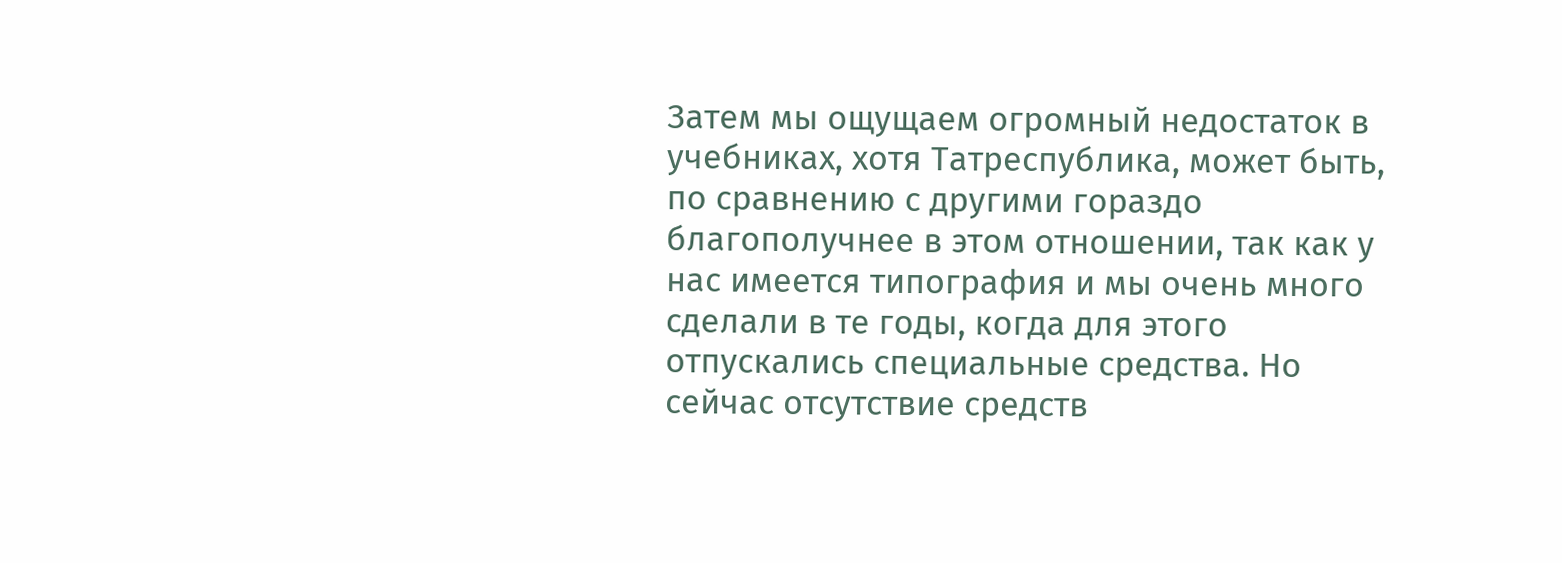Затем мы ощущаем огромный недостаток в учебниках, хотя Татреспублика, может быть, по сравнению с другими гораздо благополучнее в этом отношении, так как у нас имеется типография и мы очень много сделали в те годы, когда для этого отпускались специальные средства. Но сейчас отсутствие средств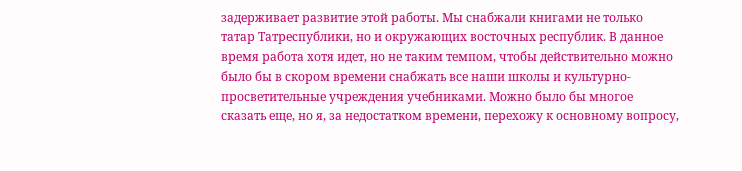задерживает развитие этой работы. Мы снабжали книгами не только татар Татреспублики, но и окружающих восточных республик. В данное время работа хотя идет, но не таким темпом, чтобы действительно можно было бы в скором времени снабжать все наши школы и культурно-просветительные учреждения учебниками. Можно было бы многое сказать еще, но я, за недостатком времени, перехожу к основному вопросу,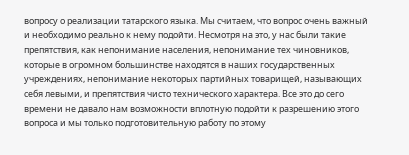вопросу о реализации татарского языка. Мы считаем, что вопрос очень важный и необходимо реально к нему подойти. Несмотря на это, у нас были такие препятствия, как непонимание населения, непонимание тех чиновников, которые в огромном большинстве находятся в наших государственных учреждениях, непонимание некоторых партийных товарищей, называющих себя левыми, и препятствия чисто технического характера. Все это до сего времени не давало нам возможности вплотную подойти к разрешению этого вопроса и мы только подготовительную работу по этому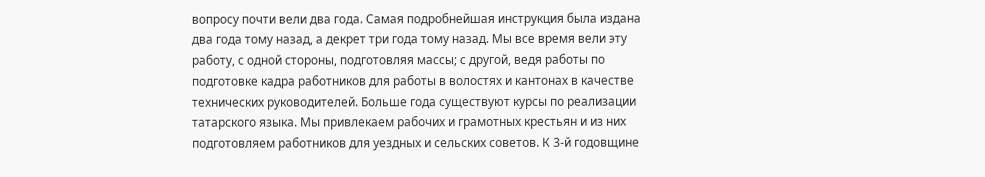вопросу почти вели два года. Самая подробнейшая инструкция была издана два года тому назад, а декрет три года тому назад. Мы все время вели эту работу, с одной стороны, подготовляя массы; с другой, ведя работы по подготовке кадра работников для работы в волостях и кантонах в качестве технических руководителей. Больше года существуют курсы по реализации татарского языка. Мы привлекаем рабочих и грамотных крестьян и из них подготовляем работников для уездных и сельских советов. К 3-й годовщине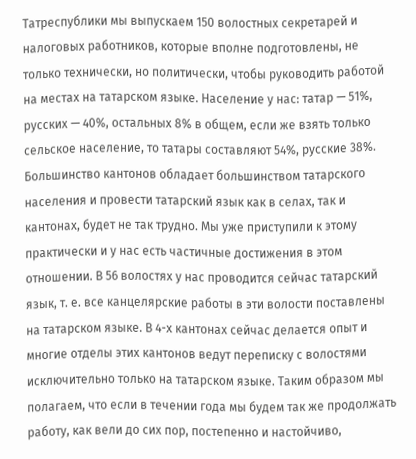Татреспублики мы выпускаем 150 волостных секретарей и налоговых работников, которые вполне подготовлены, не только технически, но политически, чтобы руководить работой на местах на татарском языке. Население у нас: татар — 51%, русских — 40%, остальных 8% в общем, если же взять только сельское население, то татары составляют 54%, русские 38%. Большинство кантонов обладает большинством татарского населения и провести татарский язык как в селах, так и кантонах, будет не так трудно. Мы уже приступили к этому практически и у нас есть частичные достижения в этом отношении. В 56 волостях у нас проводится сейчас татарский язык, т. е. все канцелярские работы в эти волости поставлены на татарском языке. В 4-х кантонах сейчас делается опыт и многие отделы этих кантонов ведут переписку с волостями исключительно только на татарском языке. Таким образом мы полагаем, что если в течении года мы будем так же продолжать работу, как вели до сих пор, постепенно и настойчиво,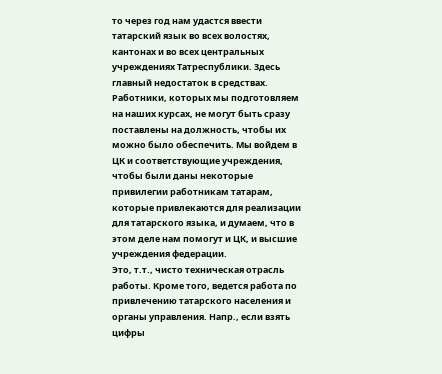то через год нам удастся ввести татарский язык во всех волостях, кантонах и во всех центральных учреждениях Татреспублики. Здесь главный недостаток в средствах. Работники, которых мы подготовляем на наших курсах, не могут быть сразу поставлены на должность, чтобы их можно было обеспечить. Мы войдем в ЦК и соответствующие учреждения, чтобы были даны некоторые привилегии работникам татарам, которые привлекаются для реализации для татарского языка, и думаем, что в этом деле нам помогут и ЦК, и высшие учреждения федерации.
Это, т.т., чисто техническая отрасль работы. Кроме того, ведется работа по привлечению татарского населения и органы управления. Напр., если взять цифры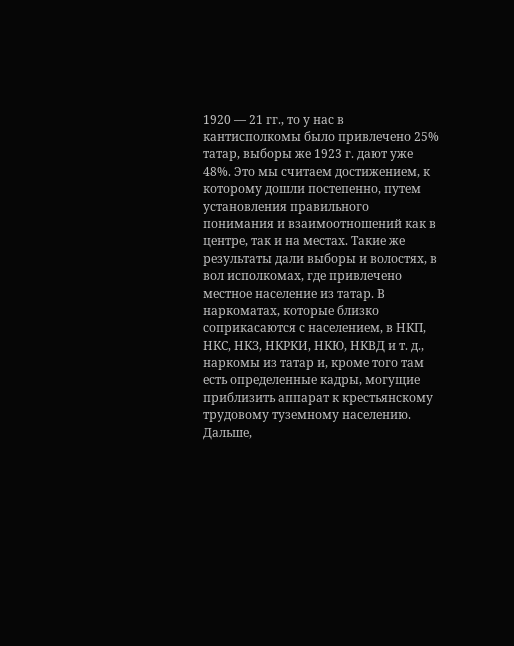1920 — 21 гг., то у нас в кантисполкомы было привлечено 25% татар, выборы же 1923 г. дают уже 48%. Это мы считаем достижением, к которому дошли постепенно, путем установления правильного понимания и взаимоотношений как в центре, так и на местах. Такие же результаты дали выборы и волостях, в вол исполкомах, где привлечено местное население из татар. В наркоматах, которые близко соприкасаются с населением, в НКП, НКС, НКЗ, НКРКИ, НКЮ, НКВД и т. д., наркомы из татар и, кроме того там есть определенные кадры, могущие приблизить аппарат к крестьянскому трудовому туземному населению.
Дальше,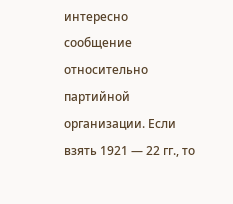интересно сообщение относительно партийной организации. Если взять 1921 — 22 гг., то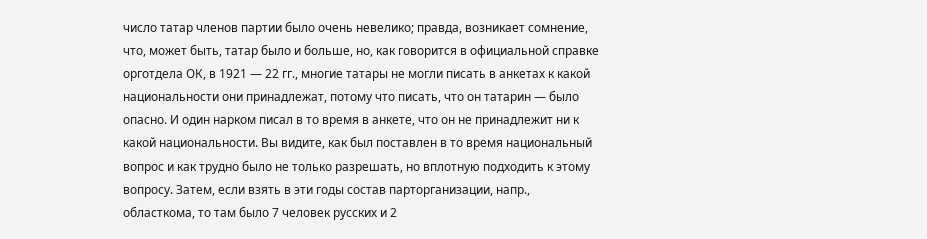число татар членов партии было очень невелико; правда, возникает сомнение, что, может быть, татар было и больше, но, как говорится в официальной справке орготдела ОК, в 1921 — 22 гг., многие татары не могли писать в анкетах к какой национальности они принадлежат, потому что писать, что он татарин — было опасно. И один нарком писал в то время в анкете, что он не принадлежит ни к какой национальности. Вы видите, как был поставлен в то время национальный вопрос и как трудно было не только разрешать, но вплотную подходить к этому вопросу. Затем, если взять в эти годы состав парторганизации, напр., областкома, то там было 7 человек русских и 2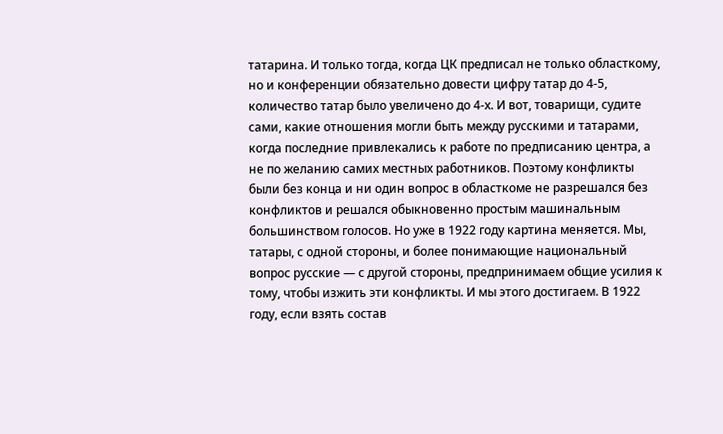татарина. И только тогда, когда ЦК предписал не только областкому, но и конференции обязательно довести цифру татар до 4-5, количество татар было увеличено до 4-х. И вот, товарищи, судите сами, какие отношения могли быть между русскими и татарами, когда последние привлекались к работе по предписанию центра, а не по желанию самих местных работников. Поэтому конфликты были без конца и ни один вопрос в областкоме не разрешался без конфликтов и решался обыкновенно простым машинальным большинством голосов. Но уже в 1922 году картина меняется. Мы, татары, с одной стороны, и более понимающие национальный вопрос русские — с другой стороны, предпринимаем общие усилия к тому, чтобы изжить эти конфликты. И мы этого достигаем. В 1922 году, если взять состав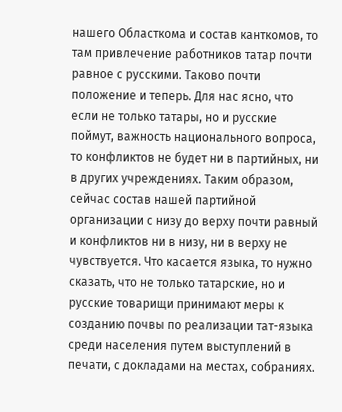нашего Областкома и состав канткомов, то там привлечение работников татар почти равное с русскими. Таково почти положение и теперь. Для нас ясно, что если не только татары, но и русские поймут, важность национального вопроса, то конфликтов не будет ни в партийных, ни в других учреждениях. Таким образом, сейчас состав нашей партийной организации с низу до верху почти равный и конфликтов ни в низу, ни в верху не чувствуется. Что касается языка, то нужно сказать, что не только татарские, но и русские товарищи принимают меры к созданию почвы по реализации тат-языка среди населения путем выступлений в печати, с докладами на местах, собраниях.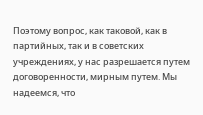Поэтому вопрос, как таковой, как в партийных, так и в советских учреждениях, у нас разрешается путем договоренности, мирным путем. Мы надеемся, что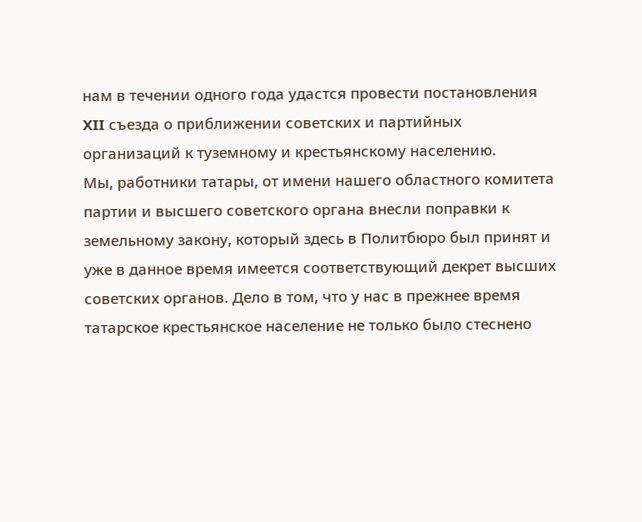нам в течении одного года удастся провести постановления XII съезда о приближении советских и партийных организаций к туземному и крестьянскому населению.
Мы, работники татары, от имени нашего областного комитета партии и высшего советского органа внесли поправки к земельному закону, который здесь в Политбюро был принят и уже в данное время имеется соответствующий декрет высших советских органов. Дело в том, что у нас в прежнее время татарское крестьянское население не только было стеснено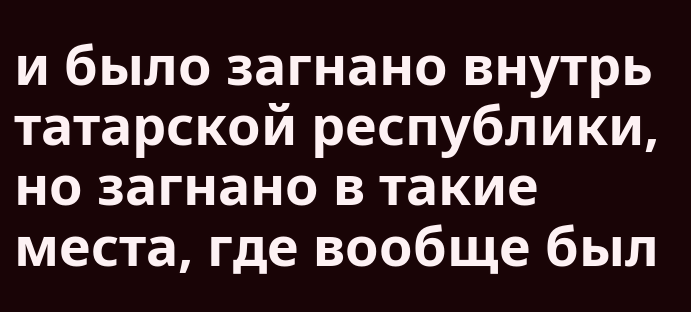и было загнано внутрь татарской республики, но загнано в такие места, где вообще был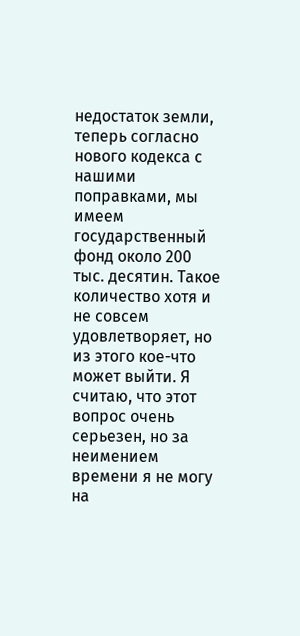недостаток земли, теперь согласно нового кодекса с нашими поправками, мы имеем государственный фонд около 200 тыс. десятин. Такое количество хотя и не совсем удовлетворяет, но из этого кое-что может выйти. Я считаю, что этот вопрос очень серьезен, но за неимением времени я не могу на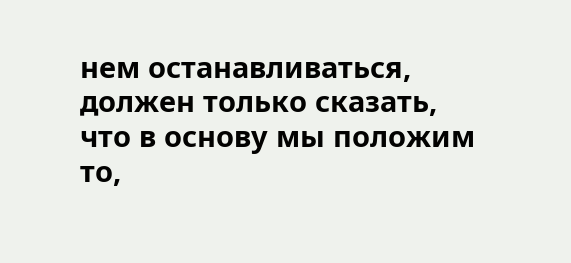нем останавливаться, должен только сказать, что в основу мы положим то,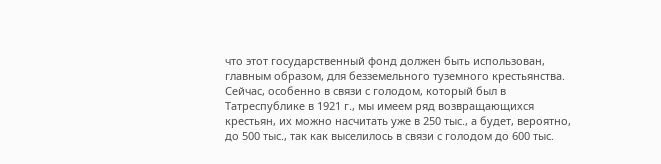что этот государственный фонд должен быть использован, главным образом, для безземельного туземного крестьянства. Сейчас, особенно в связи с голодом, который был в Татреспублике в 1921 г., мы имеем ряд возвращающихся крестьян, их можно насчитать уже в 250 тыс., а будет, вероятно, до 500 тыс., так как выселилось в связи с голодом до 600 тыс.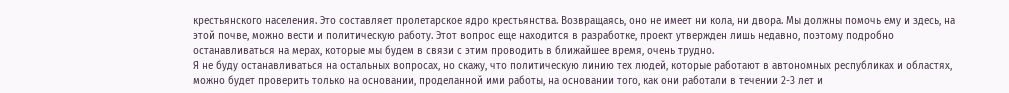крестьянского населения. Это составляет пролетарское ядро крестьянства. Возвращаясь, оно не имеет ни кола, ни двора. Мы должны помочь ему и здесь, на этой почве, можно вести и политическую работу. Этот вопрос еще находится в разработке, проект утвержден лишь недавно, поэтому подробно останавливаться на мерах, которые мы будем в связи с этим проводить в ближайшее время, очень трудно.
Я не буду останавливаться на остальных вопросах, но скажу, что политическую линию тех людей, которые работают в автономных республиках и областях, можно будет проверить только на основании, проделанной ими работы, на основании того, как они работали в течении 2-3 лет и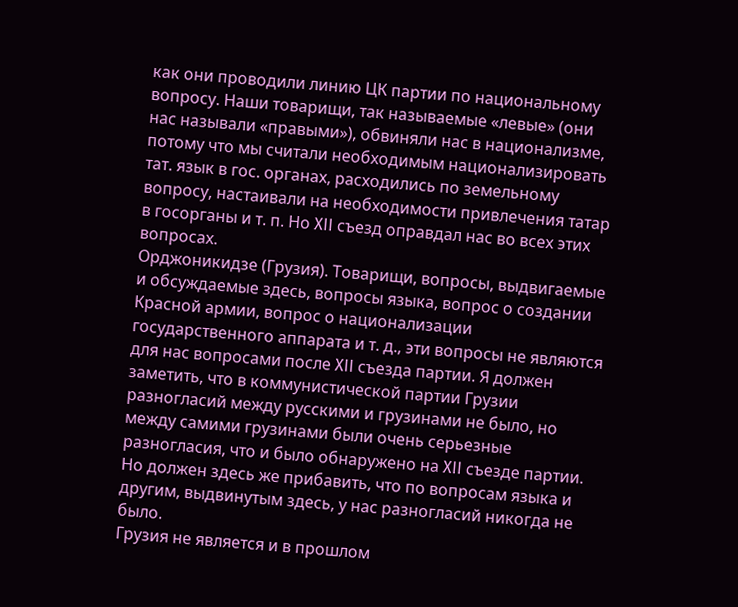как они проводили линию ЦК партии по национальному вопросу. Наши товарищи, так называемые «левые» (они нас называли «правыми»), обвиняли нас в национализме, потому что мы считали необходимым национализировать тат. язык в гос. органах, расходились по земельному вопросу, настаивали на необходимости привлечения татар в госорганы и т. п. Но XII съезд оправдал нас во всех этих вопросах.
Орджоникидзе (Грузия). Товарищи, вопросы, выдвигаемые и обсуждаемые здесь, вопросы языка, вопрос о создании Красной армии, вопрос о национализации государственного аппарата и т. д., эти вопросы не являются для нас вопросами после XII съезда партии. Я должен заметить, что в коммунистической партии Грузии разногласий между русскими и грузинами не было, но между самими грузинами были очень серьезные разногласия, что и было обнаружено на XII съезде партии. Но должен здесь же прибавить, что по вопросам языка и другим, выдвинутым здесь, у нас разногласий никогда не было.
Грузия не является и в прошлом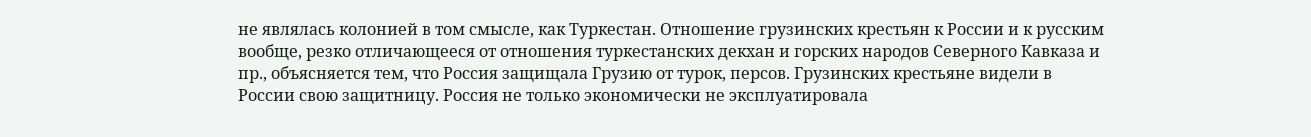не являлась колонией в том смысле, как Туркестан. Отношение грузинских крестьян к России и к русским вообще, резко отличающееся от отношения туркестанских декхан и горских народов Северного Кавказа и пр., объясняется тем, что Россия защищала Грузию от турок, персов. Грузинских крестьяне видели в России свою защитницу. Россия не только экономически не эксплуатировала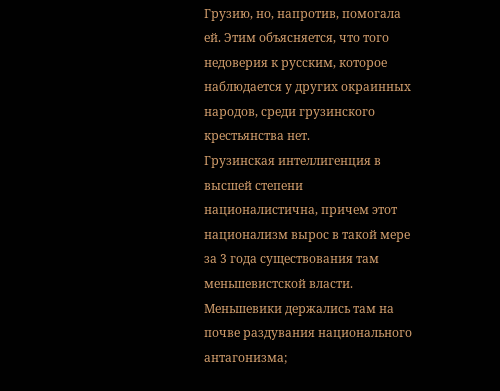Грузию, но, напротив, помогала ей. Этим объясняется, что того недоверия к русским, которое наблюдается у других окраинных народов, среди грузинского крестьянства нет.
Грузинская интеллигенция в высшей степени националистична, причем этот национализм вырос в такой мере за 3 года существования там меньшевистской власти. Меньшевики держались там на почве раздувания национального антагонизма;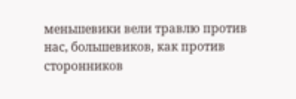меньшевики вели травлю против нас, большевиков, как против сторонников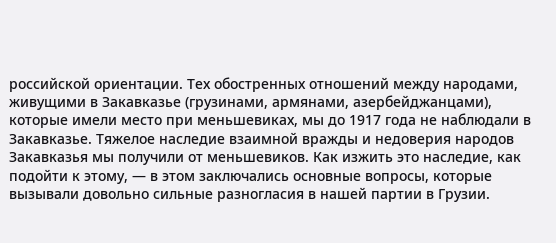российской ориентации. Тех обостренных отношений между народами, живущими в Закавказье (грузинами, армянами, азербейджанцами), которые имели место при меньшевиках, мы до 1917 года не наблюдали в Закавказье. Тяжелое наследие взаимной вражды и недоверия народов Закавказья мы получили от меньшевиков. Как изжить это наследие, как подойти к этому, — в этом заключались основные вопросы, которые вызывали довольно сильные разногласия в нашей партии в Грузии.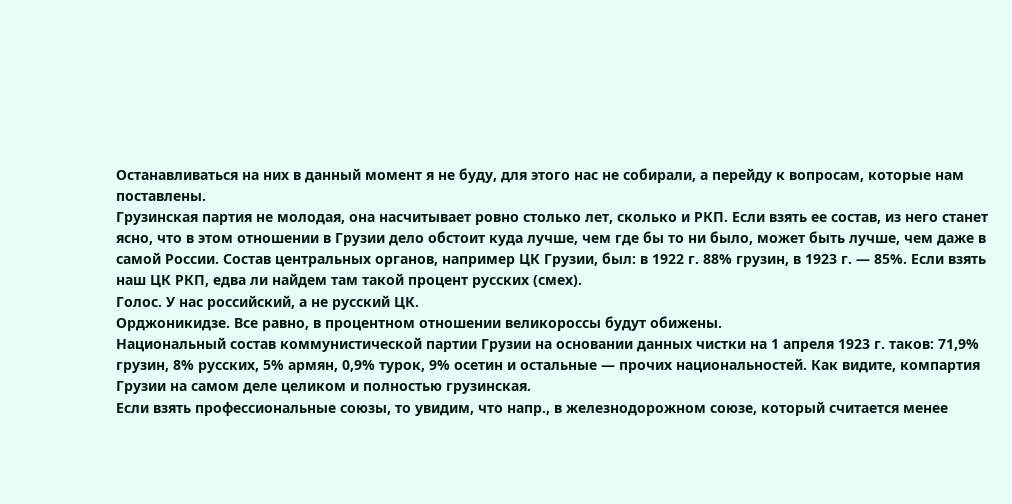Останавливаться на них в данный момент я не буду, для этого нас не собирали, а перейду к вопросам, которые нам поставлены.
Грузинская партия не молодая, она насчитывает ровно столько лет, сколько и РКП. Если взять ее состав, из него станет ясно, что в этом отношении в Грузии дело обстоит куда лучше, чем где бы то ни было, может быть лучше, чем даже в самой России. Состав центральных органов, например ЦК Грузии, был: в 1922 г. 88% грузин, в 1923 г. — 85%. Если взять наш ЦК РКП, едва ли найдем там такой процент русских (смех).
Голос. У нас российский, а не русский ЦК.
Орджоникидзе. Все равно, в процентном отношении великороссы будут обижены.
Национальный состав коммунистической партии Грузии на основании данных чистки на 1 апреля 1923 г. таков: 71,9% грузин, 8% русских, 5% армян, 0,9% турок, 9% осетин и остальные — прочих национальностей. Как видите, компартия Грузии на самом деле целиком и полностью грузинская.
Если взять профессиональные союзы, то увидим, что напр., в железнодорожном союзе, который считается менее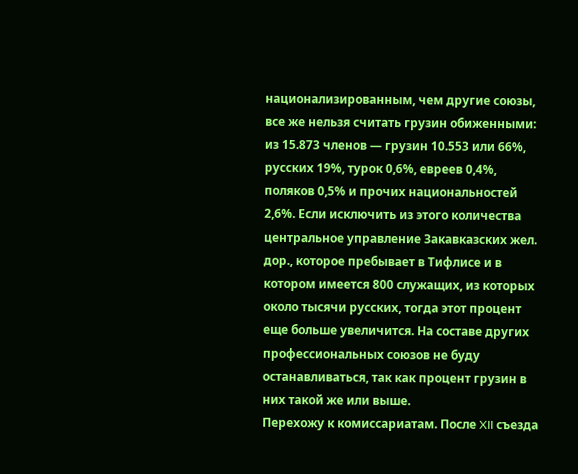национализированным, чем другие союзы, все же нельзя считать грузин обиженными: из 15.873 членов — грузин 10.553 или 66%, русских 19%, турок 0,6%, евреев 0,4%, поляков 0,5% и прочих национальностей 2,6%. Если исключить из этого количества центральное управление Закавказских жел. дор., которое пребывает в Тифлисе и в котором имеется 800 служащих, из которых около тысячи русских, тогда этот процент еще больше увеличится. На составе других профессиональных союзов не буду останавливаться, так как процент грузин в них такой же или выше.
Перехожу к комиссариатам. После XII съезда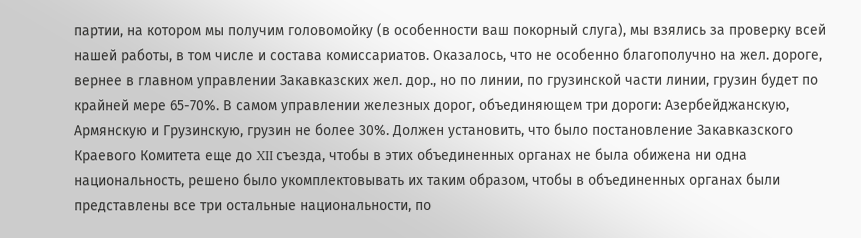партии, на котором мы получим головомойку (в особенности ваш покорный слуга), мы взялись за проверку всей нашей работы, в том числе и состава комиссариатов. Оказалось, что не особенно благополучно на жел. дороге, вернее в главном управлении Закавказских жел. дор., но по линии, по грузинской части линии, грузин будет по крайней мере 65-70%. В самом управлении железных дорог, объединяющем три дороги: Азербейджанскую, Армянскую и Грузинскую, грузин не более 30%. Должен установить, что было постановление Закавказского Краевого Комитета еще до XII съезда, чтобы в этих объединенных органах не была обижена ни одна национальность, решено было укомплектовывать их таким образом, чтобы в объединенных органах были представлены все три остальные национальности, по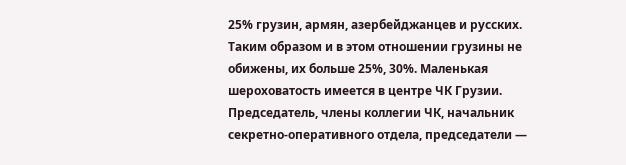25% грузин, армян, азербейджанцев и русских. Таким образом и в этом отношении грузины не обижены, их больше 25%, 30%. Маленькая шероховатость имеется в центре ЧК Грузии. Председатель, члены коллегии ЧК, начальник секретно-оперативного отдела, председатели —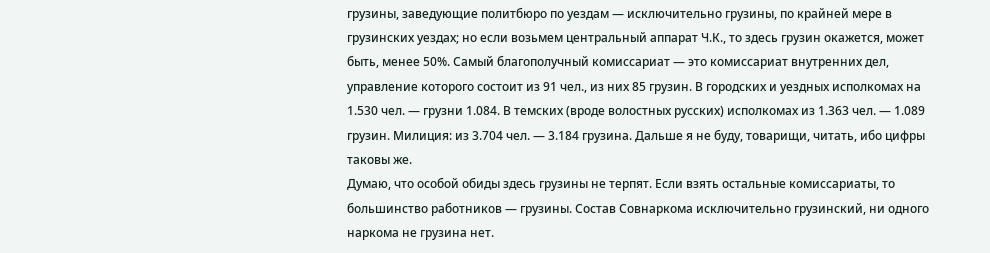грузины, заведующие политбюро по уездам — исключительно грузины, по крайней мере в грузинских уездах; но если возьмем центральный аппарат Ч.К., то здесь грузин окажется, может быть, менее 50%. Самый благополучный комиссариат — это комиссариат внутренних дел, управление которого состоит из 91 чел., из них 85 грузин. В городских и уездных исполкомах на 1.530 чел. — грузни 1.084. В темских (вроде волостных русских) исполкомах из 1.363 чел. — 1.089 грузин. Милиция: из 3.704 чел. — 3.184 грузина. Дальше я не буду, товарищи, читать, ибо цифры таковы же.
Думаю, что особой обиды здесь грузины не терпят. Если взять остальные комиссариаты, то большинство работников — грузины. Состав Совнаркома исключительно грузинский, ни одного наркома не грузина нет.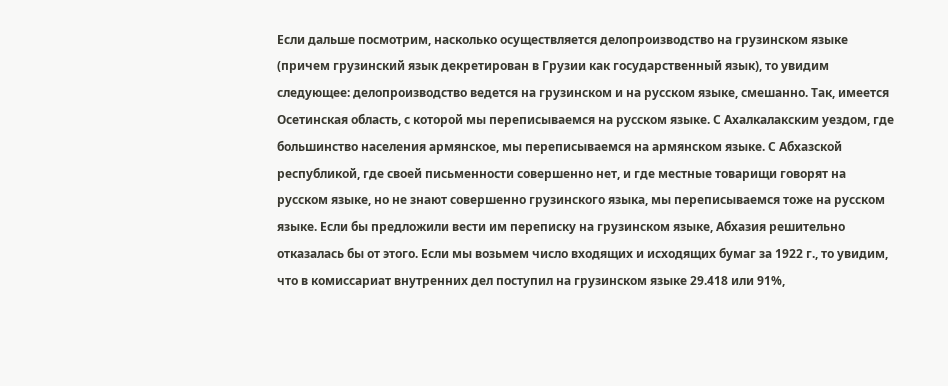Если дальше посмотрим, насколько осуществляется делопроизводство на грузинском языке (причем грузинский язык декретирован в Грузии как государственный язык), то увидим следующее: делопроизводство ведется на грузинском и на русском языке, смешанно. Так, имеется Осетинская область, с которой мы переписываемся на русском языке. С Ахалкалакским уездом, где большинство населения армянское, мы переписываемся на армянском языке. С Абхазской республикой, где своей письменности совершенно нет, и где местные товарищи говорят на русском языке, но не знают совершенно грузинского языка, мы переписываемся тоже на русском языке. Если бы предложили вести им переписку на грузинском языке, Абхазия решительно отказалась бы от этого. Если мы возьмем число входящих и исходящих бумаг за 1922 г., то увидим, что в комиссариат внутренних дел поступил на грузинском языке 29.418 или 91%,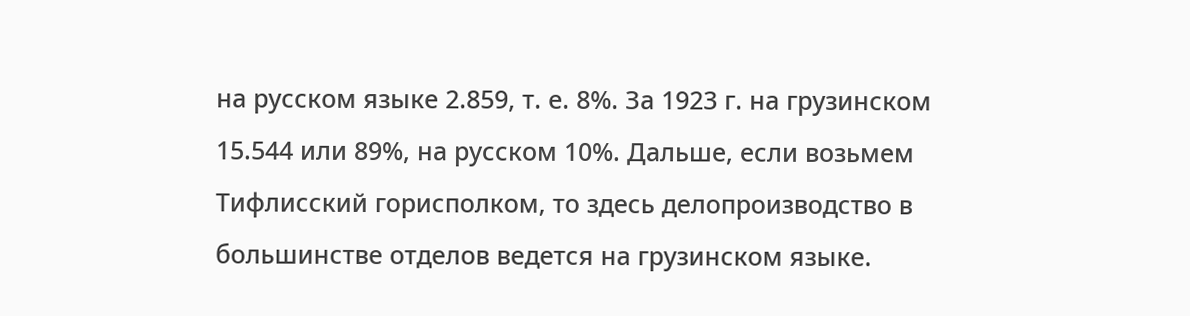на русском языке 2.859, т. е. 8%. За 1923 г. на грузинском 15.544 или 89%, на русском 10%. Дальше, если возьмем Тифлисский горисполком, то здесь делопроизводство в большинстве отделов ведется на грузинском языке.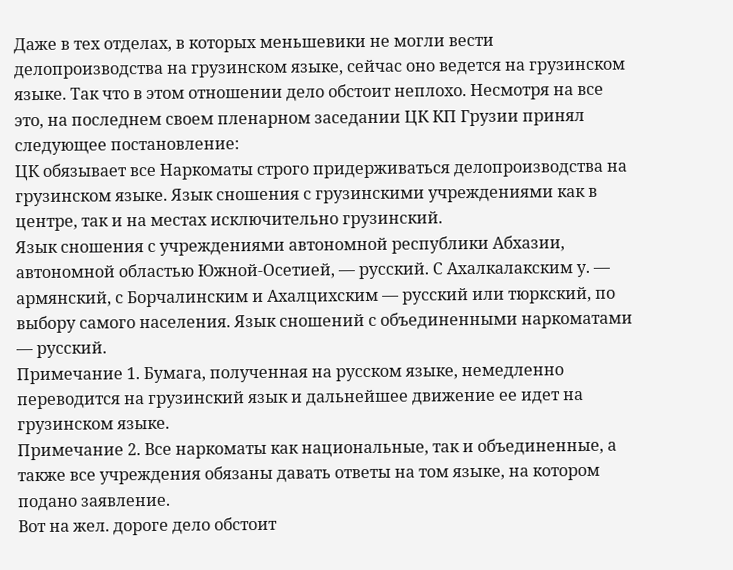Даже в тех отделах, в которых меньшевики не могли вести делопроизводства на грузинском языке, сейчас оно ведется на грузинском языке. Так что в этом отношении дело обстоит неплохо. Несмотря на все это, на последнем своем пленарном заседании ЦК КП Грузии принял следующее постановление:
ЦК обязывает все Наркоматы строго придерживаться делопроизводства на грузинском языке. Язык сношения с грузинскими учреждениями как в центре, так и на местах исключительно грузинский.
Язык сношения с учреждениями автономной республики Абхазии, автономной областью Южной-Осетией, — русский. С Ахалкалакским у. — армянский, с Борчалинским и Ахалцихским — русский или тюркский, по выбору самого населения. Язык сношений с объединенными наркоматами — русский.
Примечание 1. Бумага, полученная на русском языке, немедленно переводится на грузинский язык и дальнейшее движение ее идет на грузинском языке.
Примечание 2. Все наркоматы как национальные, так и объединенные, а также все учреждения обязаны давать ответы на том языке, на котором подано заявление.
Вот на жел. дороге дело обстоит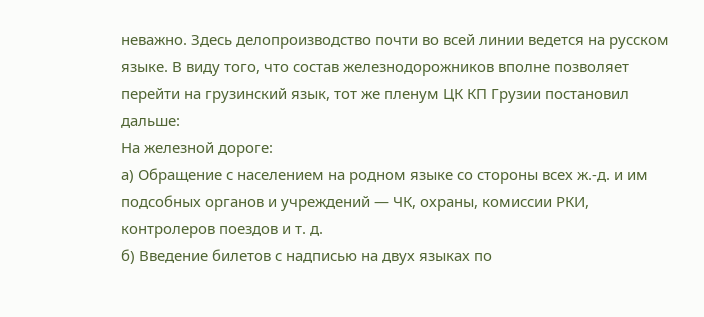неважно. Здесь делопроизводство почти во всей линии ведется на русском языке. В виду того, что состав железнодорожников вполне позволяет перейти на грузинский язык, тот же пленум ЦК КП Грузии постановил дальше:
На железной дороге:
а) Обращение с населением на родном языке со стороны всех ж.-д. и им подсобных органов и учреждений — ЧК, охраны, комиссии РКИ, контролеров поездов и т. д.
б) Введение билетов с надписью на двух языках по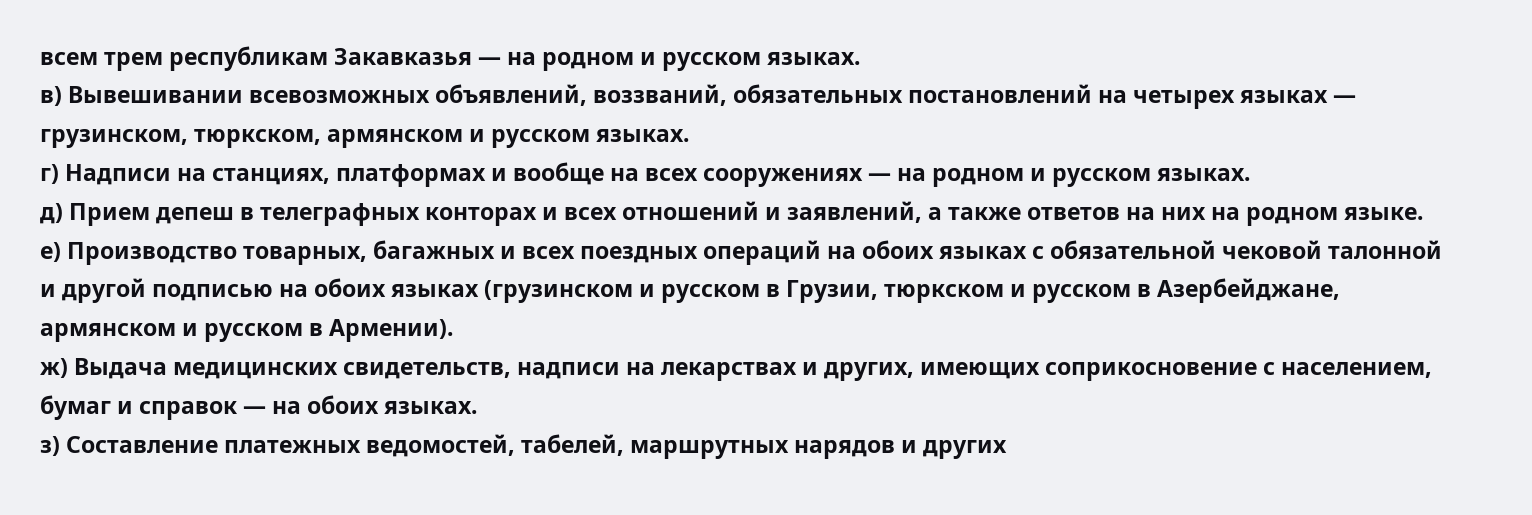всем трем республикам Закавказья — на родном и русском языках.
в) Вывешивании всевозможных объявлений, воззваний, обязательных постановлений на четырех языках — грузинском, тюркском, армянском и русском языках.
г) Надписи на станциях, платформах и вообще на всех сооружениях — на родном и русском языках.
д) Прием депеш в телеграфных конторах и всех отношений и заявлений, а также ответов на них на родном языке.
е) Производство товарных, багажных и всех поездных операций на обоих языках с обязательной чековой талонной и другой подписью на обоих языках (грузинском и русском в Грузии, тюркском и русском в Азербейджане, армянском и русском в Армении).
ж) Выдача медицинских свидетельств, надписи на лекарствах и других, имеющих соприкосновение с населением, бумаг и справок — на обоих языках.
з) Составление платежных ведомостей, табелей, маршрутных нарядов и других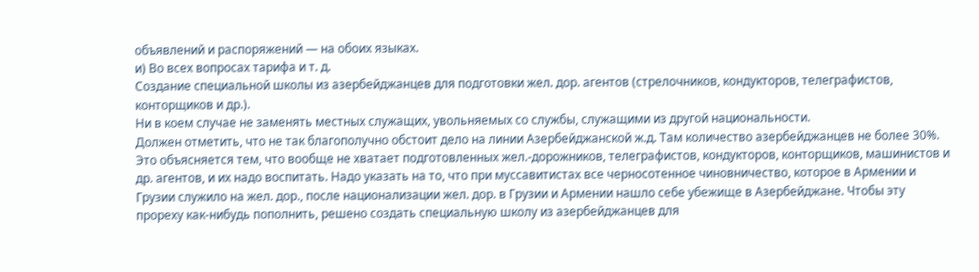объявлений и распоряжений — на обоих языках.
и) Во всех вопросах тарифа и т. д.
Создание специальной школы из азербейджанцев для подготовки жел. дор. агентов (стрелочников, кондукторов, телеграфистов, конторщиков и др.).
Ни в коем случае не заменять местных служащих, увольняемых со службы, служащими из другой национальности.
Должен отметить, что не так благополучно обстоит дело на линии Азербейджанской ж.д. Там количество азербейджанцев не более 30%. Это объясняется тем, что вообще не хватает подготовленных жел.-дорожников, телеграфистов, кондукторов, конторщиков, машинистов и др. агентов, и их надо воспитать. Надо указать на то, что при муссавитистах все черносотенное чиновничество, которое в Армении и Грузии служило на жел. дор., после национализации жел. дор. в Грузии и Армении нашло себе убежище в Азербейджане. Чтобы эту прореху как-нибудь пополнить, решено создать специальную школу из азербейджанцев для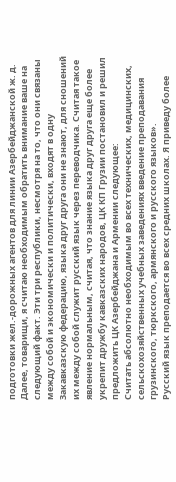подготовки жел.-дорожных агентов для линии Азербейджанской ж. д. Далее, товарищи, я считаю необходимым обратить внимание ваше на следующий факт. Эти три республики, несмотря на то, что они связаны между собой и экономически и политически, входят в одну Закавказскую федерацию, языка друг друга они не знают, для сношений их между собой служит русский язык через переводчика. Считая такое явление нормальным, считая, что знание языка друг друга еще более укрепит дружбу кавказских народов, ЦК КП Грузии постановил и решил предложить ЦК Азербейджана и Армении следующее:
Считать абсолютно необходимым во всех технических, медицинских, сельскохозяйственных учебных заведениях введение преподавания грузинского, тюркского, армянского и русского языков».
Русский язык преподается во всех средних школах. Я приведу более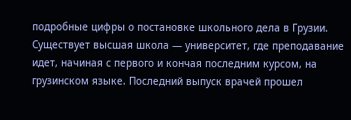подробные цифры о постановке школьного дела в Грузии. Существует высшая школа — университет, где преподавание идет, начиная с первого и кончая последним курсом, на грузинском языке. Последний выпуск врачей прошел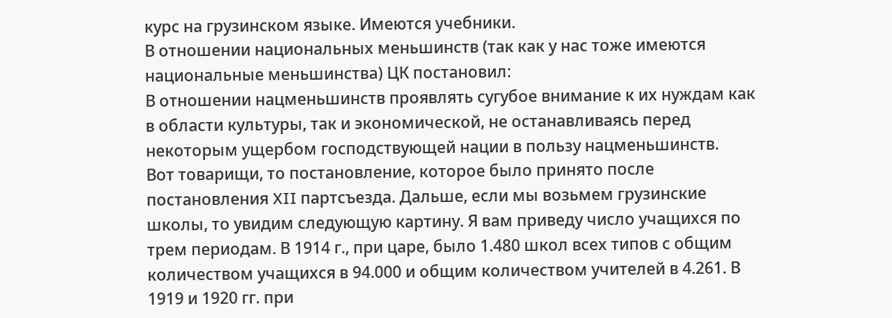курс на грузинском языке. Имеются учебники.
В отношении национальных меньшинств (так как у нас тоже имеются национальные меньшинства) ЦК постановил:
В отношении нацменьшинств проявлять сугубое внимание к их нуждам как в области культуры, так и экономической, не останавливаясь перед некоторым ущербом господствующей нации в пользу нацменьшинств.
Вот товарищи, то постановление, которое было принято после постановления XII партсъезда. Дальше, если мы возьмем грузинские школы, то увидим следующую картину. Я вам приведу число учащихся по трем периодам. В 1914 г., при царе, было 1.480 школ всех типов с общим количеством учащихся в 94.000 и общим количеством учителей в 4.261. В 1919 и 1920 гг. при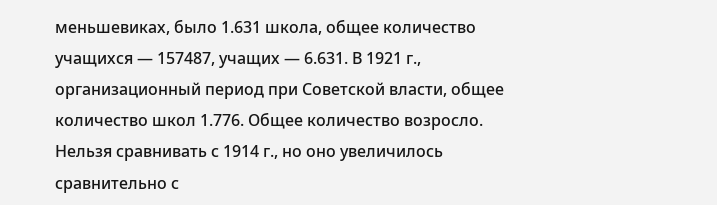меньшевиках, было 1.631 школа, общее количество учащихся — 157487, учащих — 6.631. В 1921 г., организационный период при Советской власти, общее количество школ 1.776. Общее количество возросло. Нельзя сравнивать с 1914 г., но оно увеличилось сравнительно с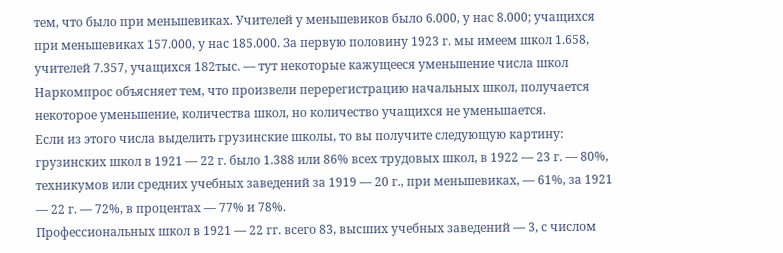тем, что было при меньшевиках. Учителей у меньшевиков было 6.000, у нас 8.000; учащихся при меньшевиках 157.000, у нас 185.000. За первую половину 1923 г. мы имеем школ 1.658, учителей 7.357, учащихся 182тыс. — тут некоторые кажущееся уменьшение числа школ Наркомпрос объясняет тем, что произвели перерегистрацию начальных школ, получается некоторое уменьшение, количества школ, но количество учащихся не уменьшается.
Если из этого числа выделить грузинские школы, то вы получите следующую картину: грузинских школ в 1921 — 22 г. было 1.388 или 86% всех трудовых школ, в 1922 — 23 г. — 80%, техникумов или средних учебных заведений за 1919 — 20 г., при меньшевиках, — 61%, за 1921 — 22 г. — 72%, в процентах — 77% и 78%.
Профессиональных школ в 1921 — 22 гг. всего 83, высших учебных заведений — 3, с числом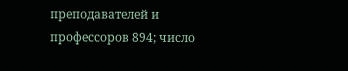преподавателей и профессоров 894; число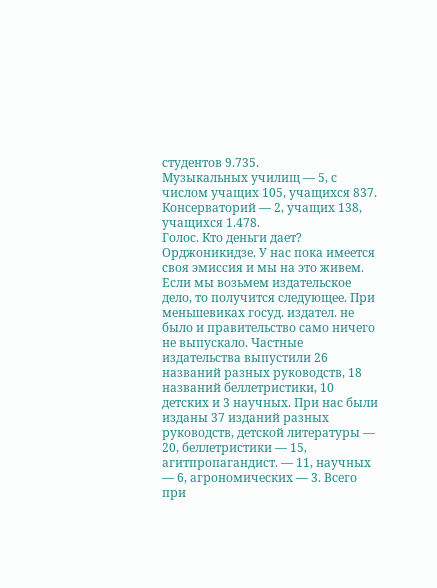студентов 9.735.
Музыкальных училищ — 5, с числом учащих 105, учащихся 837. Консерваторий — 2, учащих 138, учащихся 1.478.
Голос. Кто деньги дает?
Орджоникидзе. У нас пока имеется своя эмиссия и мы на это живем. Если мы возьмем издательское дело, то получится следующее. При меньшевиках госуд. издател. не было и правительство само ничего не выпускало. Частные издательства выпустили 26 названий разных руководств, 18 названий беллетристики, 10 детских и 3 научных. При нас были изданы 37 изданий разных руководств, детской литературы — 20, беллетристики — 15, агитпропагандист. — 11, научных — 6, агрономических — 3. Всего при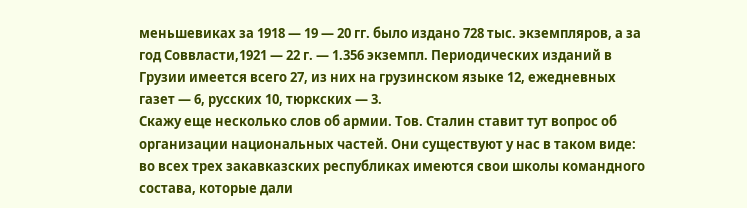меньшевиках за 1918 — 19 — 20 гг. было издано 728 тыс. экземпляров, а за год Соввласти,1921 — 22 г. — 1.356 экземпл. Периодических изданий в Грузии имеется всего 27, из них на грузинском языке 12, ежедневных газет — 6, русских 10, тюркских — 3.
Скажу еще несколько слов об армии. Тов. Сталин ставит тут вопрос об организации национальных частей. Они существуют у нас в таком виде: во всех трех закавказских республиках имеются свои школы командного состава, которые дали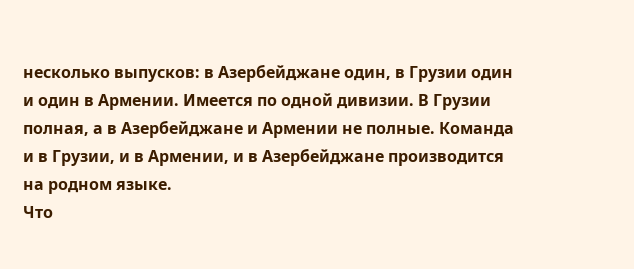несколько выпусков: в Азербейджане один, в Грузии один и один в Армении. Имеется по одной дивизии. В Грузии полная, а в Азербейджане и Армении не полные. Команда и в Грузии, и в Армении, и в Азербейджане производится на родном языке.
Что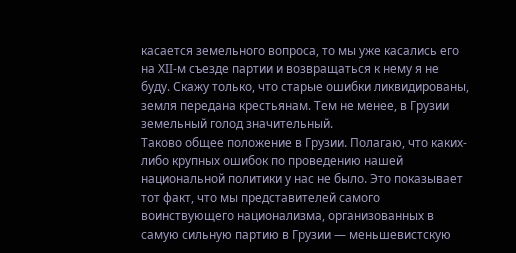касается земельного вопроса, то мы уже касались его на ХII-м съезде партии и возвращаться к нему я не буду. Скажу только, что старые ошибки ликвидированы, земля передана крестьянам. Тем не менее, в Грузии земельный голод значительный.
Таково общее положение в Грузии. Полагаю, что каких-либо крупных ошибок по проведению нашей национальной политики у нас не было. Это показывает тот факт, что мы представителей самого воинствующего национализма, организованных в самую сильную партию в Грузии — меньшевистскую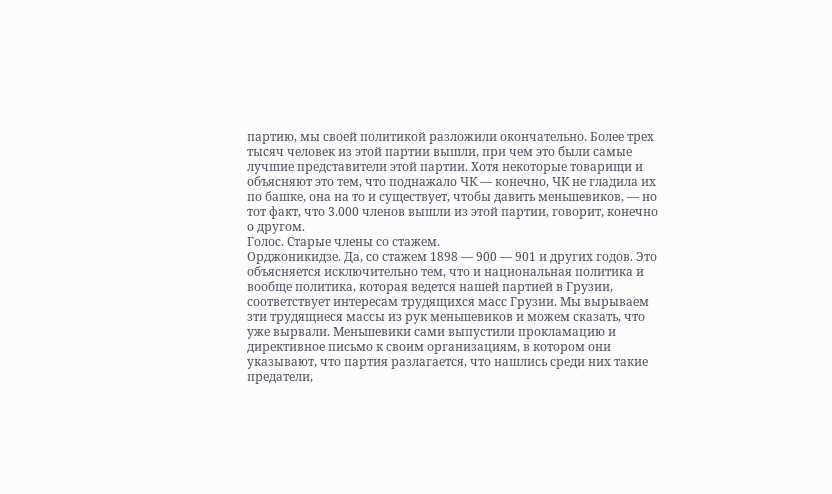партию, мы своей политикой разложили окончательно. Более трех тысяч человек из этой партии вышли, при чем это были самые лучшие представители этой партии. Хотя некоторые товарищи и объясняют это тем, что поднажало ЧК — конечно, ЧК не гладила их по башке, она на то и существует, чтобы давить меньшевиков, — но тот факт, что 3.000 членов вышли из этой партии, говорит, конечно о другом.
Голос. Старые члены со стажем.
Орджоникидзе. Да, со стажем 1898 — 900 — 901 и других годов. Это объясняется исключительно тем, что и национальная политика и вообще политика, которая ведется нашей партией в Грузии, соответствует интересам трудящихся масс Грузии. Мы вырываем зти трудящиеся массы из рук меньшевиков и можем сказать, что уже вырвали. Меньшевики сами выпустили прокламацию и директивное письмо к своим организациям, в котором они указывают, что партия разлагается, что нашлись среди них такие предатели,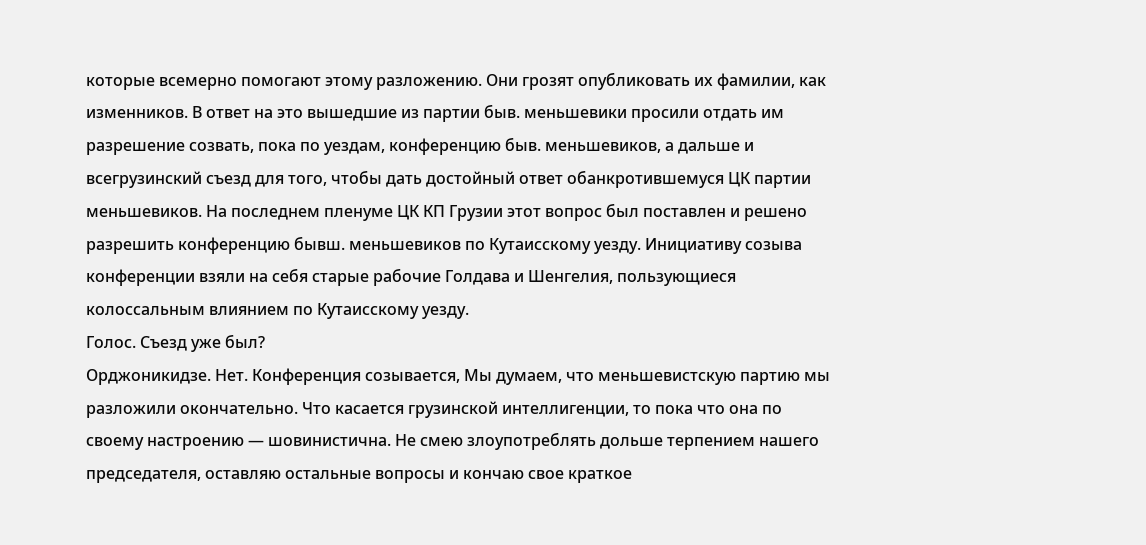которые всемерно помогают этому разложению. Они грозят опубликовать их фамилии, как изменников. В ответ на это вышедшие из партии быв. меньшевики просили отдать им разрешение созвать, пока по уездам, конференцию быв. меньшевиков, а дальше и всегрузинский съезд для того, чтобы дать достойный ответ обанкротившемуся ЦК партии меньшевиков. На последнем пленуме ЦК КП Грузии этот вопрос был поставлен и решено разрешить конференцию бывш. меньшевиков по Кутаисскому уезду. Инициативу созыва конференции взяли на себя старые рабочие Голдава и Шенгелия, пользующиеся колоссальным влиянием по Кутаисскому уезду.
Голос. Съезд уже был?
Орджоникидзе. Нет. Конференция созывается, Мы думаем, что меньшевистскую партию мы разложили окончательно. Что касается грузинской интеллигенции, то пока что она по своему настроению — шовинистична. Не смею злоупотреблять дольше терпением нашего председателя, оставляю остальные вопросы и кончаю свое краткое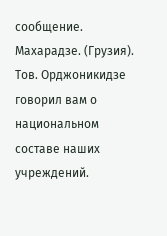сообщение.
Махарадзе. (Грузия). Тов. Орджоникидзе говорил вам о национальном составе наших учреждений.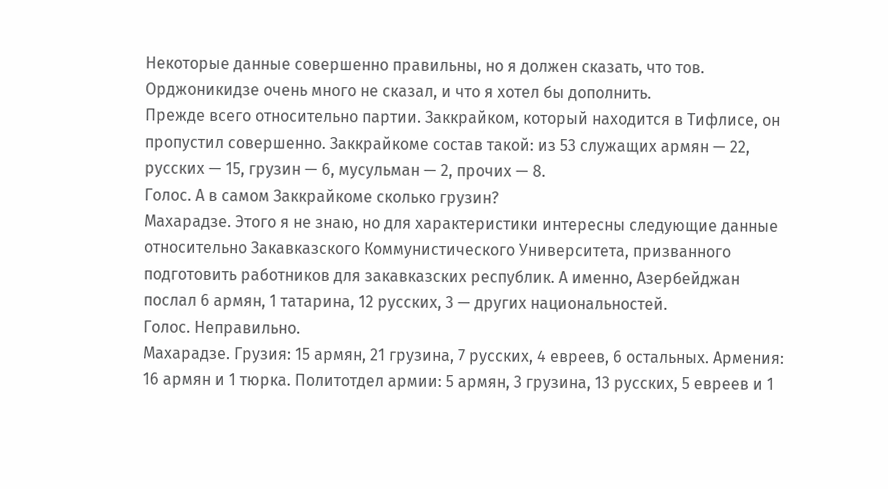Некоторые данные совершенно правильны, но я должен сказать, что тов. Орджоникидзе очень много не сказал, и что я хотел бы дополнить.
Прежде всего относительно партии. Заккрайком, который находится в Тифлисе, он пропустил совершенно. Заккрайкоме состав такой: из 53 служащих армян — 22, русских — 15, грузин — 6, мусульман — 2, прочих — 8.
Голос. А в самом Заккрайкоме сколько грузин?
Махарадзе. Этого я не знаю, но для характеристики интересны следующие данные относительно Закавказского Коммунистического Университета, призванного подготовить работников для закавказских республик. А именно, Азербейджан послал 6 армян, 1 татарина, 12 русских, 3 — других национальностей.
Голос. Неправильно.
Махарадзе. Грузия: 15 армян, 21 грузина, 7 русских, 4 евреев, 6 остальных. Армения: 16 армян и 1 тюрка. Политотдел армии: 5 армян, 3 грузина, 13 русских, 5 евреев и 1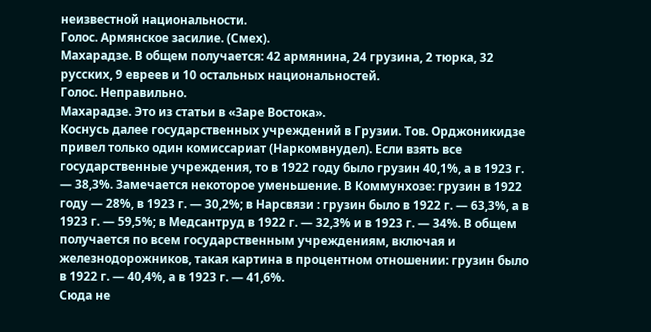неизвестной национальности.
Голос. Армянское засилие. (Смех).
Махарадзе. В общем получается: 42 армянина, 24 грузина, 2 тюрка, 32 русских, 9 евреев и 10 остальных национальностей.
Голос. Неправильно.
Махарадзе. Это из статьи в «Заре Востока».
Коснусь далее государственных учреждений в Грузии. Тов. Орджоникидзе привел только один комиссариат (Наркомвнудел). Если взять все государственные учреждения, то в 1922 году было грузин 40,1%, а в 1923 г. — 38,3%. Замечается некоторое уменьшение. В Коммунхозе: грузин в 1922 году — 28%, в 1923 г. — 30,2%; в Нарсвязи : грузин было в 1922 г. — 63,3%, а в 1923 г. — 59,5%; в Медсантруд в 1922 г. — 32,3% и в 1923 г. — 34%. В общем получается по всем государственным учреждениям, включая и железнодорожников, такая картина в процентном отношении: грузин было в 1922 г. — 40,4%, а в 1923 г. — 41,6%.
Сюда не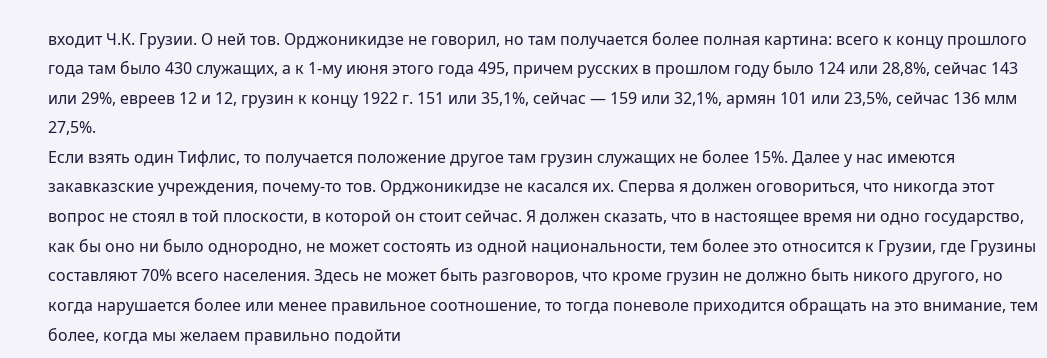входит Ч.К. Грузии. О ней тов. Орджоникидзе не говорил, но там получается более полная картина: всего к концу прошлого года там было 430 служащих, а к 1-му июня этого года 495, причем русских в прошлом году было 124 или 28,8%, сейчас 143 или 29%, евреев 12 и 12, грузин к концу 1922 г. 151 или 35,1%, сейчас — 159 или 32,1%, армян 101 или 23,5%, сейчас 136 млм 27,5%.
Если взять один Тифлис, то получается положение другое там грузин служащих не более 15%. Далее у нас имеются закавказские учреждения, почему-то тов. Орджоникидзе не касался их. Сперва я должен оговориться, что никогда этот вопрос не стоял в той плоскости, в которой он стоит сейчас. Я должен сказать, что в настоящее время ни одно государство, как бы оно ни было однородно, не может состоять из одной национальности, тем более это относится к Грузии, где Грузины составляют 70% всего населения. Здесь не может быть разговоров, что кроме грузин не должно быть никого другого, но когда нарушается более или менее правильное соотношение, то тогда поневоле приходится обращать на это внимание, тем более, когда мы желаем правильно подойти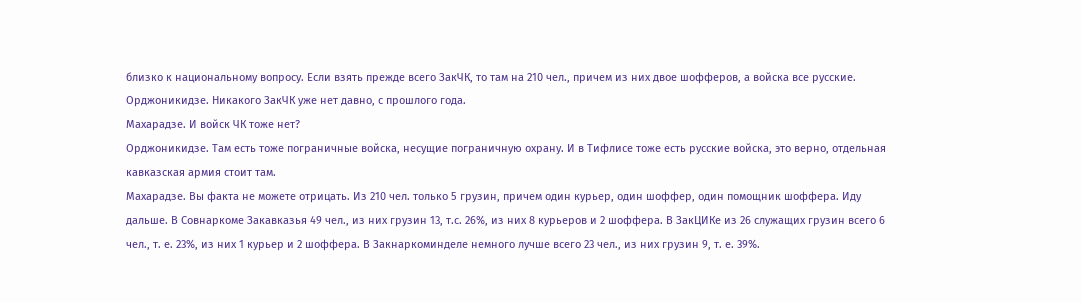близко к национальному вопросу. Если взять прежде всего ЗакЧК, то там на 210 чел., причем из них двое шофферов, а войска все русские.
Орджоникидзе. Никакого ЗакЧК уже нет давно, с прошлого года.
Махарадзе. И войск ЧК тоже нет?
Орджоникидзе. Там есть тоже пограничные войска, несущие пограничную охрану. И в Тифлисе тоже есть русские войска, это верно, отдельная кавказская армия стоит там.
Махарадзе. Вы факта не можете отрицать. Из 210 чел. только 5 грузин, причем один курьер, один шоффер, один помощник шоффера. Иду дальше. В Совнаркоме Закавказья 49 чел., из них грузин 13, т.с. 26%, из них 8 курьеров и 2 шоффера. В ЗакЦИКе из 26 служащих грузин всего 6 чел., т. е. 23%, из них 1 курьер и 2 шоффера. В Закнаркоминделе немного лучше всего 23 чел., из них грузин 9, т. е. 39%.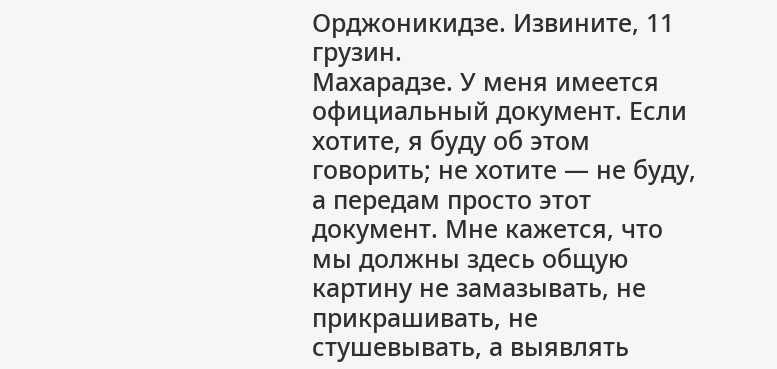Орджоникидзе. Извините, 11 грузин.
Махарадзе. У меня имеется официальный документ. Если хотите, я буду об этом говорить; не хотите — не буду, а передам просто этот документ. Мне кажется, что мы должны здесь общую картину не замазывать, не прикрашивать, не стушевывать, а выявлять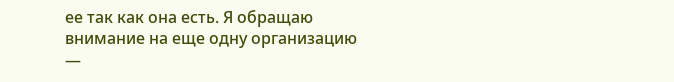ее так как она есть. Я обращаю внимание на еще одну организацию —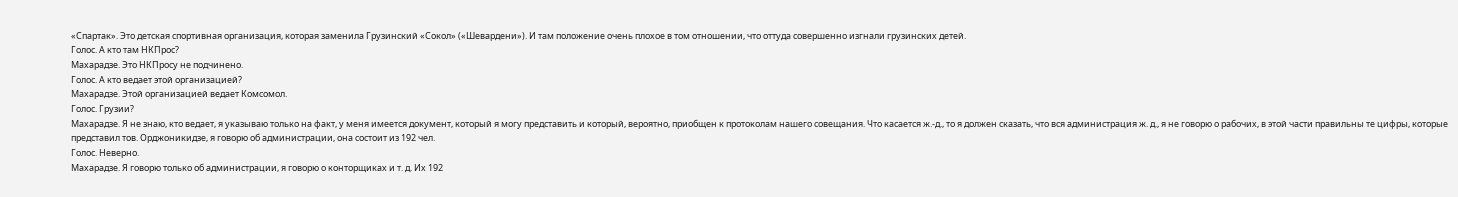«Спартак». Это детская спортивная организация, которая заменила Грузинский «Сокол» («Шевардени»). И там положение очень плохое в том отношении, что оттуда совершенно изгнали грузинских детей.
Голос. А кто там НКПрос?
Махарадзе. Это НКПросу не подчинено.
Голос. А кто ведает этой организацией?
Махарадзе. Этой организацией ведает Комсомол.
Голос. Грузии?
Махарадзе. Я не знаю, кто ведает, я указываю только на факт, у меня имеется документ, который я могу представить и который, вероятно, приобщен к протоколам нашего совещания. Что касается ж.-д., то я должен сказать, что вся администрация ж. д., я не говорю о рабочих, в этой части правильны те цифры, которые представил тов. Орджоникидзе, я говорю об администрации, она состоит из 192 чел.
Голос. Неверно.
Махарадзе. Я говорю только об администрации, я говорю о конторщиках и т. д. Их 192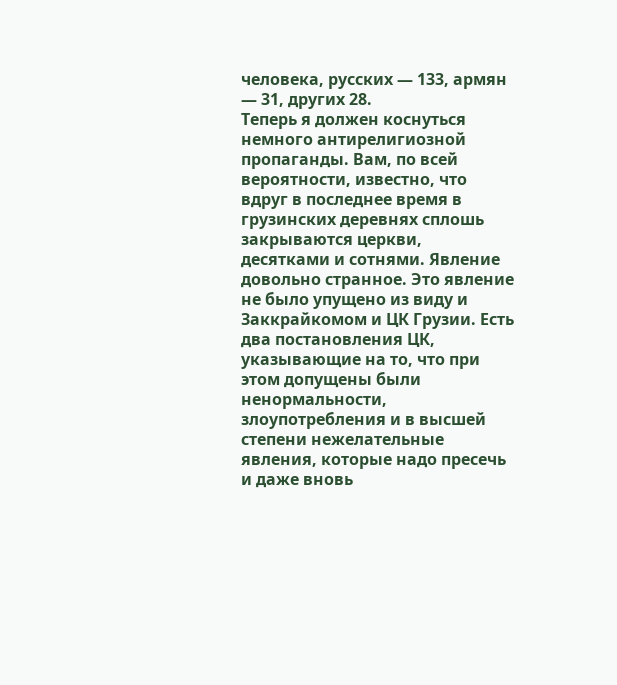человека, русских — 133, армян — 31, других 28.
Теперь я должен коснуться немного антирелигиозной пропаганды. Вам, по всей вероятности, известно, что вдруг в последнее время в грузинских деревнях сплошь закрываются церкви, десятками и сотнями. Явление довольно странное. Это явление не было упущено из виду и Заккрайкомом и ЦК Грузии. Есть два постановления ЦК, указывающие на то, что при этом допущены были ненормальности, злоупотребления и в высшей степени нежелательные явления, которые надо пресечь и даже вновь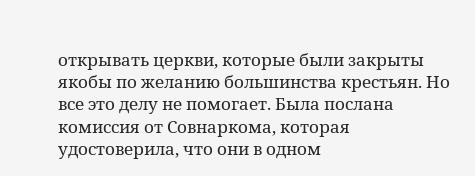открывать церкви, которые были закрыты якобы по желанию большинства крестьян. Но все это делу не помогает. Была послана комиссия от Совнаркома, которая удостоверила, что они в одном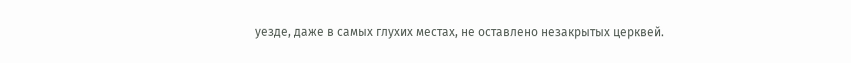уезде, даже в самых глухих местах, не оставлено незакрытых церквей.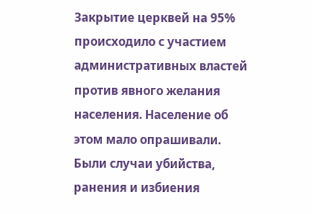Закрытие церквей на 95% происходило с участием административных властей против явного желания населения. Население об этом мало опрашивали. Были случаи убийства, ранения и избиения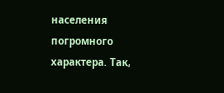населения погромного характера. Так,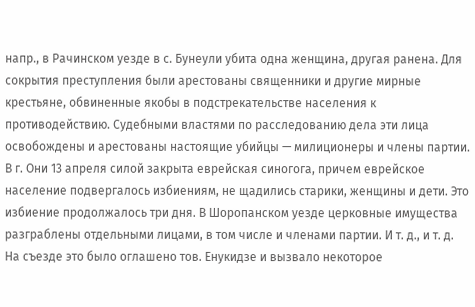напр., в Рачинском уезде в с. Бунеули убита одна женщина, другая ранена. Для сокрытия преступления были арестованы священники и другие мирные крестьяне, обвиненные якобы в подстрекательстве населения к противодействию. Судебными властями по расследованию дела эти лица освобождены и арестованы настоящие убийцы — милиционеры и члены партии. В г. Они 13 апреля силой закрыта еврейская синогога, причем еврейское население подвергалось избиениям, не щадились старики, женщины и дети. Это избиение продолжалось три дня. В Шоропанском уезде церковные имущества разграблены отдельными лицами, в том числе и членами партии. И т. д., и т. д. На съезде это было оглашено тов. Енукидзе и вызвало некоторое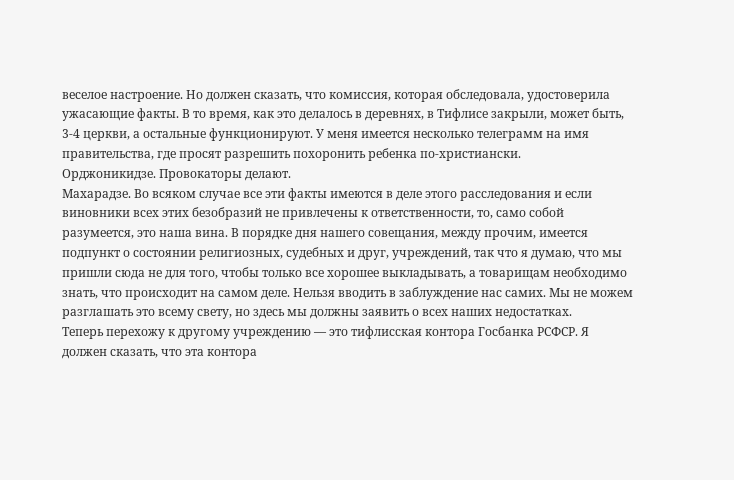веселое настроение. Но должен сказать, что комиссия, которая обследовала, удостоверила ужасающие факты. В то время, как это делалось в деревнях, в Тифлисе закрыли, может быть, 3-4 церкви, а остальные функционируют. У меня имеется несколько телеграмм на имя правительства, где просят разрешить похоронить ребенка по-христиански.
Орджоникидзе. Провокаторы делают.
Махарадзе. Во всяком случае все эти факты имеются в деле этого расследования и если виновники всех этих безобразий не привлечены к ответственности, то, само собой разумеется, это наша вина. В порядке дня нашего совещания, между прочим, имеется подпункт о состоянии религиозных, судебных и друг, учреждений, так что я думаю, что мы пришли сюда не для того, чтобы только все хорошее выкладывать, а товарищам необходимо знать, что происходит на самом деле. Нельзя вводить в заблуждение нас самих. Мы не можем разглашать это всему свету, но здесь мы должны заявить о всех наших недостатках.
Теперь перехожу к другому учреждению — это тифлисская контора Госбанка РСФСР. Я должен сказать, что эта контора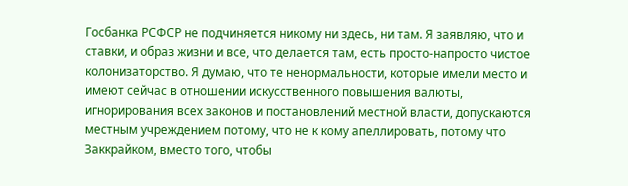Госбанка РСФСР не подчиняется никому ни здесь, ни там. Я заявляю, что и ставки, и образ жизни и все, что делается там, есть просто-напросто чистое колонизаторство. Я думаю, что те ненормальности, которые имели место и имеют сейчас в отношении искусственного повышения валюты, игнорирования всех законов и постановлений местной власти, допускаются местным учреждением потому, что не к кому апеллировать, потому что Заккрайком, вместо того, чтобы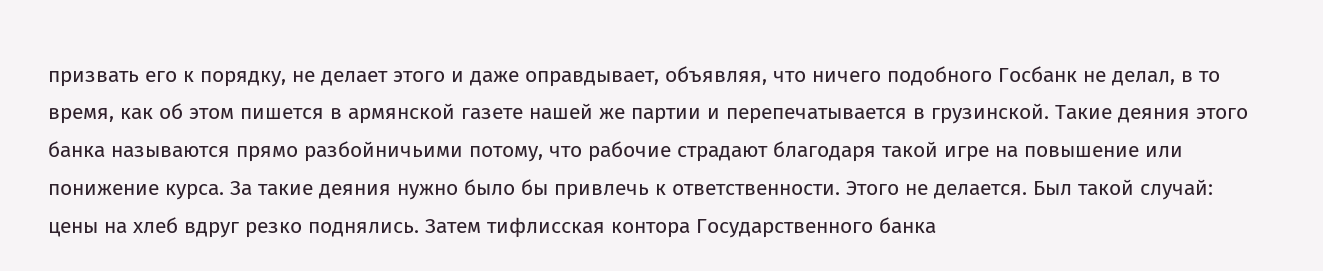призвать его к порядку, не делает этого и даже оправдывает, объявляя, что ничего подобного Госбанк не делал, в то время, как об этом пишется в армянской газете нашей же партии и перепечатывается в грузинской. Такие деяния этого банка называются прямо разбойничьими потому, что рабочие страдают благодаря такой игре на повышение или понижение курса. За такие деяния нужно было бы привлечь к ответственности. Этого не делается. Был такой случай: цены на хлеб вдруг резко поднялись. Затем тифлисская контора Государственного банка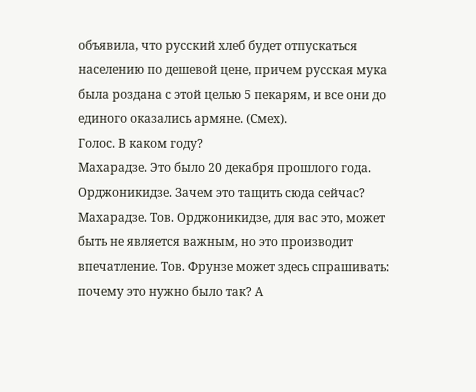объявила, что русский хлеб будет отпускаться населению по дешевой цене, причем русская мука была роздана с этой целью 5 пекарям, и все они до единого оказались армяне. (Смех).
Голос. В каком году?
Махарадзе. Это было 20 декабря прошлого года.
Орджоникидзе. Зачем это тащить сюда сейчас?
Махарадзе. Тов. Орджоникидзе, для вас это, может быть не является важным, но это производит впечатление. Тов. Фрунзе может здесь спрашивать: почему это нужно было так? А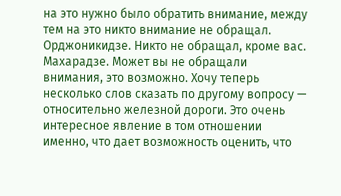на это нужно было обратить внимание, между тем на это никто внимание не обращал.
Орджоникидзе. Никто не обращал, кроме вас.
Махарадзе. Может вы не обращали внимания, это возможно. Хочу теперь несколько слов сказать по другому вопросу — относительно железной дороги. Это очень интересное явление в том отношении именно, что дает возможность оценить, что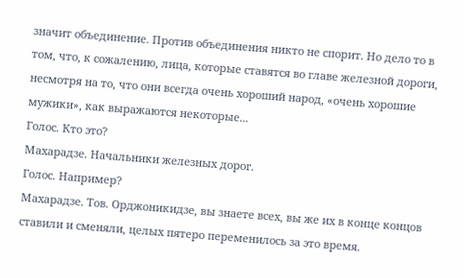значит объединение. Против объединения никто не спорит. Но дело то в том, что, к сожалению, лица, которые ставятся во главе железной дороги, несмотря на то, что они всегда очень хороший народ, «очень хорошие мужики», как выражаются некоторые...
Голос. Кто это?
Махарадзе. Начальники железных дорог.
Голос. Например?
Махарадзе. Тов. Орджоникидзе, вы знаете всех, вы же их в конце концов ставили и сменяли, целых пятеро переменилось за это время.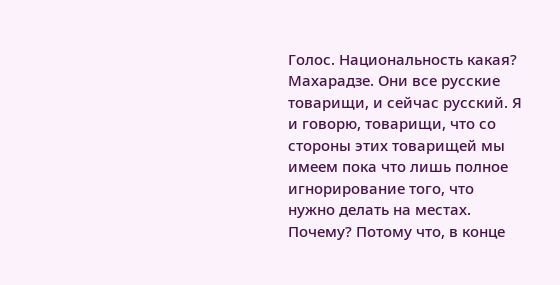Голос. Национальность какая?
Махарадзе. Они все русские товарищи, и сейчас русский. Я и говорю, товарищи, что со стороны этих товарищей мы имеем пока что лишь полное игнорирование того, что нужно делать на местах. Почему? Потому что, в конце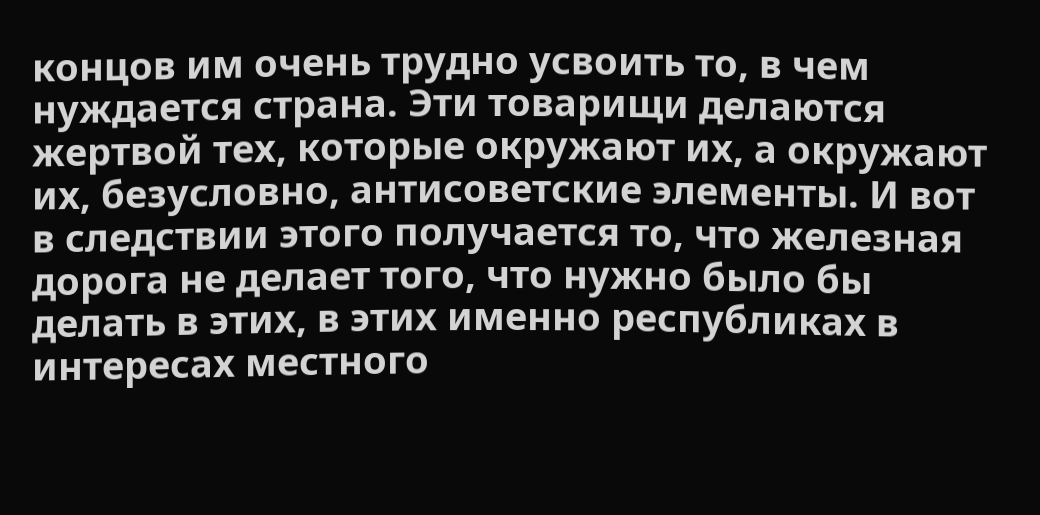концов им очень трудно усвоить то, в чем нуждается страна. Эти товарищи делаются жертвой тех, которые окружают их, а окружают их, безусловно, антисоветские элементы. И вот в следствии этого получается то, что железная дорога не делает того, что нужно было бы делать в этих, в этих именно республиках в интересах местного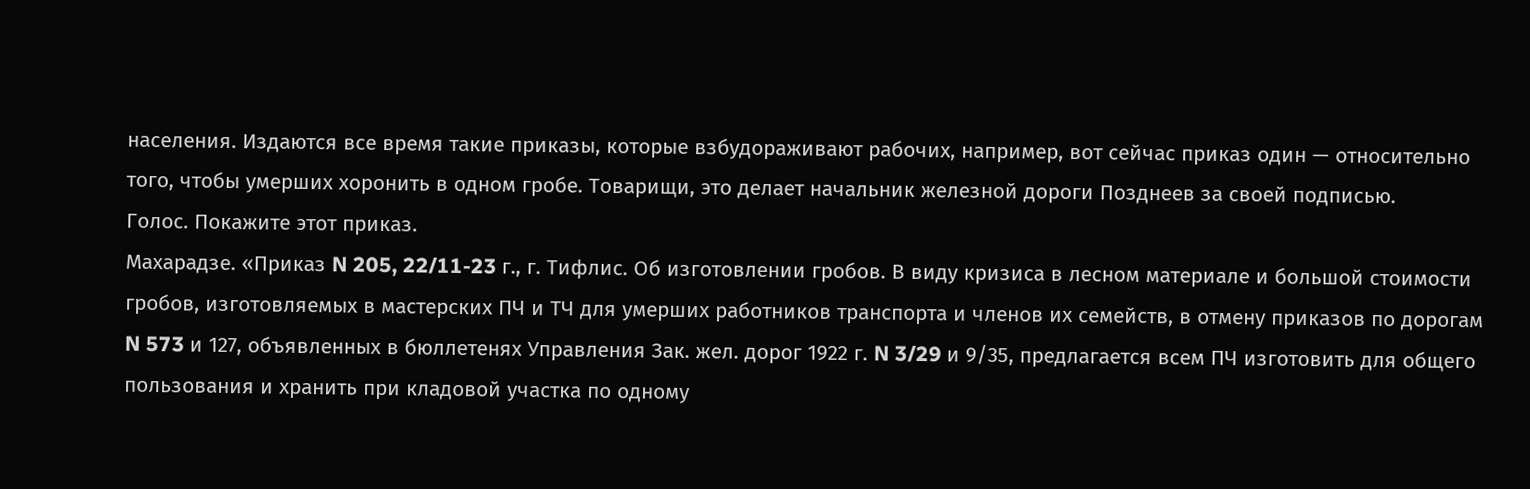населения. Издаются все время такие приказы, которые взбудораживают рабочих, например, вот сейчас приказ один — относительно того, чтобы умерших хоронить в одном гробе. Товарищи, это делает начальник железной дороги Позднеев за своей подписью.
Голос. Покажите этот приказ.
Махарадзе. «Приказ N 205, 22/11-23 г., г. Тифлис. Об изготовлении гробов. В виду кризиса в лесном материале и большой стоимости гробов, изготовляемых в мастерских ПЧ и ТЧ для умерших работников транспорта и членов их семейств, в отмену приказов по дорогам N 573 и 127, объявленных в бюллетенях Управления Зак. жел. дорог 1922 г. N 3/29 и 9/35, предлагается всем ПЧ изготовить для общего пользования и хранить при кладовой участка по одному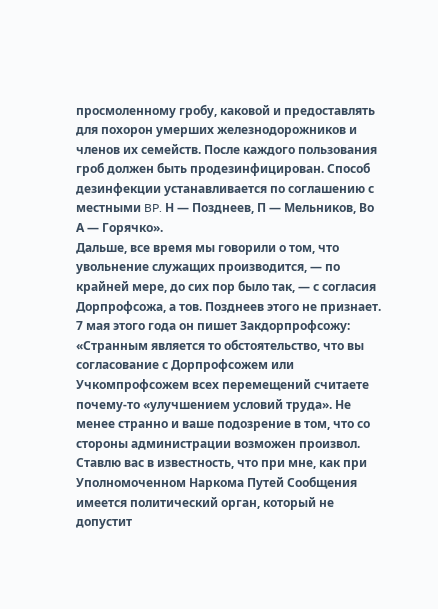просмоленному гробу, каковой и предоставлять для похорон умерших железнодорожников и членов их семейств. После каждого пользования гроб должен быть продезинфицирован. Способ дезинфекции устанавливается по соглашению с местными BP. Н — Позднеев, П — Мельников, Во А — Горячко».
Дальше, все время мы говорили о том, что увольнение служащих производится, — по крайней мере, до сих пор было так, — с согласия Дорпрофсожа, а тов. Позднеев этого не признает. 7 мая этого года он пишет Закдорпрофсожу: «Странным является то обстоятельство, что вы согласование с Дорпрофсожем или Учкомпрофсожем всех перемещений считаете почему-то «улучшением условий труда». Не менее странно и ваше подозрение в том, что со стороны администрации возможен произвол. Ставлю вас в известность, что при мне, как при Уполномоченном Наркома Путей Сообщения имеется политический орган, который не допустит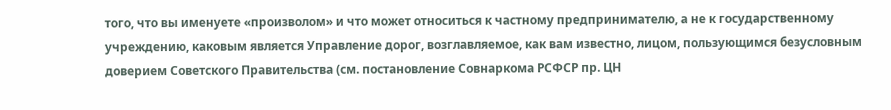того, что вы именуете «произволом» и что может относиться к частному предпринимателю, а не к государственному учреждению, каковым является Управление дорог, возглавляемое, как вам известно, лицом, пользующимся безусловным доверием Советского Правительства (см. постановление Совнаркома РСФСР пр. ЦН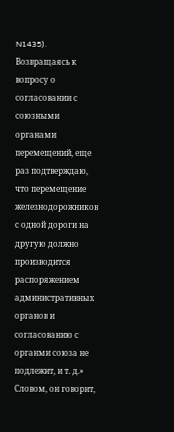N1435). Возвращаясь к вопросу о согласовании с союзными органами перемещений, еще раз подтверждаю, что перемещение железнодорожников с одной дороги на другую должно производится распоряжением административных органов и согласованию с органми союза не подлежит, и т. д.»
Словом, он говорит,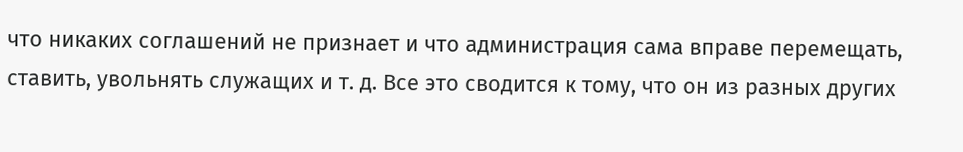что никаких соглашений не признает и что администрация сама вправе перемещать, ставить, увольнять служащих и т. д. Все это сводится к тому, что он из разных других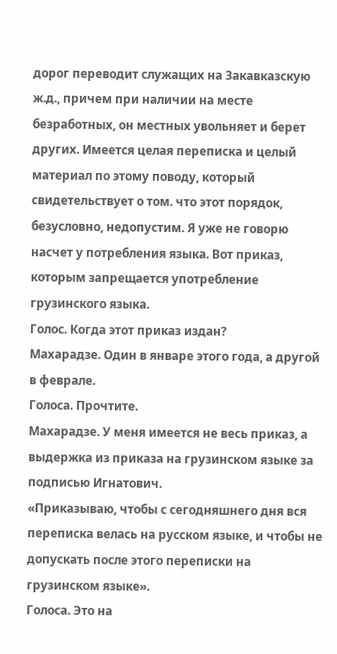дорог переводит служащих на Закавказскую ж.д., причем при наличии на месте безработных, он местных увольняет и берет других. Имеется целая переписка и целый материал по этому поводу, который свидетельствует о том. что этот порядок, безусловно, недопустим. Я уже не говорю насчет у потребления языка. Вот приказ, которым запрещается употребление грузинского языка.
Голос. Когда этот приказ издан?
Махарадзе. Один в январе этого года, а другой в феврале.
Голоса. Прочтите.
Махарадзе. У меня имеется не весь приказ, а выдержка из приказа на грузинском языке за подписью Игнатович.
«Приказываю, чтобы с сегодняшнего дня вся переписка велась на русском языке, и чтобы не допускать после этого переписки на грузинском языке».
Голоса. Это на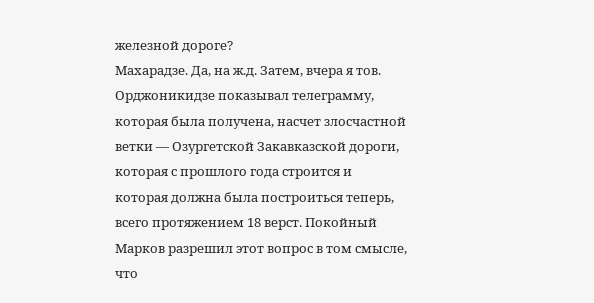железной дороге?
Махарадзе. Да, на ж.д. Затем, вчера я тов. Орджоникидзе показывал телеграмму, которая была получена, насчет злосчастной ветки — Озургетской Закавказской дороги, которая с прошлого года строится и которая должна была построиться теперь, всего протяжением 18 верст. Покойный Марков разрешил этот вопрос в том смысле, что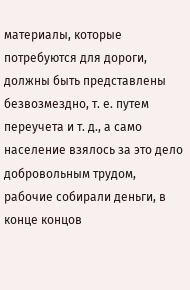материалы, которые потребуются для дороги, должны быть представлены безвозмездно, т. е. путем переучета и т. д., а само население взялось за это дело добровольным трудом, рабочие собирали деньги, в конце концов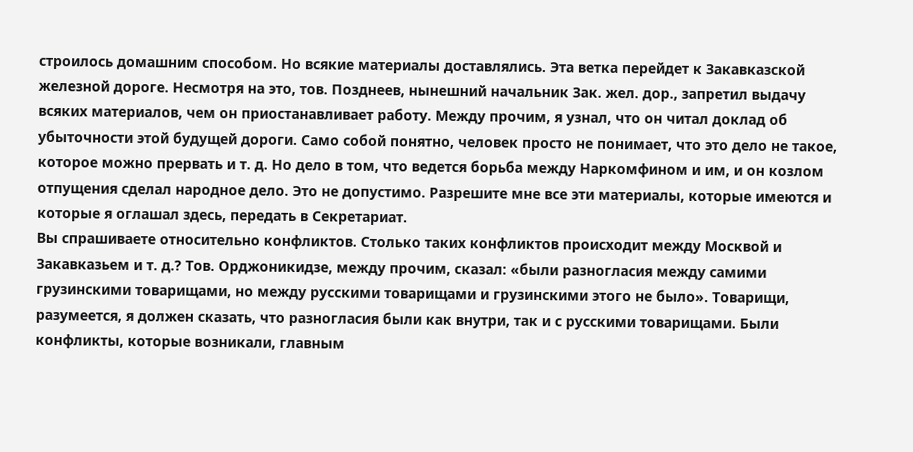строилось домашним способом. Но всякие материалы доставлялись. Эта ветка перейдет к Закавказской железной дороге. Несмотря на это, тов. Позднеев, нынешний начальник Зак. жел. дор., запретил выдачу всяких материалов, чем он приостанавливает работу. Между прочим, я узнал, что он читал доклад об убыточности этой будущей дороги. Само собой понятно, человек просто не понимает, что это дело не такое, которое можно прервать и т. д. Но дело в том, что ведется борьба между Наркомфином и им, и он козлом отпущения сделал народное дело. Это не допустимо. Разрешите мне все эти материалы, которые имеются и которые я оглашал здесь, передать в Секретариат.
Вы спрашиваете относительно конфликтов. Столько таких конфликтов происходит между Москвой и Закавказьем и т. д.? Тов. Орджоникидзе, между прочим, сказал: «были разногласия между самими грузинскими товарищами, но между русскими товарищами и грузинскими этого не было». Товарищи, разумеется, я должен сказать, что разногласия были как внутри, так и с русскими товарищами. Были конфликты, которые возникали, главным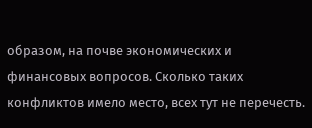образом, на почве экономических и финансовых вопросов. Сколько таких конфликтов имело место, всех тут не перечесть.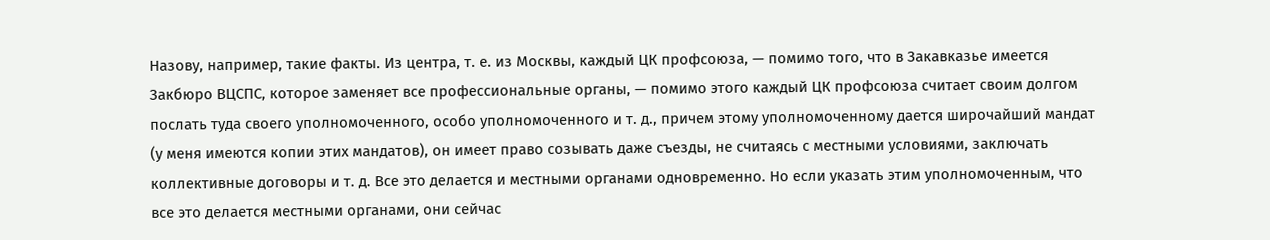Назову, например, такие факты. Из центра, т. е. из Москвы, каждый ЦК профсоюза, — помимо того, что в Закавказье имеется Закбюро ВЦСПС, которое заменяет все профессиональные органы, — помимо этого каждый ЦК профсоюза считает своим долгом послать туда своего уполномоченного, особо уполномоченного и т. д., причем этому уполномоченному дается широчайший мандат (у меня имеются копии этих мандатов), он имеет право созывать даже съезды, не считаясь с местными условиями, заключать коллективные договоры и т. д. Все это делается и местными органами одновременно. Но если указать этим уполномоченным, что все это делается местными органами, они сейчас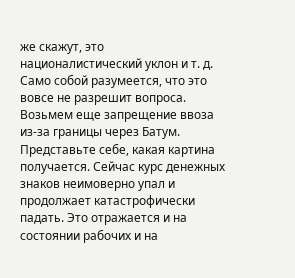же скажут, это националистический уклон и т. д. Само собой разумеется, что это вовсе не разрешит вопроса.
Возьмем еще запрещение ввоза из-за границы через Батум. Представьте себе, какая картина получается. Сейчас курс денежных знаков неимоверно упал и продолжает катастрофически падать. Это отражается и на состоянии рабочих и на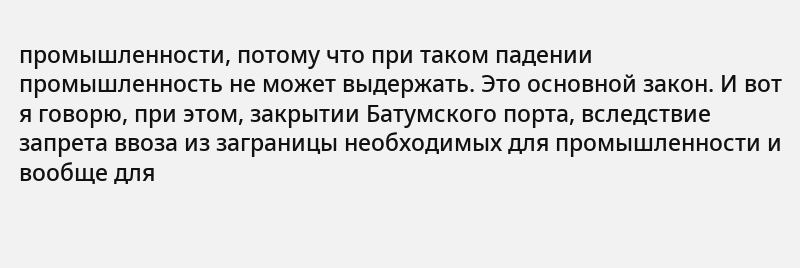промышленности, потому что при таком падении промышленность не может выдержать. Это основной закон. И вот я говорю, при этом, закрытии Батумского порта, вследствие запрета ввоза из заграницы необходимых для промышленности и вообще для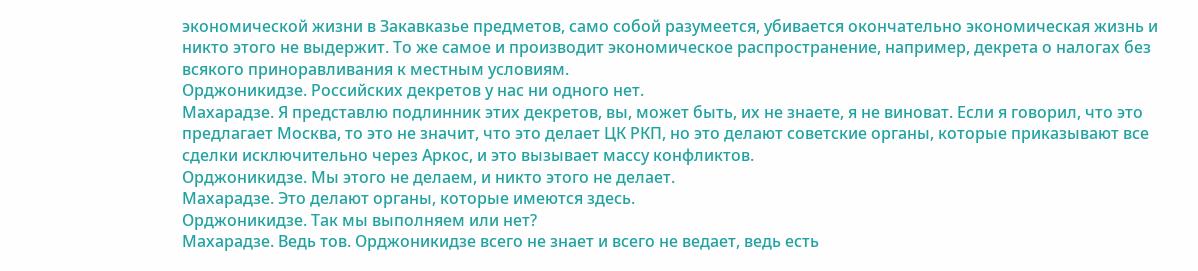экономической жизни в Закавказье предметов, само собой разумеется, убивается окончательно экономическая жизнь и никто этого не выдержит. То же самое и производит экономическое распространение, например, декрета о налогах без всякого приноравливания к местным условиям.
Орджоникидзе. Российских декретов у нас ни одного нет.
Махарадзе. Я представлю подлинник этих декретов, вы, может быть, их не знаете, я не виноват. Если я говорил, что это предлагает Москва, то это не значит, что это делает ЦК РКП, но это делают советские органы, которые приказывают все сделки исключительно через Аркос, и это вызывает массу конфликтов.
Орджоникидзе. Мы этого не делаем, и никто этого не делает.
Махарадзе. Это делают органы, которые имеются здесь.
Орджоникидзе. Так мы выполняем или нет?
Махарадзе. Ведь тов. Орджоникидзе всего не знает и всего не ведает, ведь есть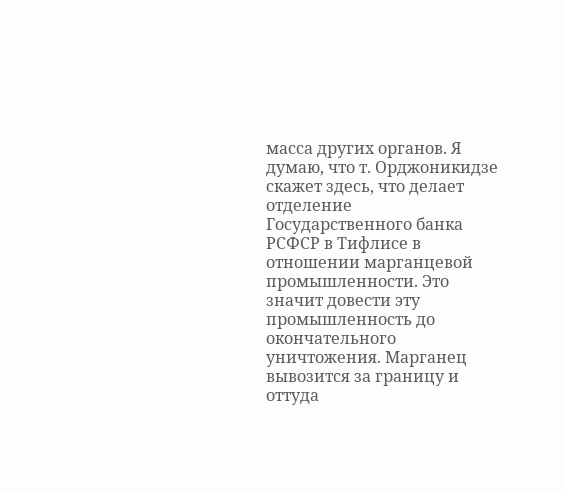масса других органов. Я думаю, что т. Орджоникидзе скажет здесь, что делает отделение Государственного банка РСФСР в Тифлисе в отношении марганцевой промышленности. Это значит довести эту промышленность до окончательного уничтожения. Марганец вывозится за границу и оттуда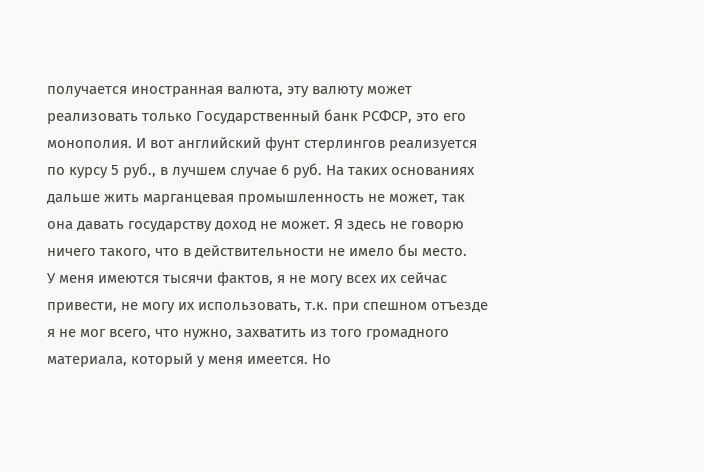получается иностранная валюта, эту валюту может реализовать только Государственный банк РСФСР, это его монополия. И вот английский фунт стерлингов реализуется по курсу 5 руб., в лучшем случае 6 руб. На таких основаниях дальше жить марганцевая промышленность не может, так она давать государству доход не может. Я здесь не говорю ничего такого, что в действительности не имело бы место.
У меня имеются тысячи фактов, я не могу всех их сейчас привести, не могу их использовать, т.к. при спешном отъезде я не мог всего, что нужно, захватить из того громадного материала, который у меня имеется. Но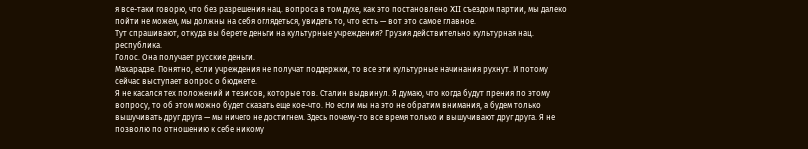я все-таки говорю, что без разрешения нац. вопроса в том духе, как это постановлено XII съездом партии, мы далеко пойти не можем, мы должны на себя оглядеться, увидеть то, что есть — вот это самое главное.
Тут спрашивают, откуда вы берете деньги на культурные учреждения? Грузия действительно культурная нац. республика.
Голос. Она получает русские деньги.
Махарадзе. Понятно, если учреждения не получат поддержки, то все эти культурные начинания рухнут. И потому сейчас выступает вопрос о бюджете.
Я не касался тех положений и тезисов, которые тов. Сталин выдвинул. Я думаю, что когда будут прения по этому вопросу, то об этом можно будет сказать еще кое-что. Но если мы на это не обратим внимания, а будем только вышучивать друг друга — мы ничего не достигнем. Здесь почему-то все время только и вышучивают друг друга. Я не позволю по отношению к себе никому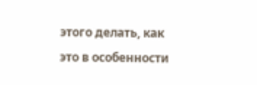этого делать, как это в особенности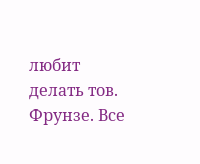любит делать тов. Фрунзе. Все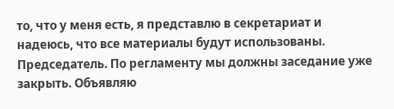то, что у меня есть, я представлю в секретариат и надеюсь, что все материалы будут использованы.
Председатель. По регламенту мы должны заседание уже закрыть. Объявляю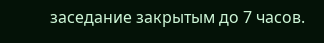заседание закрытым до 7 часов.